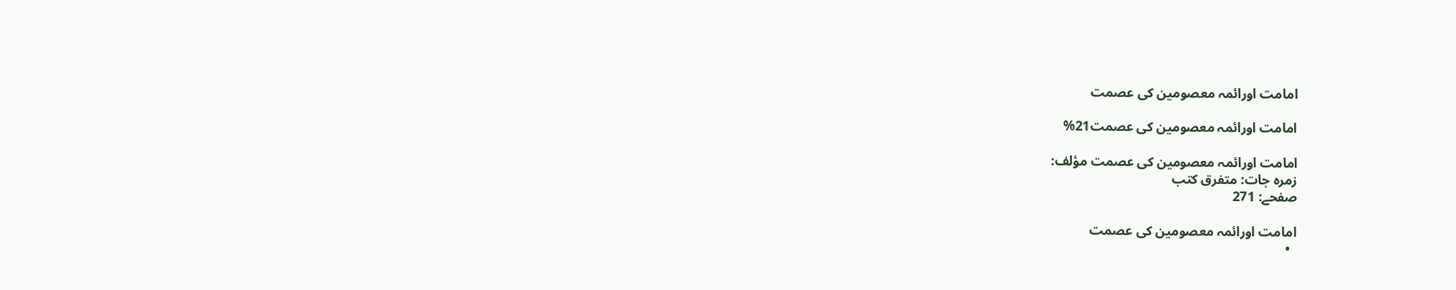امامت اورائمہ معصومین کی عصمت

امامت اورائمہ معصومین کی عصمت21%

امامت اورائمہ معصومین کی عصمت مؤلف:
زمرہ جات: متفرق کتب
صفحے: 271

امامت اورائمہ معصومین کی عصمت
  •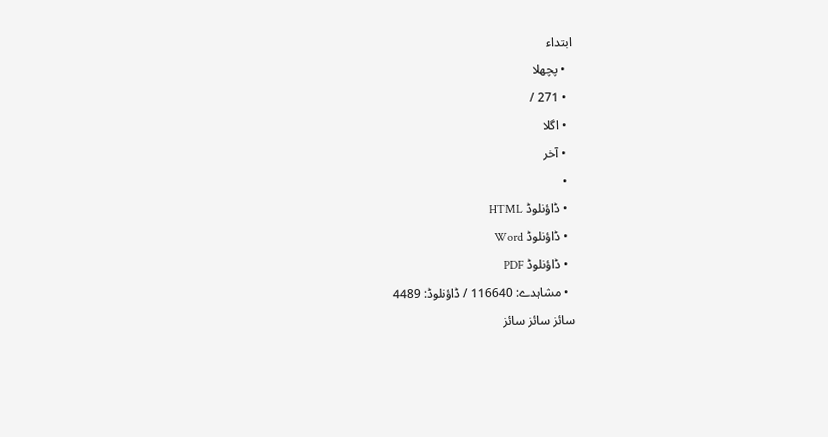ابتداء
  • پچھلا
  • 271 /
  • اگلا
  • آخر
  •
  • ڈاؤنلوڈ HTML
  • ڈاؤنلوڈ Word
  • ڈاؤنلوڈ PDF
  • مشاہدے: 116640 / ڈاؤنلوڈ: 4489
سائز سائز سائز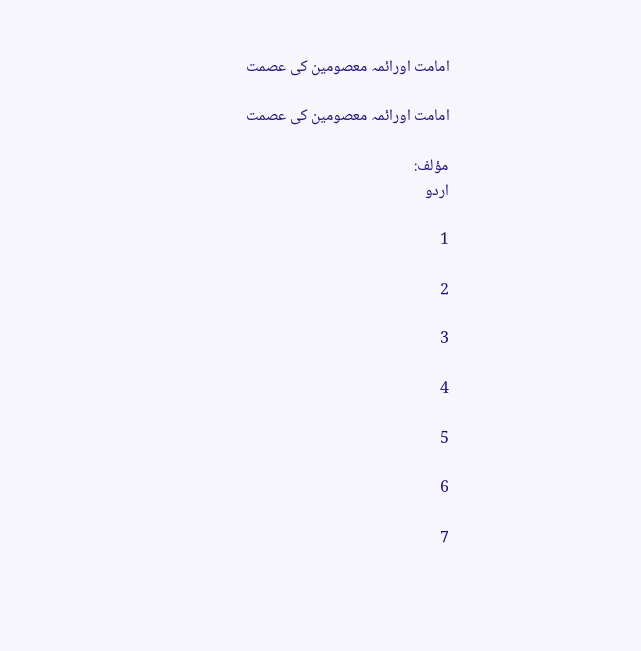امامت اورائمہ معصومین کی عصمت

امامت اورائمہ معصومین کی عصمت

مؤلف:
اردو

1

2

3

4

5

6

7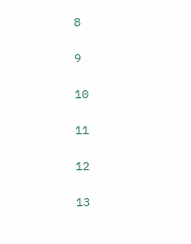8

9

10

11

12

13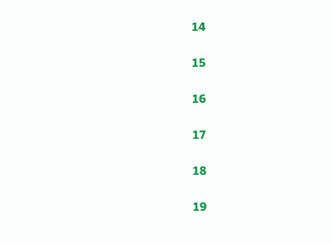14

15

16

17

18

19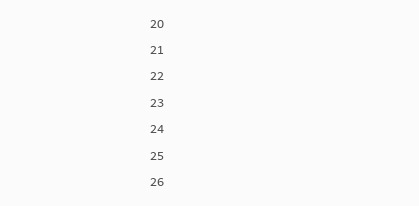20

21

22

23

24

25

26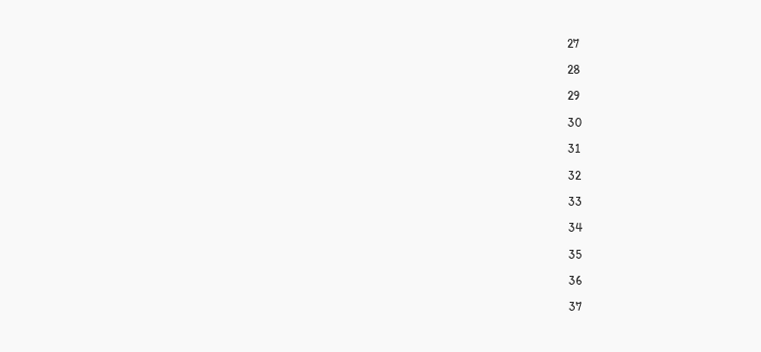27

28

29

30

31

32

33

34

35

36

37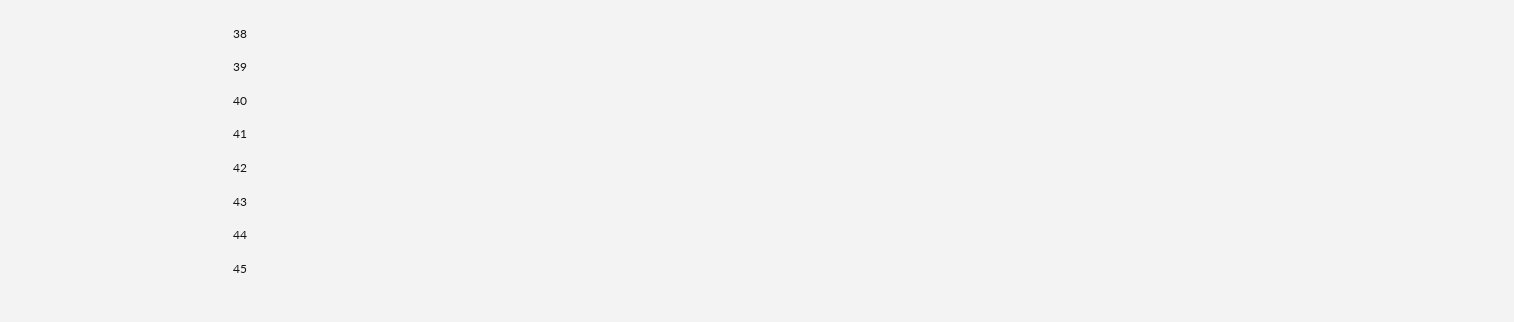38

39

40

41

42

43

44

45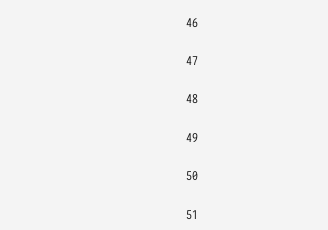46

47

48

49

50

51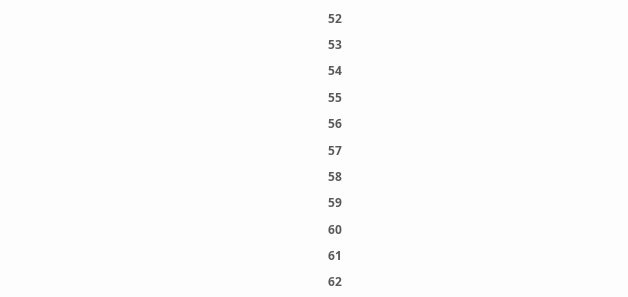52

53

54

55

56

57

58

59

60

61

62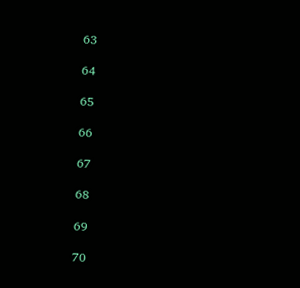63

64

65

66

67

68

69

70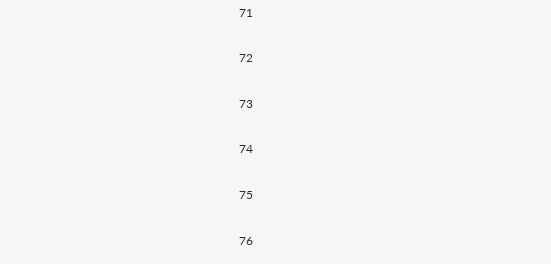71

72

73

74

75

76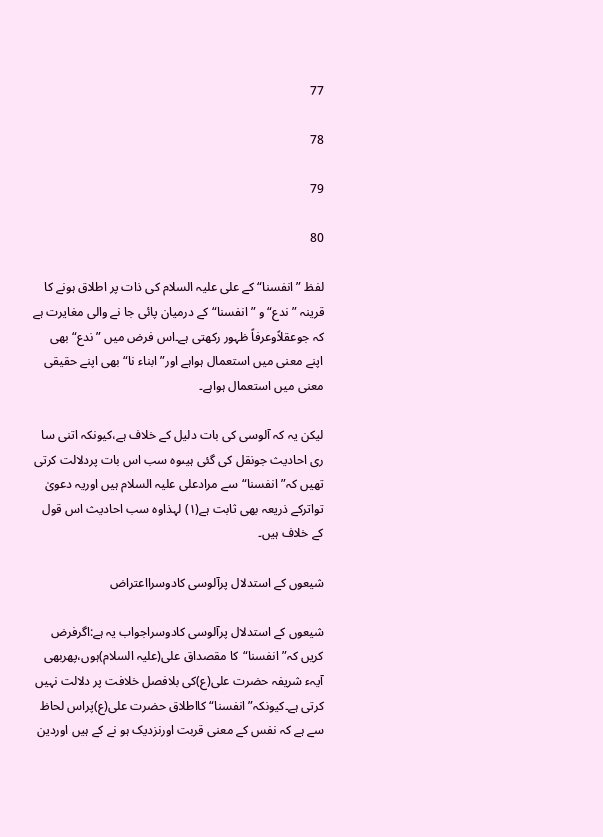77

78

79

80

لفظ ”انفسنا“ کے علی علیہ السلام کی ذات پر اطلاق ہونے کا قرینہ ”ندع“ و ”انفسنا“ کے درمیان پائی جا نے والی مغایرت ہے کہ جوعقلاًوعرفاً ظہور رکھتی ہے۔اس فرض میں ”ندع“بھی اپنے معنی میں استعمال ہواہے اور”ابناء نا“بھی اپنے حقیقی معنی میں استعمال ہواہے۔

لیکن یہ کہ آلوسی کی بات دلیل کے خلاف ہے،کیونکہ اتنی سا ری احادیث جونقل کی گئی ہیںوہ سب اس بات پردلالت کرتی تھیں کہ”انفسنا“سے مرادعلی علیہ السلام ہیں اوریہ دعویٰ تواترکے ذریعہ بھی ثابت ہے(۱) لہذاوہ سب احادیث اس قول کے خلاف ہیں۔

شیعوں کے استدلال پرآلوسی کادوسرااعتراض

شیعوں کے استدلال پرآلوسی کادوسراجواب یہ ہے:اگرفرض کریں کہ”انفسنا“کا مقصداق علی(علیہ السلام)ہوں،پھربھی آیہء شریفہ حضرت علی(ع)کی بلافصل خلافت پر دلالت نہیں کرتی ہے۔کیونکہ”انفسنا“ کااطلاق حضرت علی(ع)پراس لحاظ سے ہے کہ نفس کے معنی قربت اورنزدیک ہو نے کے ہیں اوردین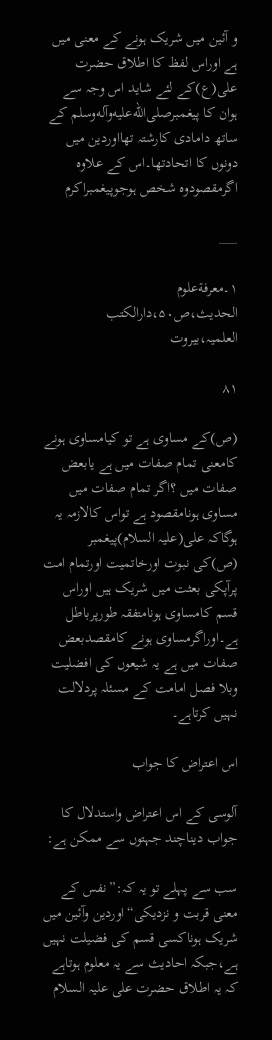و آئین میں شریک ہونے کے معنی میں ہے اوراس لفظ کا اطلاق حضرت علی(ع)کے لئے شاید اس وجہ سے ہوان کا پیغمبرصلى‌الله‌عليه‌وآله‌وسلم کے ساتھ دامادی کارشتہ تھااوردین میں دونوں کا اتحادتھا۔اس کے علاوہ اگرمقصودوہ شخص ہوجوپیغمبراکرم

___

۱۔معرفةعلوم الحدیث،ص۵۰،دارالکتب العلمیہ،بیروت

۸۱

(ص)کے مساوی ہے تو کیامساوی ہونے کامعنی تمام صفات میں ہے یابعض صفات میں ؟اگر تمام صفات میں مساوی ہونامقصود ہے تواس کالازمہ یہ ہوگاکہ علی(علیہ السلام)پیغمبر (ص)کی نبوت اورخاتمیت اورتمام امت پرآپکی بعثت میں شریک ہیں اوراس قسم کامساوی ہونامتفقہ طورپرباطل ہے۔اوراگرمساوی ہونے کامقصدبعض صفات میں ہے یہ شیعوں کی افضلیت وبلا فصل امامت کے مسئلہ پردلالت نہیں کرتاہے۔

اس اعتراض کا جواب

آلوسی کے اس اعتراض واستدلال کا جواب دیناچند جہتوں سے ممکن ہے:

سب سے پہلے تو یہ کہ:”نفس کے معنی قربت و نزدیکی“اوردین وآئین میں شریک ہوناکسی قسم کی فضیلت نہیں ہے،جبکہ احادیث سے یہ معلوم ہوتاہے کہ یہ اطلاق حضرت علی علیہ السلام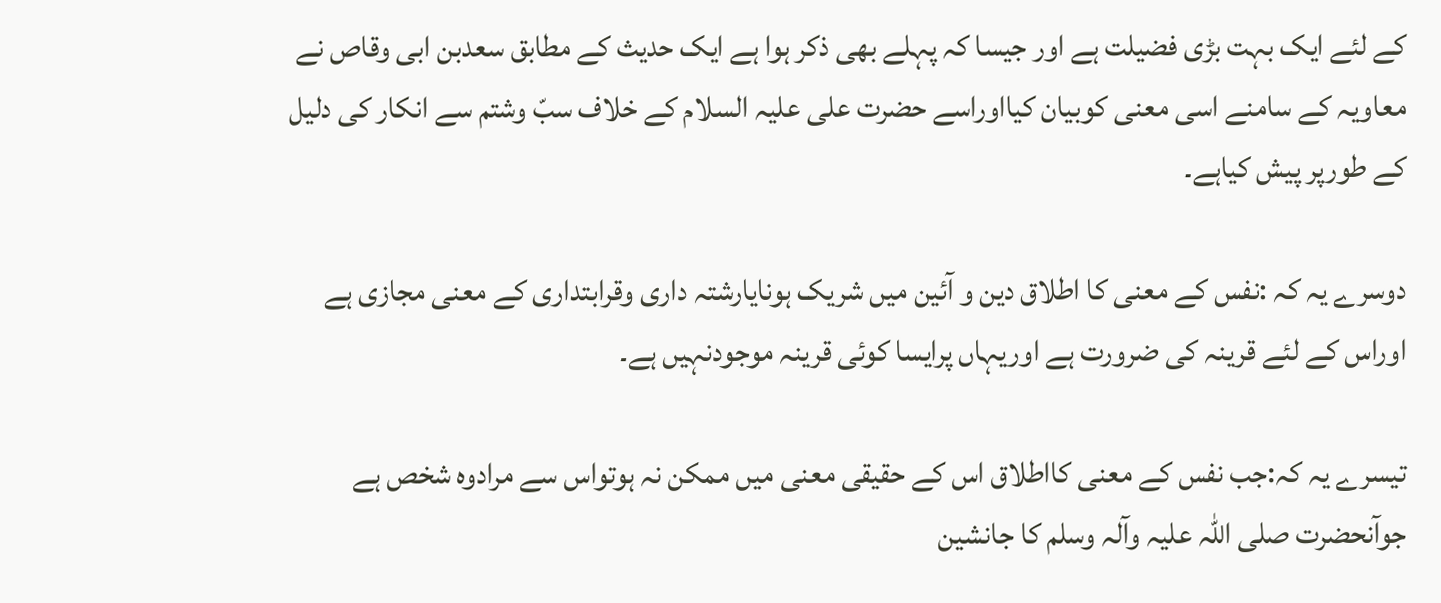کے لئے ایک بہت بڑی فضیلت ہے اور جیسا کہ پہلے بھی ذکر ہوا ہے ایک حدیث کے مطابق سعدبن ابی وقاص نے معاویہ کے سامنے اسی معنی کوبیان کیااوراسے حضرت علی علیہ السلام کے خلاف سبّ وشتم سے انکار کی دلیل کے طورپر پیش کیاہے۔

دوسرے یہ کہ :نفس کے معنی کا اطلاق دین و آئین میں شریک ہونایارشتہ داری وقرابتداری کے معنی مجازی ہے اوراس کے لئے قرینہ کی ضرورت ہے اوریہاں پرایسا کوئی قرینہ موجودنہیں ہے۔

تیسرے یہ کہ:جب نفس کے معنی کااطلاق اس کے حقیقی معنی میں ممکن نہ ہوتواس سے مرادوہ شخص ہے جوآنحضرت صلی اللہ علیہ وآلہ وسلم کا جانشین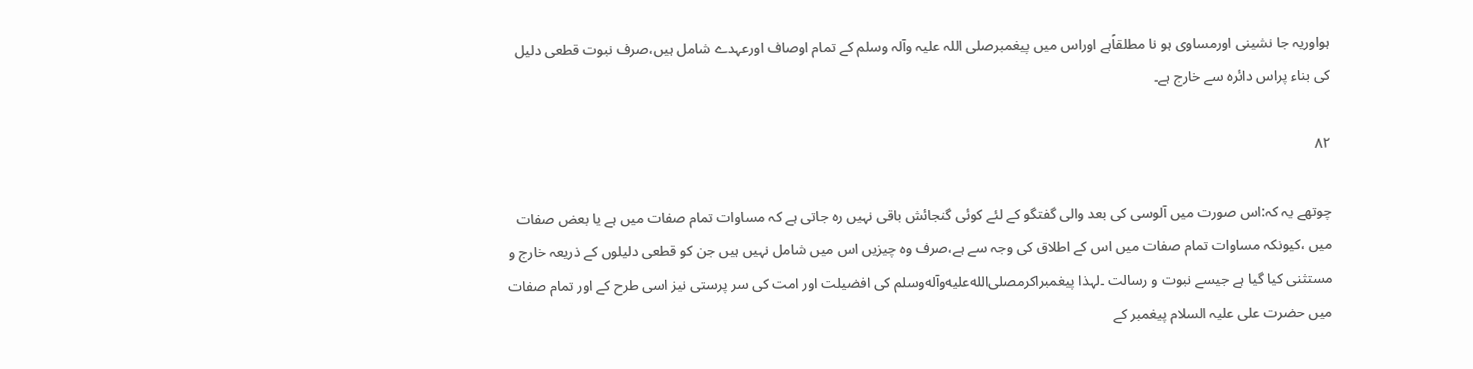ہواوریہ جا نشینی اورمساوی ہو نا مطلقاًہے اوراس میں پیغمبرصلی اللہ علیہ وآلہ وسلم کے تمام اوصاف اورعہدے شامل ہیں،صرف نبوت قطعی دلیل کی بناء پراس دائرہ سے خارج ہے۔

۸۲

چوتھے یہ کہ:اس صورت میں آلوسی کی بعد والی گفتگو کے لئے کوئی گنجائش باقی نہیں رہ جاتی ہے کہ مساوات تمام صفات میں ہے یا بعض صفات میں ،کیونکہ مساوات تمام صفات میں اس کے اطلاق کی وجہ سے ہے،صرف وہ چیزیں اس میں شامل نہیں ہیں جن کو قطعی دلیلوں کے ذریعہ خارج و مستثنی کیا گیا ہے جیسے نبوت و رسالت ۔لہذا پیغمبراکرمصلى‌الله‌عليه‌وآله‌وسلم کی افضیلت اور امت کی سر پرستی نیز اسی طرح کے اور تمام صفات میں حضرت علی علیہ السلام پیغمبر کے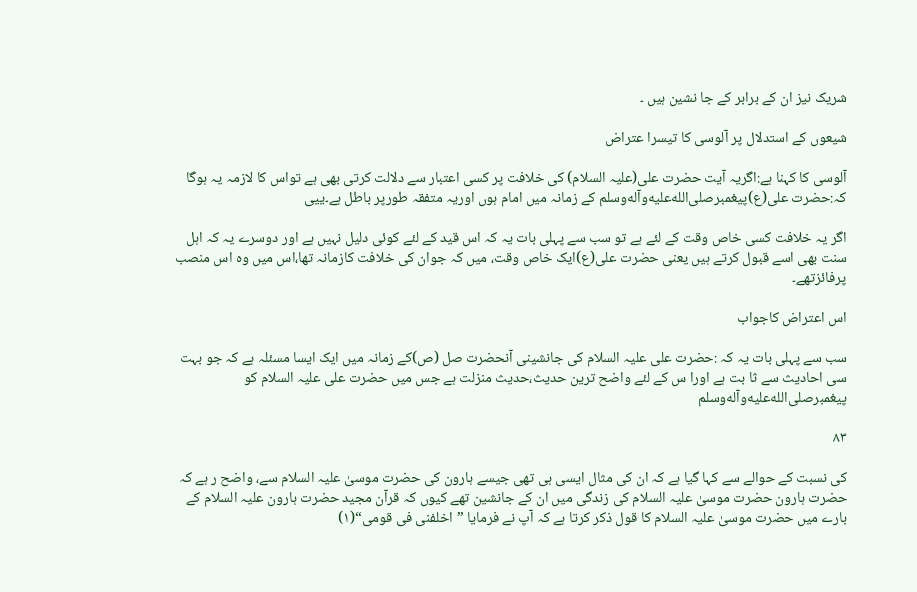شریک نیز ان کے برابر کے جا نشین ہیں ۔

شیعوں کے استدلال پر آلوسی کا تیسرا عتراض

آلوسی کا کہنا ہے:اگریہ آیت حضرت علی(علیہ السلام) کی خلافت پر کسی اعتبار سے دلالت کرتی بھی ہے تواس کا لازمہ یہ ہوگا کہ:حضرت علی(ع)پیغمبرصلى‌الله‌عليه‌وآله‌وسلم کے زمانہ میں امام ہوں اوریہ متفقہ طورپر باطل ہے۔ییی

اگر یہ خلافت کسی خاص وقت کے لئے ہے تو سب سے پہلی بات یہ کہ اس قید کے لئے کوئی دلیل نہیں ہے اور دوسرے یہ کہ اہل سنت بھی اسے قبول کرتے ہیں یعنی حضرت علی(ع)ایک خاص وقت، میں کہ جوان کی خلافت کازمانہ تھا،اس میں وہ اس منصب پرفائزتھے۔

اس اعتراض کاجواب

سب سے پہلی بات یہ کہ :حضرت علی علیہ السلام کی جانشینی آنحضرت صل (ص)کے زمانہ میں ایک ایسا مسئلہ ہے کہ جو بہت سی احادیث سے ثا بت ہے اورا س کے لئے واضح ترین حدیث،حدیث منزلت ہے جس میں حضرت علی علیہ السلام کو پیغمبرصلى‌الله‌عليه‌وآله‌وسلم

۸۳

کی نسبت کے حوالے سے کہا گیا ہے کہ ان کی مثال ایسی ہی تھی جیسے ہارون کی حضرت موسیٰ علیہ السلام سے، واضح ر ہے کہ حضرت ہارون حضرت موسیٰ علیہ السلام کی زندگی میں ان کے جانشین تھے کیوں کہ قرآن مجید حضرت ہارون علیہ السلام کے بارے میں حضرت موسیٰ علیہ السلام کا قول ذکر کرتا ہے کہ آپ نے فرمایا ”اخلفنی فی قومی“(۱)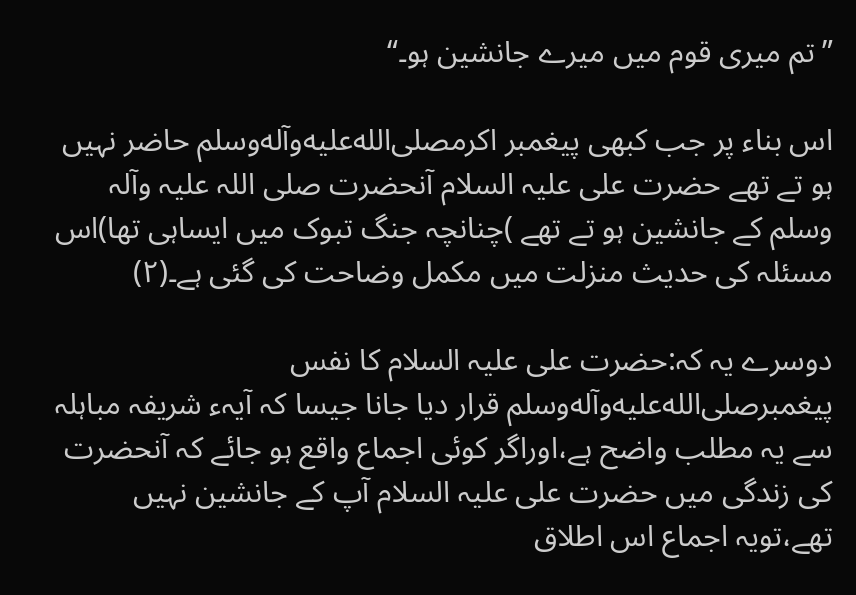” تم میری قوم میں میرے جانشین ہو۔“

اس بناء پر جب کبھی پیغمبر اکرمصلى‌الله‌عليه‌وآله‌وسلم حاضر نہیں ہو تے تھے حضرت علی علیہ السلام آنحضرت صلی اللہ علیہ وآلہ وسلم کے جانشین ہو تے تھے )چنانچہ جنگ تبوک میں ایساہی تھا)اس مسئلہ کی حدیث منزلت میں مکمل وضاحت کی گئی ہے۔(۲)

دوسرے یہ کہ:حضرت علی علیہ السلام کا نفس پیغمبرصلى‌الله‌عليه‌وآله‌وسلم قرار دیا جانا جیسا کہ آیہء شریفہ مباہلہ سے یہ مطلب واضح ہے،اوراگر کوئی اجماع واقع ہو جائے کہ آنحضرت کی زندگی میں حضرت علی علیہ السلام آپ کے جانشین نہیں تھے،تویہ اجماع اس اطلاق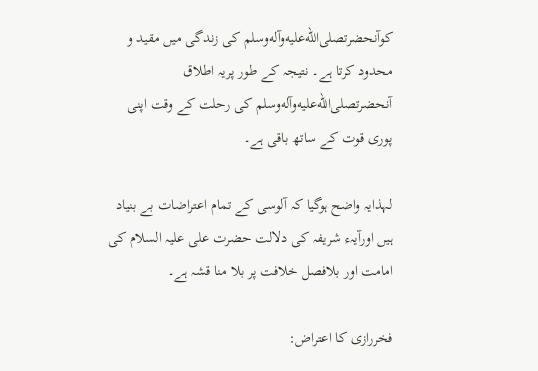کوآنحضرتصلى‌الله‌عليه‌وآله‌وسلم کی زندگی میں مقید و محدود کرتا ہے۔ نتیجہ کے طور پریہ اطلاق آنحضرتصلى‌الله‌عليه‌وآله‌وسلم کی رحلت کے وقت اپنی پوری قوت کے ساتھ باقی ہے۔

لہذایہ واضح ہوگیا کہ آلوسی کے تمام اعتراضات بے بنیاد ہیں اورآیہء شریفہ کی دلالت حضرت علی علیہ السلام کی امامت اور بلافصل خلافت پر بلا منا قشہ ہے۔

فخررازی کا اعتراض: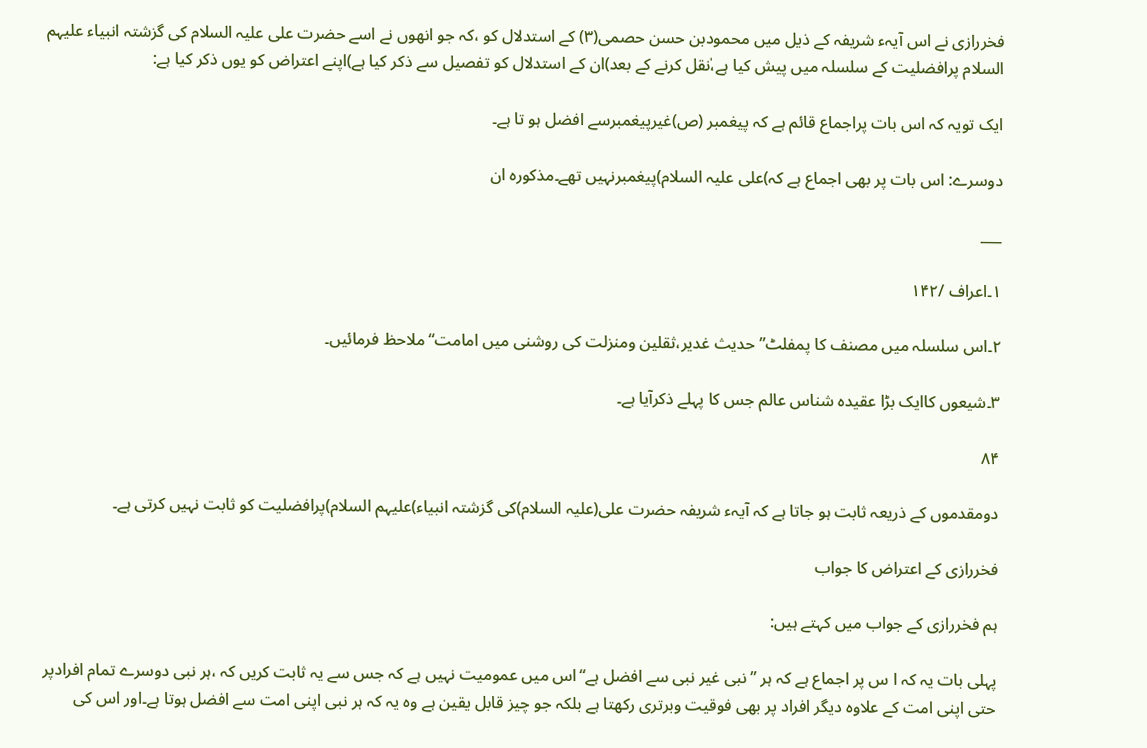فخررازی نے اس آیہء شریفہ کے ذیل میں محمودبن حسن حصمی(۳) کے استدلال کو ،کہ جو انھوں نے اسے حضرت علی علیہ السلام کی گزشتہ انبیاء علیہم السلام پرافضلیت کے سلسلہ میں پیش کیا ہے،ٰنقل کرنے کے بعد)ان کے استدلال کو تفصیل سے ذکر کیا ہے)اپنے اعتراض کو یوں ذکر کیا ہے:

ایک تویہ کہ اس بات پراجماع قائم ہے کہ پیغمبر (ص)غیرپیغمبرسے افضل ہو تا ہے۔

دوسرے: اس بات پر بھی اجماع ہے کہ)علی علیہ السلام)پیغمبرنہیں تھے۔مذکورہ ان

___

۱۔اعراف /۱۴۲

۲۔اس سلسلہ میں مصنف کا پمفلٹ”حدیث غدیر،ثقلین ومنزلت کی روشنی میں امامت“ملاحظ فرمائیں۔

۳۔شیعوں کاایک بڑا عقیدہ شناس عالم جس کا پہلے ذکرآیا ہے۔

۸۴

دومقدموں کے ذریعہ ثابت ہو جاتا ہے کہ آیہء شریفہ حضرت علی(علیہ السلام)کی گزشتہ انبیاء)علیہم السلام)پرافضلیت کو ثابت نہیں کرتی ہے۔

فخررازی کے اعتراض کا جواب

ہم فخررازی کے جواب میں کہتے ہیں:

پہلی بات یہ کہ ا س پر اجماع ہے کہ ہر ”نبی غیر نبی سے افضل ہے“اس میں عمومیت نہیں ہے کہ جس سے یہ ثابت کریں کہ ،ہر نبی دوسرے تمام افرادپر حتی اپنی امت کے علاوہ دیگر افراد پر بھی فوقیت وبرتری رکھتا ہے بلکہ جو چیز قابل یقین ہے وہ یہ کہ ہر نبی اپنی امت سے افضل ہوتا ہے۔اور اس کی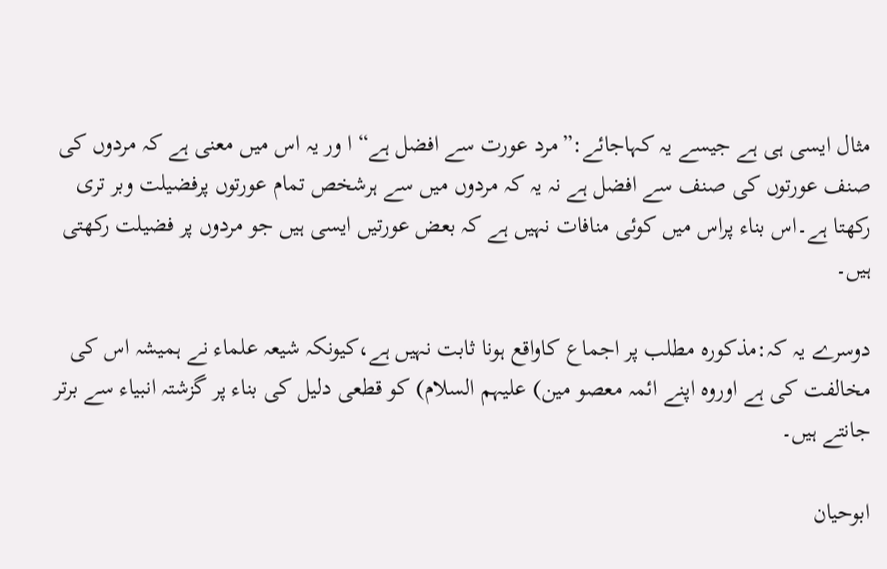مثال ایسی ہی ہے جیسے یہ کہاجائے:”مرد عورت سے افضل ہے“ ا ور یہ اس میں معنی ہے کہ مردوں کی صنف عورتوں کی صنف سے افضل ہے نہ یہ کہ مردوں میں سے ہرشخص تمام عورتوں پرفضیلت وبر تری رکھتا ہے۔اس بناء پراس میں کوئی منافات نہیں ہے کہ بعض عورتیں ایسی ہیں جو مردوں پر فضیلت رکھتی ہیں۔

دوسرے یہ کہ:مذکورہ مطلب پر اجماع کاواقع ہونا ثابت نہیں ہے،کیونکہ شیعہ علماء نے ہمیشہ اس کی مخالفت کی ہے اوروہ اپنے ائمہ معصو مین) علیہم السلام) کو قطعی دلیل کی بناء پر گزشتہ انبیاء سے برتر جانتے ہیں۔

ابوحیان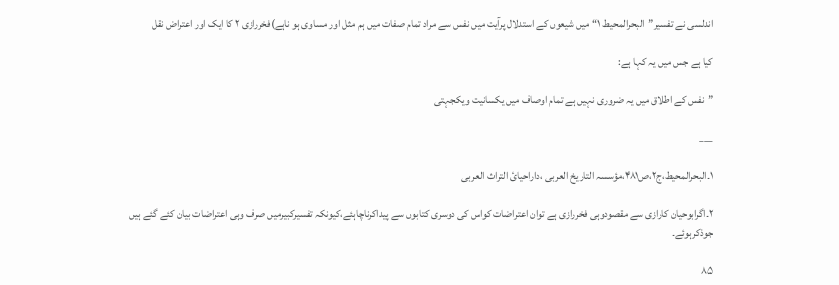اندلسی نے تفسیر”البحرالمحیط ۱“ میں شیعوں کے استدلال پرآیت میں نفس سے مراد تمام صفات میں ہم مثل اور مساوی ہو ناہے)فخررازی ۲ کا ایک اور اعتراض نقل

کیا ہے جس میں یہ کہا ہے:

”نفس کے اطلاق میں یہ ضروری نہیں ہے تمام اوصاف میں یکسانیت ویکجہتی

___

۱۔البحرالمحیط،ج۲،ص۴۸۱،مؤسسہ التاریخ العربی ،داراحیائ التراث العربی

۲۔اگرابوحیان کارازی سے مقصودوہی فخررازی ہے توان اعتراضات کواس کی دوسری کتابوں سے پیداکرناچاہئے،کیونکہ تفسیرکبیرمیں صرف وہی اعتراضات بیان کئے گئے ہیں جوذکرہوئے۔

۸۵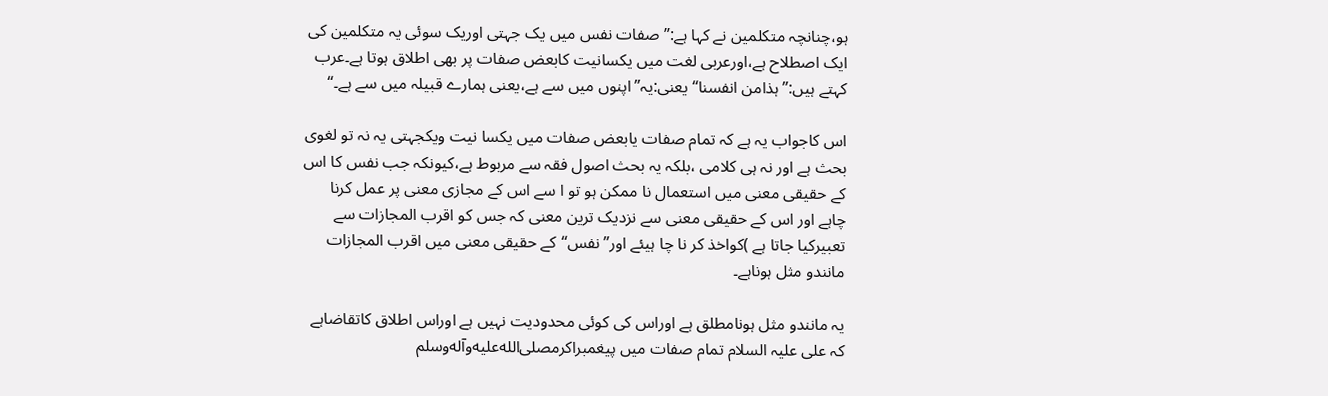ہو،چنانچہ متکلمین نے کہا ہے:” صفات نفس میں یک جہتی اوریک سوئی یہ متکلمین کی ایک اصطلاح ہے،اورعربی لغت میں یکسانیت کابعض صفات پر بھی اطلاق ہوتا ہے۔عرب کہتے ہیں:”ہذامن انفسنا“یعنی:یہ”اپنوں میں سے ہے،یعنی ہمارے قبیلہ میں سے ہے۔“

اس کاجواب یہ ہے کہ تمام صفات یابعض صفات میں یکسا نیت ویکجہتی یہ نہ تو لغوی بحث ہے اور نہ ہی کلامی ،بلکہ یہ بحث اصول فقہ سے مربوط ہے،کیونکہ جب نفس کا اس کے حقیقی معنی میں استعمال نا ممکن ہو تو ا سے اس کے مجازی معنی پر عمل کرنا چاہے اور اس کے حقیقی معنی سے نزدیک ترین معنی کہ جس کو اقرب المجازات سے تعبیرکیا جاتا ہے )کواخذ کر نا چا ہیئے اور”نفس“کے حقیقی معنی میں اقرب المجازات مانندو مثل ہوناہے۔

یہ مانندو مثل ہونامطلق ہے اوراس کی کوئی محدودیت نہیں ہے اوراس اطلاق کاتقاضاہے کہ علی علیہ السلام تمام صفات میں پیغمبراکرمصلى‌الله‌عليه‌وآله‌وسلم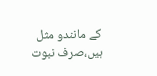کے مانندو مثل ہیں،صرف نبوت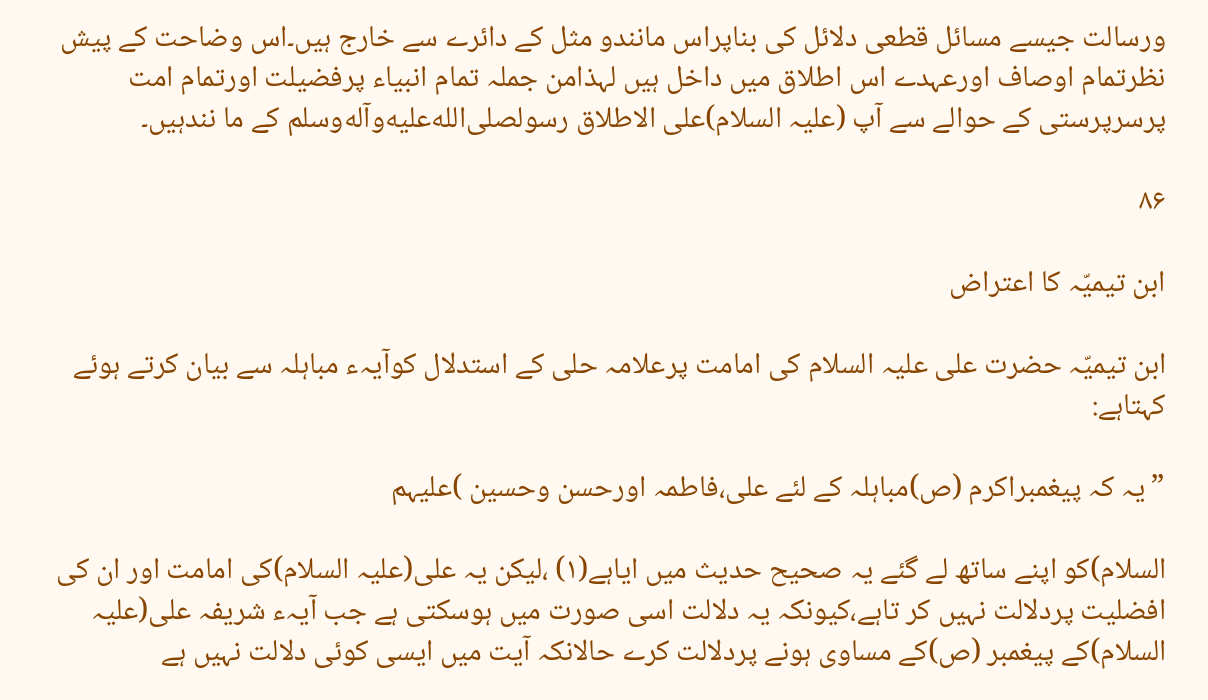ورسالت جیسے مسائل قطعی دلائل کی بناپراس مانندو مثل کے دائرے سے خارج ہیں۔اس وضاحت کے پیش نظرتمام اوصاف اورعہدے اس اطلاق میں داخل ہیں لہذامن جملہ تمام انبیاء پرفضیلت اورتمام امت پرسرپرستی کے حوالے سے آپ (علیہ السلام)علی الاطلاق رسولصلى‌الله‌عليه‌وآله‌وسلم کے ما نندہیں۔

۸۶

ابن تیمیّہ کا اعتراض

ابن تیمیّہ حضرت علی علیہ السلام کی امامت پرعلامہ حلی کے استدلال کوآیہء مباہلہ سے بیان کرتے ہوئے کہتاہے:

”یہ کہ پیغمبراکرم (ص)مباہلہ کے لئے علی،فاطمہ اورحسن وحسین )علیہم

السلام)کو اپنے ساتھ لے گئے یہ صحیح حدیث میں ایاہے(۱) ،لیکن یہ علی(علیہ السلام)کی امامت اور ان کی افضلیت پردلالت نہیں کر تاہے،کیونکہ یہ دلالت اسی صورت میں ہوسکتی ہے جب آیہء شریفہ علی(علیہ السلام)کے پیغمبر (ص)کے مساوی ہونے پردلالت کرے حالانکہ آیت میں ایسی کوئی دلالت نہیں ہے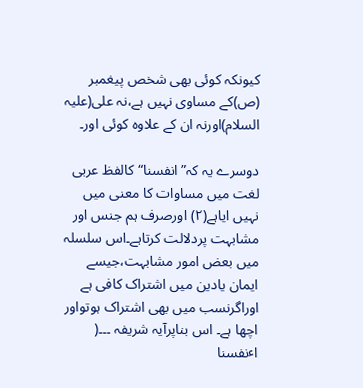کیونکہ کوئی بھی شخص پیغمبر (ص)کے مساوی نہیں ہے،نہ علی(علیہ السلام)اورنہ ان کے علاوہ کوئی اور۔

دوسرے یہ کہ”انفسنا“کالفظ عربی لغت میں مساوات کا معنی میں نہیں ایاہے(۲) اورصرف ہم جنس اور مشابہت پردلالت کرتاہے۔اس سلسلہ میں بعض امور مشابہت،جیسے ایمان یادین میں اشتراک کافی ہے اوراگرنسب میں بھی اشتراک ہوتواور اچھا ہے۔ اس بناپرآیہ شریفہ ۔۔۔( اٴنفسنا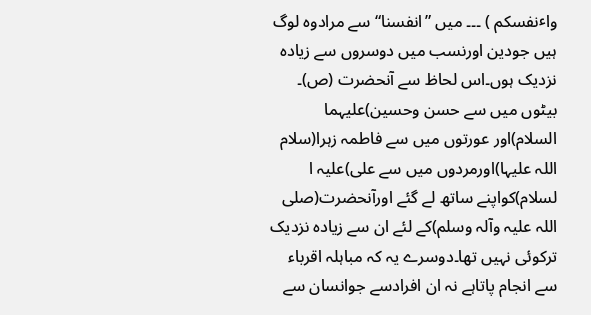واٴنفسکم ) ۔۔۔ میں ”انفسنا“ سے مرادوہ لوگ ہیں جودین اورنسب میں دوسروں سے زیادہ نزدیک ہوں۔اس لحاظ سے آنحضرت (ص)۔ بیٹوں میں سے حسن وحسین)علیہما السلام)اور عورتوں میں سے فاطمہ زہرا(سلام اللہ علیہا)اورمردوں میں سے علی)علیہ ا لسلام)کواپنے ساتھ لے گئے اورآنحضرت(صلی اللہ علیہ وآلہ وسلم)کے لئے ان سے زیادہ نزدیک ترکوئی نہیں تھا۔دوسرے یہ کہ مباہلہ اقرباء سے انجام پاتاہے نہ ان افرادسے جوانسان سے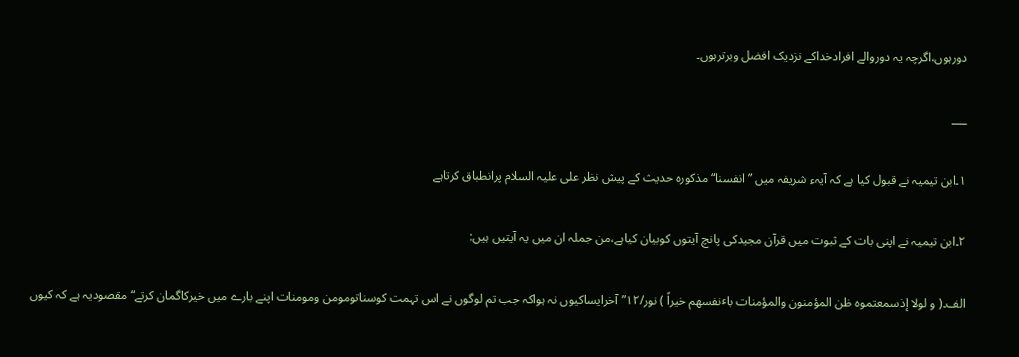دورہوں،اگرچہ یہ دوروالے افرادخداکے نزدیک افضل وبرترہوں۔

___

۱۔ابن تیمیہ نے قبول کیا ہے کہ آیہء شریفہ میں ”انفسنا“مذکورہ حدیث کے پیش نظر علی علیہ السلام پرانطباق کرتاہے

۲۔ابن تیمیہ نے اپنی بات کے ثبوت میں قرآن مجیدکی پانچ آیتوں کوبیان کیاہے،من جملہ ان میں یہ آیتیں ہیں:

الف۔( و لولا إذسمعتموه ظن المؤمنون والمؤمنات باٴنفسهم خیراً ) نور/۱۲”آخرایساکیوں نہ ہواکہ جب تم لوگوں نے اس تہمت کوسناتومومن ومومنات اپنے بارے میں خیرکاگمان کرتے“مقصودیہ ہے کہ کیوں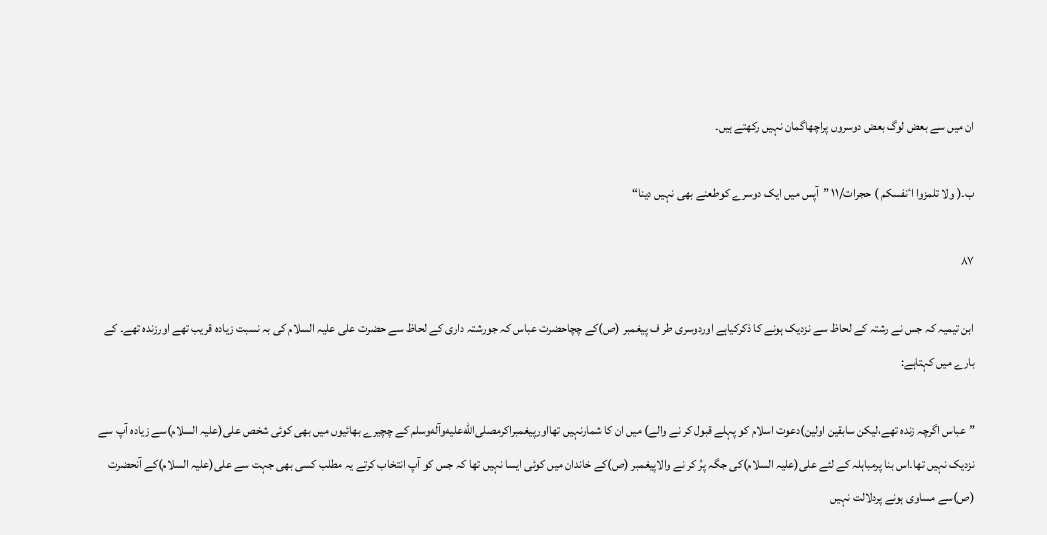ان میں سے بعض لوگ بعض دوسروں پراچھاگمان نہیں رکھتے ہیں۔

ب۔( ولا تلمزوا اٴنفسکم ) حجرات/۱۱ ”آپس میں ایک دوسرے کوطعنے بھی نہیں دینا“

۸۷

ابن تیمیہ کہ جس نے رشتہ کے لحاظ سے نزدیک ہونے کا ذکرکیاہے اوردوسری طر ف پیغمبر (ص)کے چچاحضرت عباس کہ جورشتہ داری کے لحاظ سے حضرت علی علیہ السلام کی بہ نسبت زیادہ قریب تھے اورزندہ تھے۔ کے بارے میں کہتاہے:

”عباس اگرچہ زندہ تھے،لیکن سابقین اولین)دعوت اسلام کو پہلے قبول کر نے والے) میں ان کا شمارنہیں تھااورپیغمبراکرمصلى‌الله‌عليه‌وآله‌وسلم کے چچیرے بھائیوں میں بھی کوئی شخص علی(علیہ السلام)سے زیادہ آپ سے نزدیک نہیں تھا۔اس بنا پرمباہلہ کے لئے علی(علیہ السلام)کی جگہ پرُ کر نے والاپیغمبر (ص)کے خاندان میں کوئی ایسا نہیں تھا کہ جس کو آپ انتخاب کرتے یہ مطلب کسی بھی جہت سے علی(علیہ السلام)کے آنحضرت (ص)سے مساوی ہونے پردلالت نہیں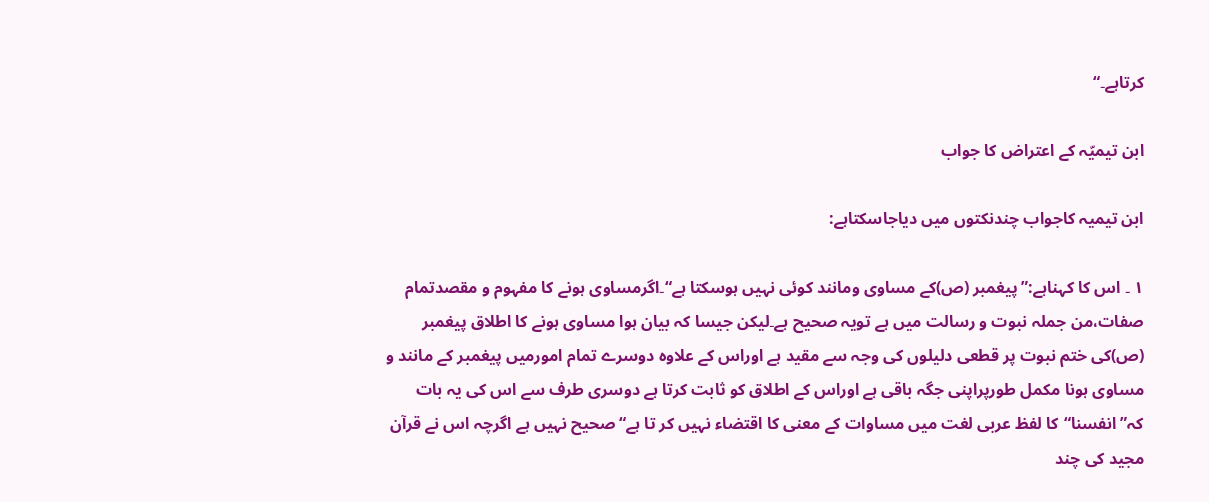کرتاہے۔“

ابن تیمیّہ کے اعتراض کا جواب

ابن تیمیہ کاجواب چندنکتوں میں دیاجاسکتاہے:

۱ ۔ اس کا کہناہے:”پیغمبر (ص)کے مساوی ومانند کوئی نہیں ہوسکتا ہے“۔اگرمساوی ہونے کا مفہوم و مقصدتمام صفات،من جملہ نبوت و رسالت میں ہے تویہ صحیح ہے۔لیکن جیسا کہ بیان ہوا مساوی ہونے کا اطلاق پیغمبر (ص)کی ختم نبوت پر قطعی دلیلوں کی وجہ سے مقید ہے اوراس کے علاوہ دوسرے تمام امورمیں پیغمبر کے مانند و مساوی ہونا مکمل طورپراپنی جگہ باقی ہے اوراس کے اطلاق کو ثابت کرتا ہے دوسری طرف سے اس کی یہ بات کہ”انفسنا“کا لفظ عربی لغت میں مساوات کے معنی کا اقتضاء نہیں کر تا ہے“صحیح نہیں ہے اگرچہ اس نے قرآن مجید کی چند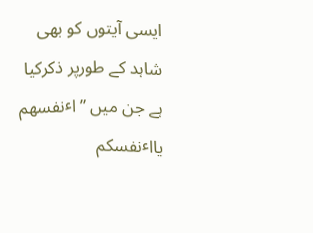ایسی آیتوں کو بھی شاہد کے طورپر ذکرکیا ہے جن میں ”اٴنفسهم یااٴنفسکم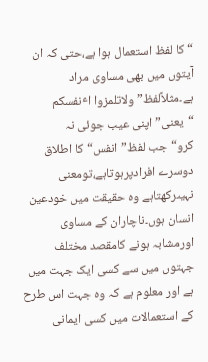“کا لفظ استعمال ہوا ہے،حتی کہ ان آیتوں میں بھی مساوی مراد ہے۔مثلاًلفظ”ولاتلمزوا اٴنفسکم “یعنی”اپنی عیب جوئی نہ کرو“جب لفظ”انفس“کا اطلاق دوسرے افرادپرہوتاہے،تومعنی نہیںرکھتاہے وہ حقیقت میں خودعین انسان ہوں۔ناچاران کے مساوی اورمشابہ ہونے کامقصد مختلف جہتوں میں سے کسی ایک جہت میں ہے اور معلوم ہے کہ وہ جہت اس طرح کے استعمالات میں کسی ایمانی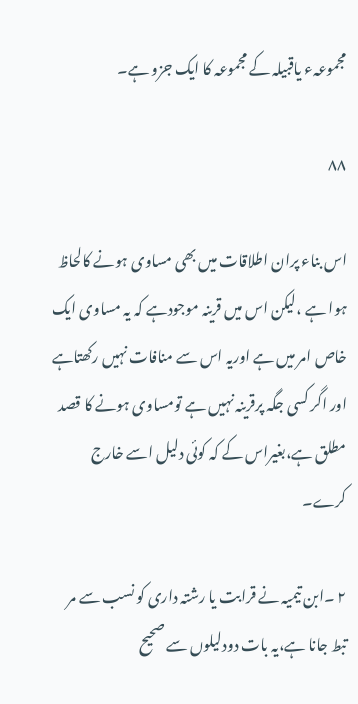مجموعہء یاقبیلہ کے مجموعہ کا ایک جزو ہے۔

۸۸

اس بناء پران اطلاقات میں بھی مساوی ہونے کالحاظ ہوا ہے ،لیکن اس میں قرینہ موجودہے کہ یہ مساوی ایک خاص امر میں ہے اوریہ اس سے منافات نہیں رکھتاہے اور اگر کسی جگہ پرقرینہ نہیں ہے تومساوی ہونے کا قصد مطلق ہے،بغیراس کے کہ کوئی دلیل اسے خارج کرے۔

۲ ۔ابن تیمیہ نے قرابت یا رشتہ داری کو نسب سے مر تبط جانا ہے،یہ بات دودلیلوں سے صحیح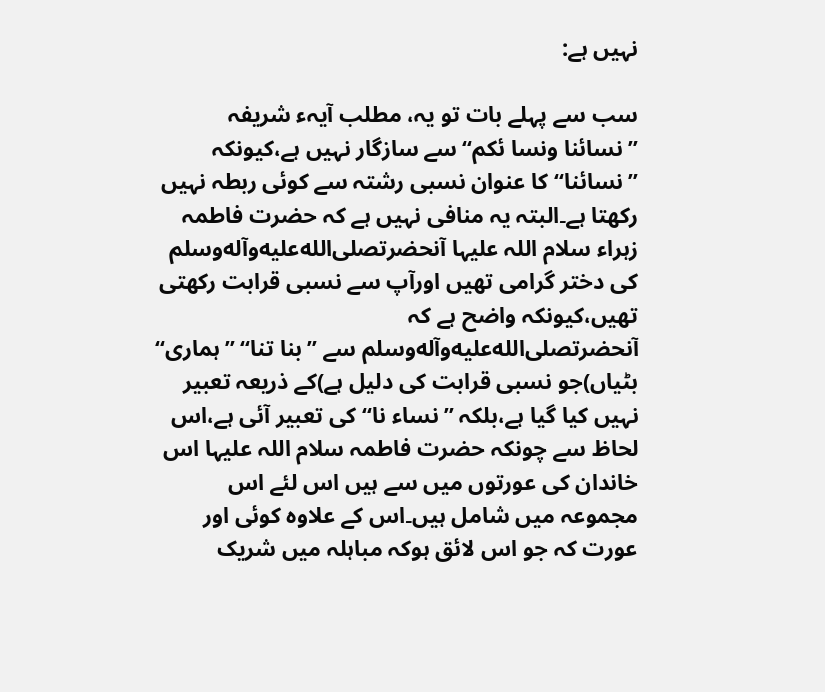نہیں ہے:

سب سے پہلے بات تو یہ، مطلب آیہء شریفہ ”نسائنا ونسا ئکم“سے سازگار نہیں ہے،کیونکہ ”نسائنا“کا عنوان نسبی رشتہ سے کوئی ربطہ نہیں رکھتا ہے۔البتہ یہ منافی نہیں ہے کہ حضرت فاطمہ زہراء سلام اللہ علیہا آنحضرتصلى‌الله‌عليه‌وآله‌وسلم کی دختر گرامی تھیں اورآپ سے نسبی قرابت رکھتی تھیں،کیونکہ واضح ہے کہ آنحضرتصلى‌الله‌عليه‌وآله‌وسلم سے ”بنا تنا“ ”ہماری“ بٹیاں)جو نسبی قرابت کی دلیل ہے)کے ذریعہ تعبیر نہیں کیا گیا ہے،بلکہ ”نساء نا“کی تعبیر آئی ہے،اس لحاظ سے چونکہ حضرت فاطمہ سلام اللہ علیہا اس خاندان کی عورتوں میں سے ہیں اس لئے اس مجموعہ میں شامل ہیں۔اس کے علاوہ کوئی اور عورت کہ جو اس لائق ہوکہ مباہلہ میں شریک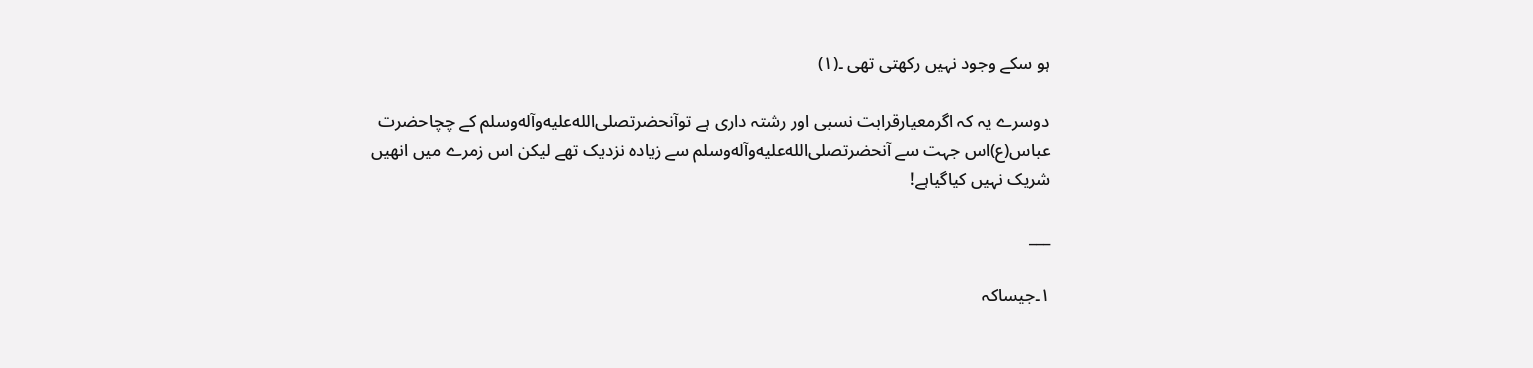ہو سکے وجود نہیں رکھتی تھی ۔(۱)

دوسرے یہ کہ اگرمعیارقرابت نسبی اور رشتہ داری ہے توآنحضرتصلى‌الله‌عليه‌وآله‌وسلم کے چچاحضرت عباس(ع)اس جہت سے آنحضرتصلى‌الله‌عليه‌وآله‌وسلم سے زیادہ نزدیک تھے لیکن اس زمرے میں انھیں شریک نہیں کیاگیاہے!

___

۱۔جیساکہ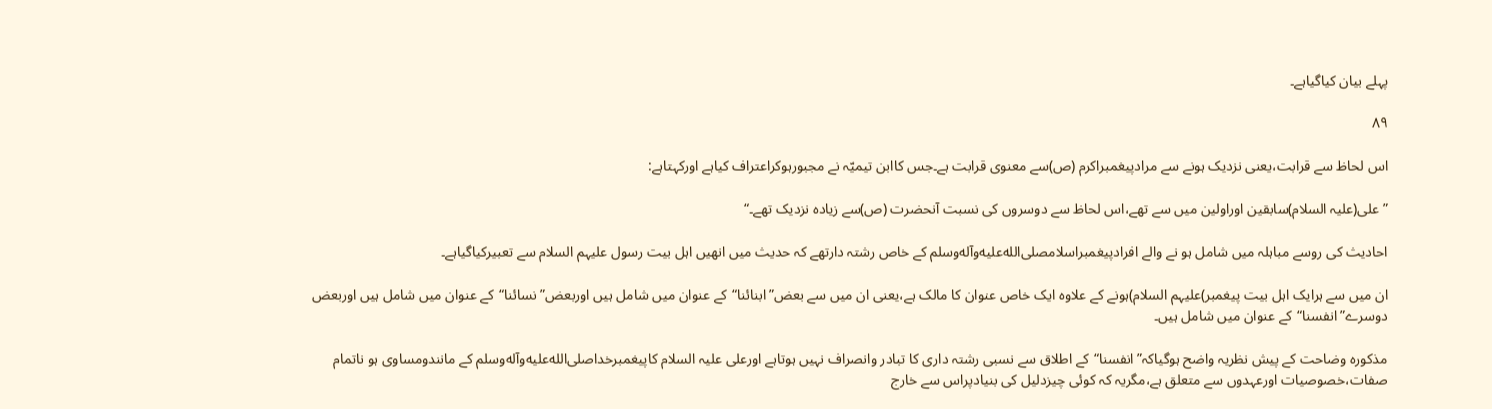پہلے بیان کیاگیاہے۔

۸۹

اس لحاظ سے قرابت،یعنی نزدیک ہونے سے مرادپیغمبراکرم (ص)سے معنوی قرابت ہے۔جس کاابن تیمیّہ نے مجبورہوکراعتراف کیاہے اورکہتاہے:

”علی(علیہ السلام)سابقین اوراولین میں سے تھے،اس لحاظ سے دوسروں کی نسبت آنحضرت (ص)سے زیادہ نزدیک تھے۔“

احادیث کی روسے مباہلہ میں شامل ہو نے والے افرادپیغمبراسلامصلى‌الله‌عليه‌وآله‌وسلم کے خاص رشتہ دارتھے کہ حدیث میں انھیں اہل بیت رسول علیہم السلام سے تعبیرکیاگیاہے۔

ان میں سے ہرایک اہل بیت پیغمبر)علیہم السلام)ہونے کے علاوہ ایک خاص عنوان کا مالک ہے،یعنی ان میں سے بعض”ابنائنا“کے عنوان میں شامل ہیں اوربعض”نسائنا“کے عنوان میں شامل ہیں اوربعض دوسرے”انفسنا“کے عنوان میں شامل ہیں۔

مذکورہ وضاحت کے پیش نظریہ واضح ہوگیاکہ”انفسنا“کے اطلاق سے نسبی رشتہ داری کا تبادر وانصراف نہیں ہوتاہے اورعلی علیہ السلام کاپیغمبرخداصلى‌الله‌عليه‌وآله‌وسلم کے مانندومساوی ہو ناتمام صفات،خصوصیات اورعہدوں سے متعلق ہے،مگریہ کہ کوئی چیزدلیل کی بنیادپراس سے خارج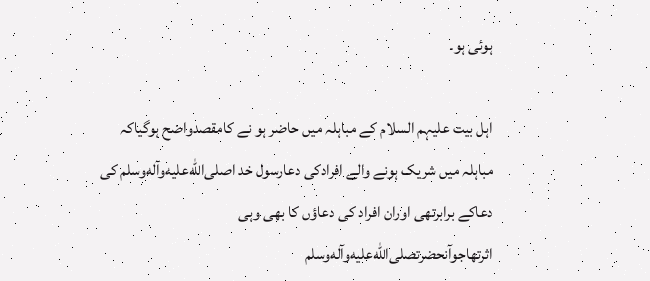ہوئی ہو۔

اہل بیت علیہم السلام کے مباہلہ میں حاضر ہو نے کامقصدواضح ہوگیاکہ مباہلہ میں شریک ہونے والے افرادکی دعارسول خد اصلى‌الله‌عليه‌وآله‌وسلم کی دعاکے برابرتھی اوران افراد کی دعاؤں کا بھی وہی اثرتھاجوآنحضرتصلى‌الله‌عليه‌وآله‌وسلم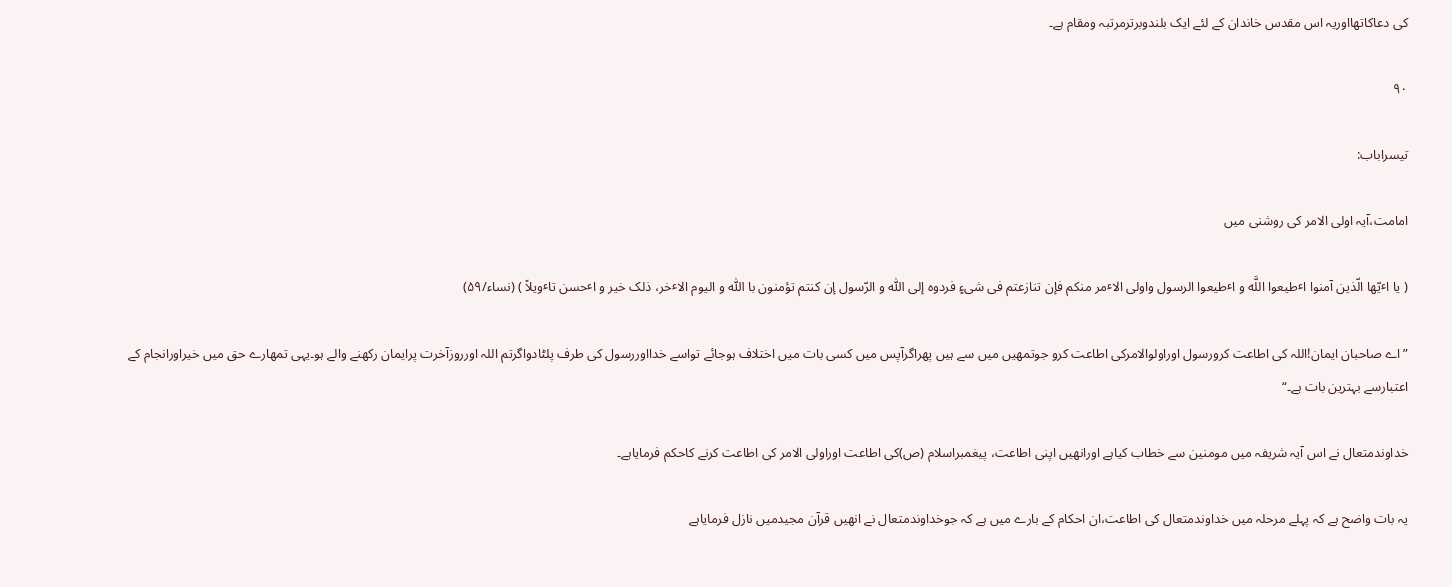کی دعاکاتھااوریہ اس مقدس خاندان کے لئے ایک بلندوبرترمرتبہ ومقام ہے۔

۹۰

تیسراباب:

امامت،آیہ اولی الامر کی روشنی میں

( یا اٴیّها الّذین آمنوا اٴطیعوا اللَّه و اٴطیعوا الرسول واولی الاٴمر منکم فإن تنازعتم فی شیءٍ فردوه إلی اللّٰه و الرّسول إن کنتم تؤمنون با اللّٰه و الیوم الاٴخر، ذلک خیر و اٴحسن تاٴویلاً ) (نساء/۵۹)

”اے صاحبان ایمان!اللہ کی اطاعت کرورسول اوراولوالامرکی اطاعت کرو جوتمھیں میں سے ہیں پھراگرآپس میں کسی بات میں اختلاف ہوجائے تواسے خدااوررسول کی طرف پلٹادواگرتم اللہ اورروزآخرت پرایمان رکھنے والے ہو۔یہی تمھارے حق میں خیراورانجام کے اعتبارسے بہترین بات ہے۔“

خداوندمتعال نے اس آیہ شریفہ میں مومنین سے خطاب کیاہے اورانھیں اپنی اطاعت، پیغمبراسلام (ص)کی اطاعت اوراولی الامر کی اطاعت کرنے کاحکم فرمایاہے۔

یہ بات واضح ہے کہ پہلے مرحلہ میں خداوندمتعال کی اطاعت،ان احکام کے بارے میں ہے کہ جوخداوندمتعال نے انھیں قرآن مجیدمیں نازل فرمایاہے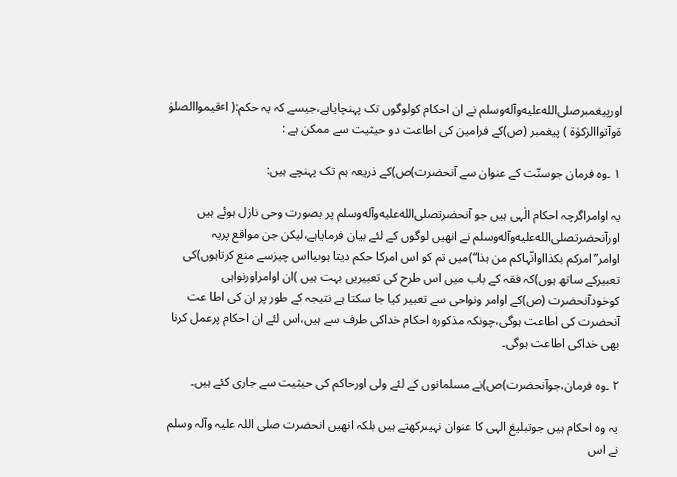اورپیغمبرصلى‌الله‌عليه‌وآله‌وسلم نے ان احکام کولوگوں تک پہنچایاہے،جیسے کہ یہ حکم:( اٴقیمواالصلوٰ ةوآتواالزکوٰة ) پیغمبر (ص)کے فرامین کی اطاعت دو حیثیت سے ممکن ہے :

۱ ۔وہ فرمان جوسنّت کے عنوان سے آنحضرت)ص)کے ذریعہ ہم تک پہنچے ہیں:

یہ اوامراگرچہ احکام الٰہی ہیں جو آنحضرتصلى‌الله‌عليه‌وآله‌وسلم پر بصورت وحی نازل ہوئے ہیں اورآنحضرتصلى‌الله‌عليه‌وآله‌وسلم نے انھیں لوگوں کے لئے بیان فرمایاہے،لیکن جن مواقع پریہ اوامر”امرکم بکذااوانّہاکم من ہذا“)میں تم کو اس امرکا حکم دیتا ہوںیااس چیزسے منع کرتاہوں)کی تعبیرکے ساتھ ہوں)کہ فقہ کے باب میں اس طرح کی تعبیریں بہت ہیں )ان اوامراورنواہی کوخودآنحضرت (ص)کے اوامر ونواحی سے تعبیر کیا جا سکتا ہے نتیجہ کے طور پر ان کی اطا عت آنحضرت کی اطاعت ہوگی،چونکہ مذکورہ احکام خداکی طرف سے ہیں،اس لئے ان احکام پرعمل کرنا بھی خداکی اطاعت ہوگی۔

۲ ۔وہ فرمان،جوآنحضرت)ص)نے مسلمانوں کے لئے ولی اورحاکم کی حیثیت سے جاری کئے ہیں۔

یہ وہ احکام ہیں جوتبلیغ الہی کا عنوان نہیںرکھتے ہیں بلکہ انھیں انحضرت صلی اللہ علیہ وآلہ وسلم نے اس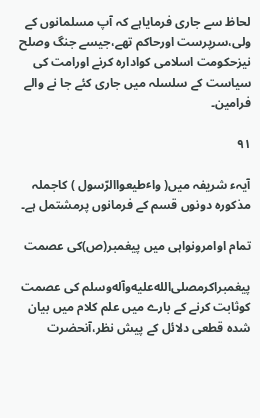لحاظ سے جاری فرمایاہے کہ آپ مسلمانوں کے ولی،سرپرست اورحاکم تھے،جیسے جنگ وصلح نیزحکومت اسلامی کوادارہ کرنے اورامت کی سیاست کے سلسلہ میں جاری کئے جا نے والے فرامین۔

۹۱

آیہء شریفہ میں( واٴطیعواالرّسول ) کاجملہ مذکورہ دونوں قسم کے فرمانوں پرمشتمل ہے۔

تمام اوامرونواہی میں پیغمبر(ص)کی عصمت

پیغمبراکرمصلى‌الله‌عليه‌وآله‌وسلم کی عصمت کوثابت کرنے کے بارے میں علم کلام میں بیان شدہ قطعی دلائل کے پیش نظر،آنحضرت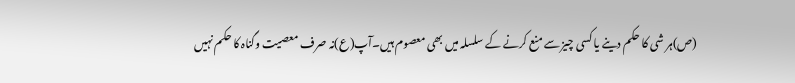(ص)ہر شی کا حکم دینے یا کسی چیز سے منع کرنے کے سلسلہ میں بھی معصوم ہیں۔آپ(ع)نہ صرف معصیت وگناہ کا حکم نہیں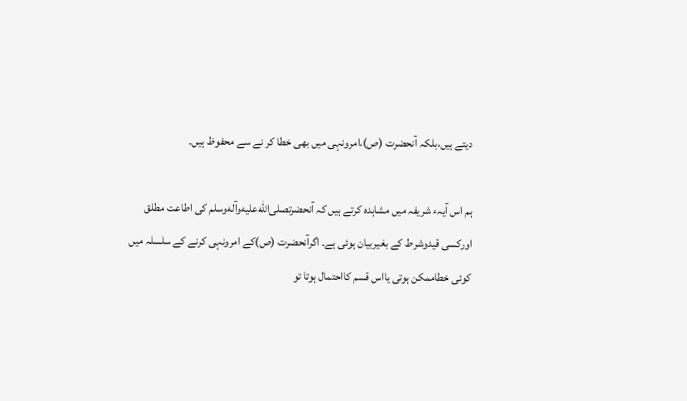دیتے ہیں،بلکہ آنحضرت (ص)،امرونہی میں بھی خطا کر نے سے محفوظ ہیں۔

ہم اس آیہء شریفہ میں مشاہدہ کرتے ہیں کہ آنحضرتصلى‌الله‌عليه‌وآله‌وسلم کی اطاعت مطلق اورکسی قیدوشرط کے بغیربیان ہوئی ہے۔ اگرآنحضرت (ص)کے امرونہی کرنے کے سلسلہ میں کوئی خطاممکن ہوتی یااس قسم کااحتمال ہوتا تو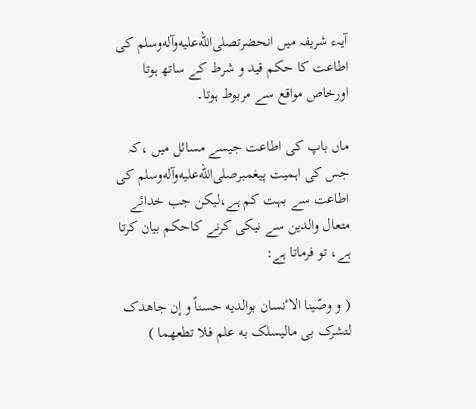آیہء شریفہ میں انحضرتصلى‌الله‌عليه‌وآله‌وسلم کی اطاعت کا حکم قید و شرط کے ساتھ ہوتا اورخاص مواقع سے مربوط ہوتا۔

ماں باپ کی اطاعت جیسے مسائل میں ،کہ جس کی اہمیت پیغمبرصلى‌الله‌عليه‌وآله‌وسلم کی اطاعت سے بہت کم ہے،لیکن جب خدائے متعال والدین سے نیکی کرنے کاحکم بیان کرتا ہے، تو فرماتا ہے:

( و وصّینا الاٴنسان بوالدیه حسناً و إن جاهدک لتشرک بی مالیسلک به علم فلا تطعهما )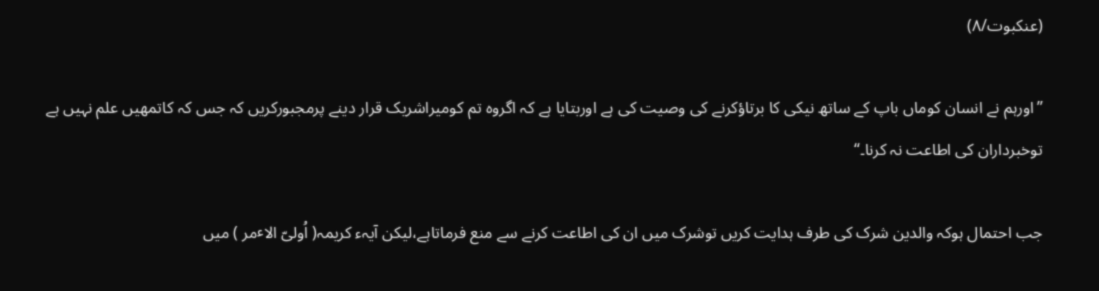(عنکبوت/۸)

”اورہم نے انسان کوماں باپ کے ساتھ نیکی کا برتاؤکرنے کی وصیت کی ہے اوربتایا ہے کہ اگروہ تم کومیراشریک قرار دینے پرمجبورکریں کہ جس کہ کاتمھیں علم نہیں ہے توخبرداران کی اطاعت نہ کرنا۔“

جب احتمال ہوکہ والدین شرک کی طرف ہدایت کریں توشرک میں ان کی اطاعت کرنے سے منع فرماتاہے،لیکن آیہء کریمہ( اُولیّ الاٴمر ) میں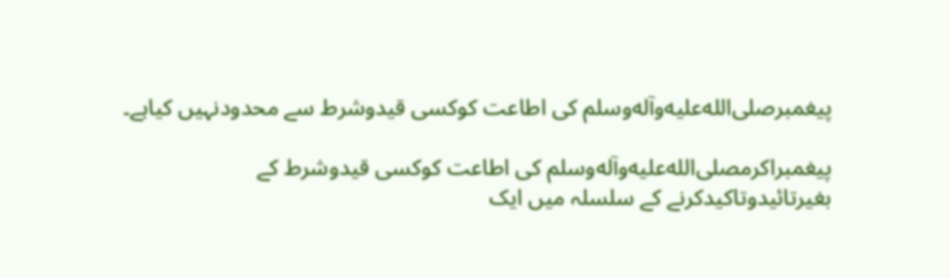پیغمبرصلى‌الله‌عليه‌وآله‌وسلم کی اطاعت کوکسی قیدوشرط سے محدودنہیں کیاہے۔

پیغمبراکرمصلى‌الله‌عليه‌وآله‌وسلم کی اطاعت کوکسی قیدوشرط کے بغیرتائیدوتاکیدکرنے کے سلسلہ میں ایک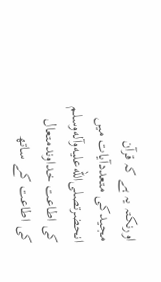اورنکتہ یہ ہے کہ قرآن مجیدکی متعددآیات میں انحضرتصلى‌الله‌عليه‌وآله‌وسلم کی اطاعت خداوندمتعال کی اطاعت کے ساتھ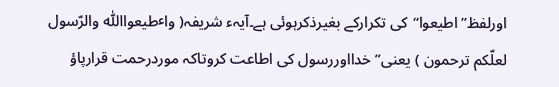اورلفظ”اطیعوا“کی تکرارکے بغیرذکرہوئی ہے۔آیہء شریفہ( واٴطیعوااللّٰه والرّسول لعلّکم ترحمون ) یعنی”خدااوررسول کی اطاعت کروتاکہ موردرحمت قرارپاؤ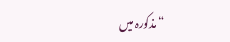“مذکورہ میں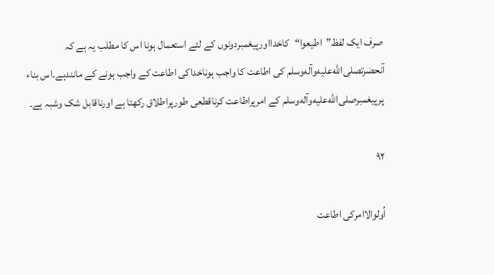صرف ایک لفظ”اطیعوا“کاخدااورپیغمبردونوں کے لئے استعمال ہونا اس کا مطلب یہ ہے کہ آنحضرتصلى‌الله‌عليه‌وآله‌وسلم کی اطاعت کا واجب ہوناخداکی اطاعت کے واجب ہونے کے مانندہے۔اس بناء پرپیغمبرصلى‌الله‌عليه‌وآله‌وسلم کے امرپراطاعت کرناقطعی طورپراطلاق رکھتا ہے اورناقابل شک وشبہ ہے۔

۹۲

اُولوالاامرکی اطاعت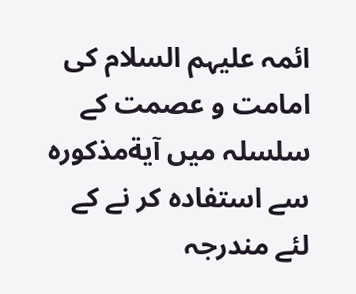ائمہ علیہم السلام کی امامت و عصمت کے سلسلہ میں آیةمذکورہ سے استفادہ کر نے کے لئے مندرجہ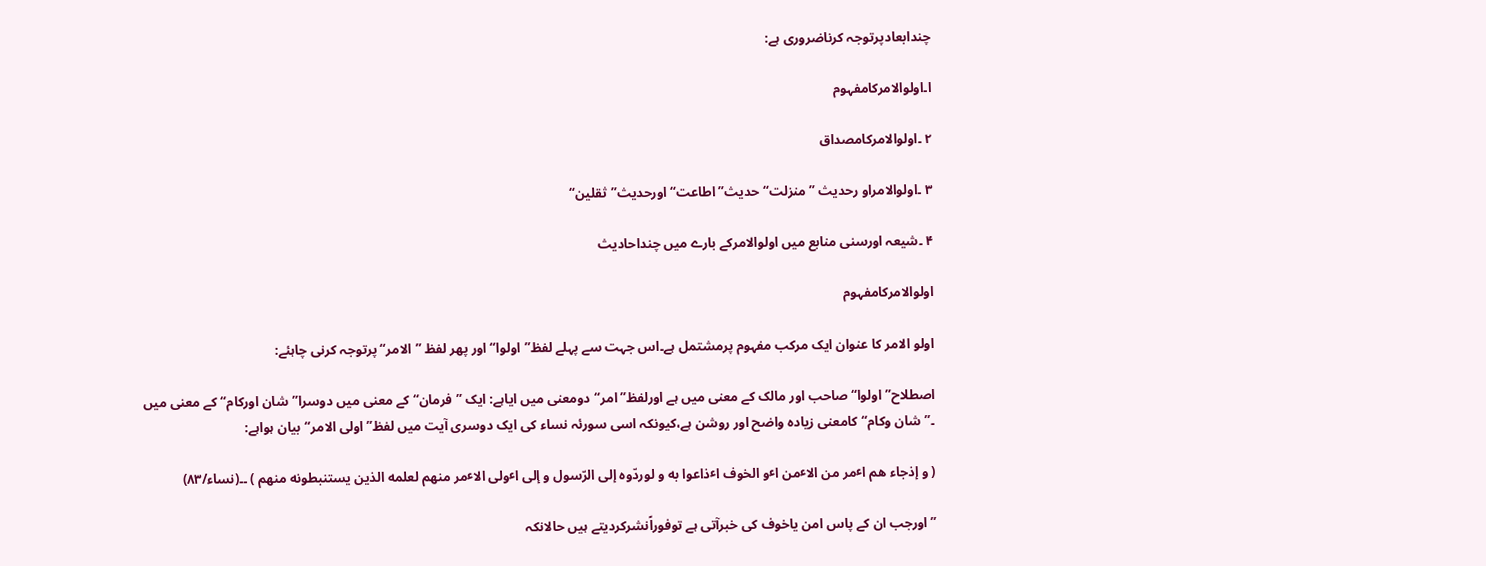چندابعادپرتوجہ کرناضروری ہے:

ا۔اولوالامرکامفہوم

۲ ۔اولوالامرکامصداق

۳ ۔اولوالامراو رحدیث ”منزلت“حدیث”اطاعت“اورحدیث”ثقلین“

۴ ۔شیعہ اورسنی منابع میں اولوالامرکے بارے میں چنداحادیث

اولوالامرکامفہوم

اولو الامر کا عنوان ایک مرکب مفہوم پرمشتمل ہے۔اس جہت سے پہلے لفظ”اولوا“ اور پھر لفظ ”الامر“پرتوجہ کرنی چاہئے:

اصطلاح”اولوا“صاحب اور مالک کے معنی میں ہے اورلفظ”امر“دومعنی میں ایاہے: ایک ”فرمان“ کے معنی میں دوسرا”شان اورکام“کے معنی میں ۔”شان وکام“کامعنی زیادہ واضح اور روشن ہے،کیونکہ اسی سورئہ نساء کی ایک دوسری آیت میں لفظ”اولی الامر“بیان ہواہے:

( و إذجاء هم اٴمر من الاٴمن اٴو الخوف اٴذاعوا به و لوردّوه إلی الرّسول و إلی اٴولی الاٴمر منهم لعلمه الذین یستنبطونه منهم ) ۔۔(نساء/۸۳)

”اورجب ان کے پاس امن یاخوف کی خبرآتی ہے توفوراًنشرکردیتے ہیں حالانکہ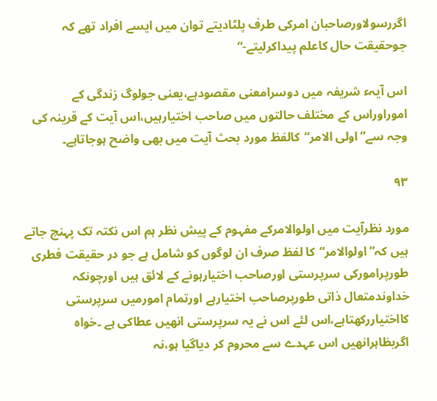اگررسولاورصاحبان امرکی طرف پلٹادیتے توان میں ایسے افراد تھے کہ جوحقیقت حال کاعلم پیداکرلیتے-“

اس آیہء شریفہ میں دوسرامعنی مقصودہے،یعنی جولوگ زندگی کے اموراوراس کے مختلف حالتوں میں صاحب اختیارہیں،اس آیت کے قرینہ کی وجہ سے”اولی الامر“کالفظ مورد بحث آیت میں بھی واضح ہوجاتاہے۔

۹۳

مورد نظرآیت میں اولوالامرکے مفہوم کے پیش نظر ہم اس نکتہ تک پہنچ جاتے ہیں کہ”اولوالامر“کا لفظ صرف ان لوگوں کو شامل ہے جو در حقیقت فطری طورپرامورکی سرپرستی اورصاحب اختیارہونے کے لائق ہیں اورچونکہ خداوندمتعال ذاتی طورپرصاحب اختیارہے اورتمام امورمیں سرپرستی کااختیاررکھتاہے،اس لئے اس نے یہ سرپرستی انھیں عطاکی ہے ۔خواہ اگربظاہرانھیں اس عہدے سے محروم کر دیاگیا ہو،نہ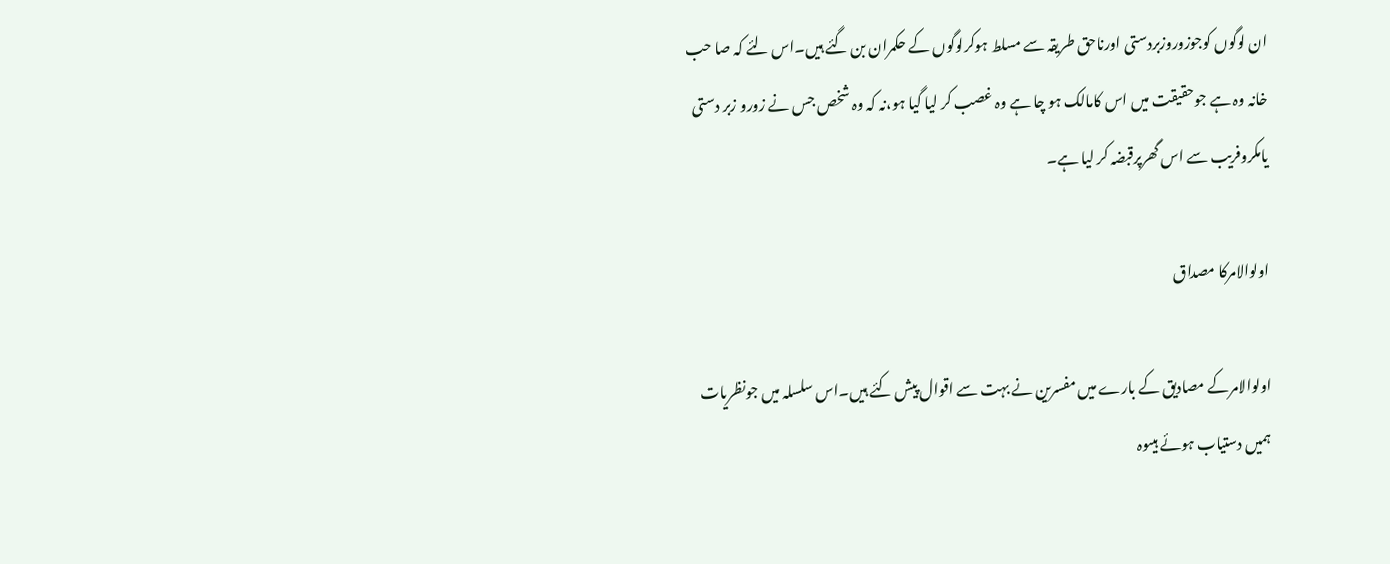ان لوگوں کوجوزوروزبردستی اورناحق طریقہ سے مسلط ہوکرلوگوں کے حکمران بن گئے ہیں۔اس لئے کہ صا حب خانہ وہ ہے جوحقیقت میں اس کامالک ہو چا ہے وہ غصب کر لیا گیا ہو،نہ کہ وہ شخص جس نے زورو زبر دستی یامکروفریب سے اس گھرپرقبضہ کر لیا ہے۔

اولوالامرکا مصداق

اولوالامرکے مصادیق کے بارے میں مفسرین نے بہت سے اقوال پیش کئے ہیں۔اس سلسلہ میں جونظریات ہمیں دستیاب ہوئے ہیںوہ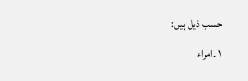حسب ذیل ہیں:

۱ ۔امراء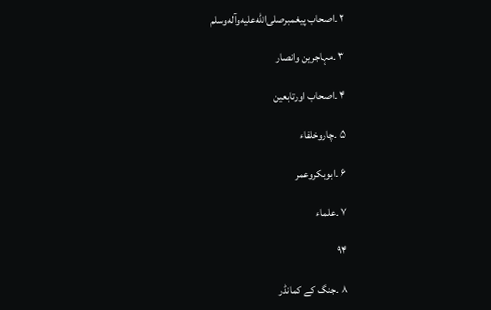۲ ۔اصحاب پیغمبرصلى‌الله‌عليه‌وآله‌وسلم

۳ ۔مہاجرین وانصار

۴ ۔اصحاب اورتابعین

۵ ۔چاروخلفاء

۶ ۔ابوبکروعمر

۷ ۔علماء

۹۴

۸ ۔جنگ کے کمانڈر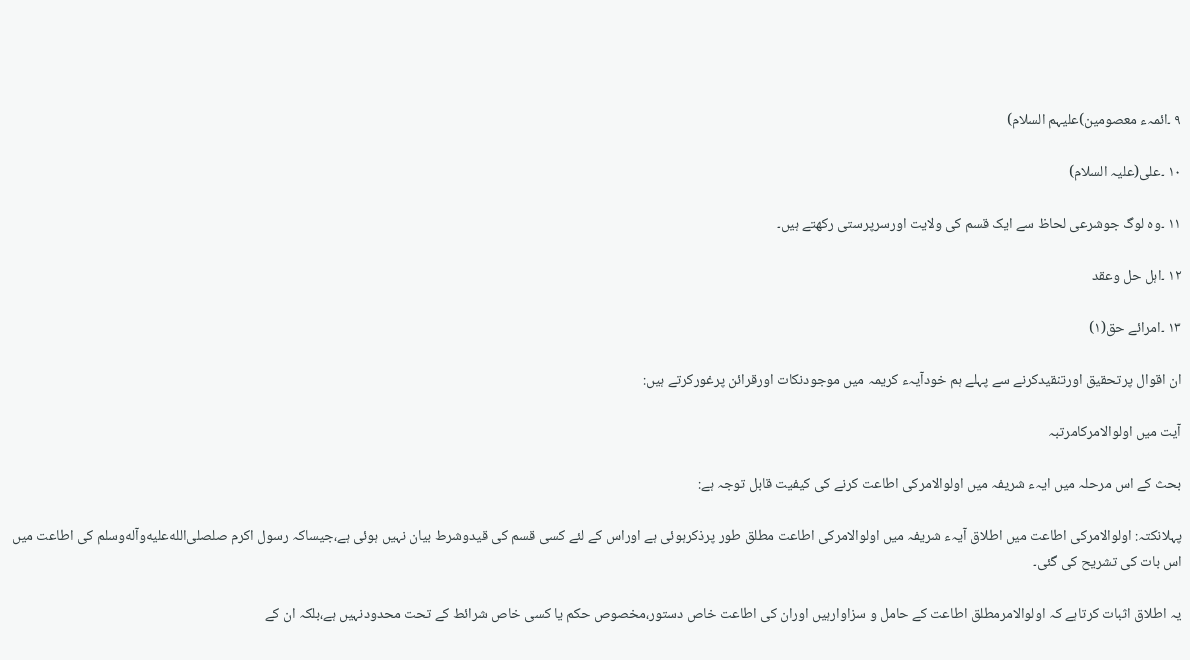۹ ۔ائمہء معصومین)علیہم السلام)

۱۰ ۔علی(علیہ السلام)

۱۱ ۔وہ لوگ جوشرعی لحاظ سے ایک قسم کی ولایت اورسرپرستی رکھتے ہیں۔

۱۲ ۔اہل حل وعقد

۱۳ ۔امرائے حق(۱)

ان اقوال پرتحقیق اورتنقیدکرنے سے پہلے ہم خودآیہء کریمہ میں موجودنکات اورقرائن پرغورکرتے ہیں:

آیت میں اولوالامرکامرتبہ

بحث کے اس مرحلہ میں ایہء شریفہ میں اولوالامرکی اطاعت کرنے کی کیفیت قابل توجہ ہے:

پہلانکتہ: اولوالامرکی اطاعت میں اطلاق آیہء شریفہ میں اولوالامرکی اطاعت مطلق طور پرذکرہوئی ہے اوراس کے لئے کسی قسم کی قیدوشرط بیان نہیں ہوئی ہے،جیساکہ رسول اکرم صلصلى‌الله‌عليه‌وآله‌وسلم کی اطاعت میں اس بات کی تشریح کی گئی۔

یہ اطلاق اثبات کرتاہے کہ اولوالامرمطلق اطاعت کے حامل و سزاوارہیں اوران کی اطاعت خاص دستور،مخصوص حکم یا کسی خاص شرائط کے تحت محدودنہیں ہے،بلکہ ان کے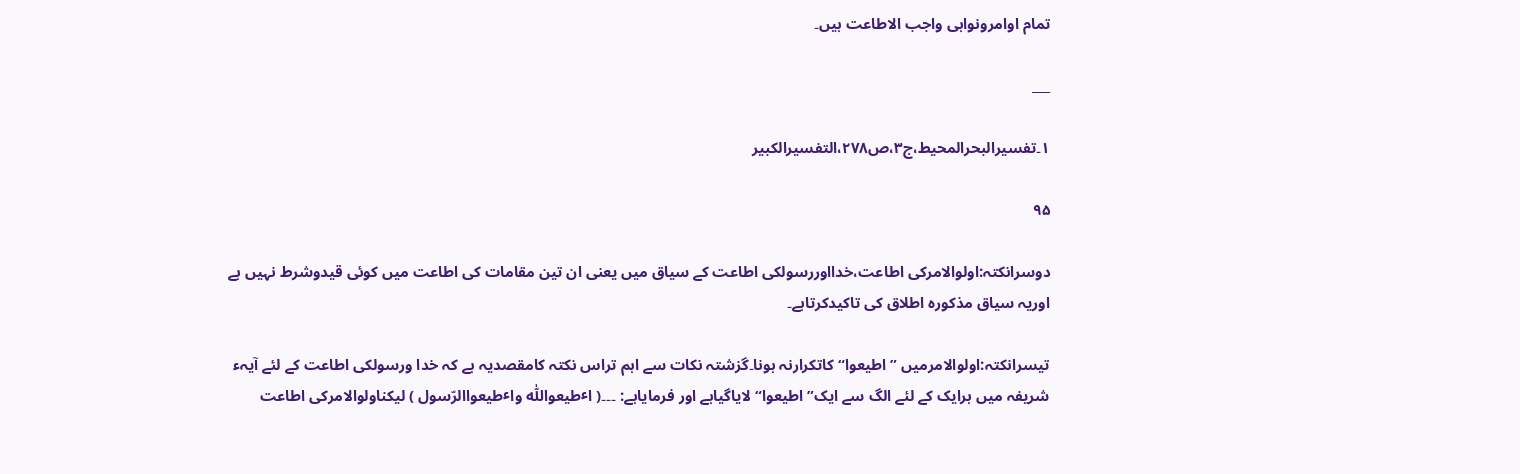تمام اوامرونواہی واجب الاطاعت ہیں۔

___

۱۔تفسیرالبحرالمحیط،ج۳،ص۲۷۸،التفسیرالکبیر

۹۵

دوسرانکتہ:اولوالامرکی اطاعت،خدااوررسولکی اطاعت کے سیاق میں یعنی ان تین مقامات کی اطاعت میں کوئی قیدوشرط نہیں ہے اوریہ سیاق مذکورہ اطلاق کی تاکیدکرتاہے۔

تیسرانکتہ:اولوالامرمیں ”اطیعوا“کاتکرارنہ ہونا۔گزشتہ نکات سے اہم تراس نکتہ کامقصدیہ ہے کہ خدا ورسولکی اطاعت کے لئے آیہء شریفہ میں ہرایک کے لئے الگ سے ایک”اطیعوا“لایاگیاہے اور فرمایاہے: ۔۔۔( اٴطیعواللّٰه واٴطیعواالرّسول ) لیکناولوالامرکی اطاعت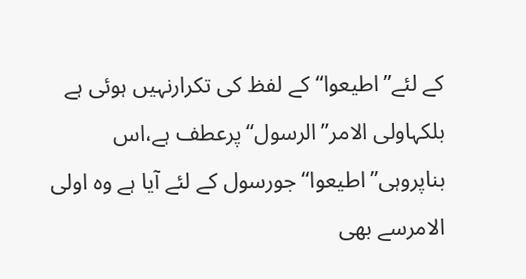کے لئے”اطیعوا“کے لفظ کی تکرارنہیں ہوئی ہے بلکہاولی الامر”الرسول“پرعطف ہے،اس بناپروہی”اطیعوا“جورسول کے لئے آیا ہے وہ اولی الامرسے بھی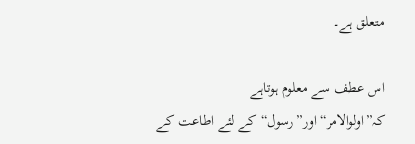متعلق ہے۔

اس عطف سے معلوم ہوتاہے کہ”اولوالامر“اور”رسول“کے لئے اطاعت کے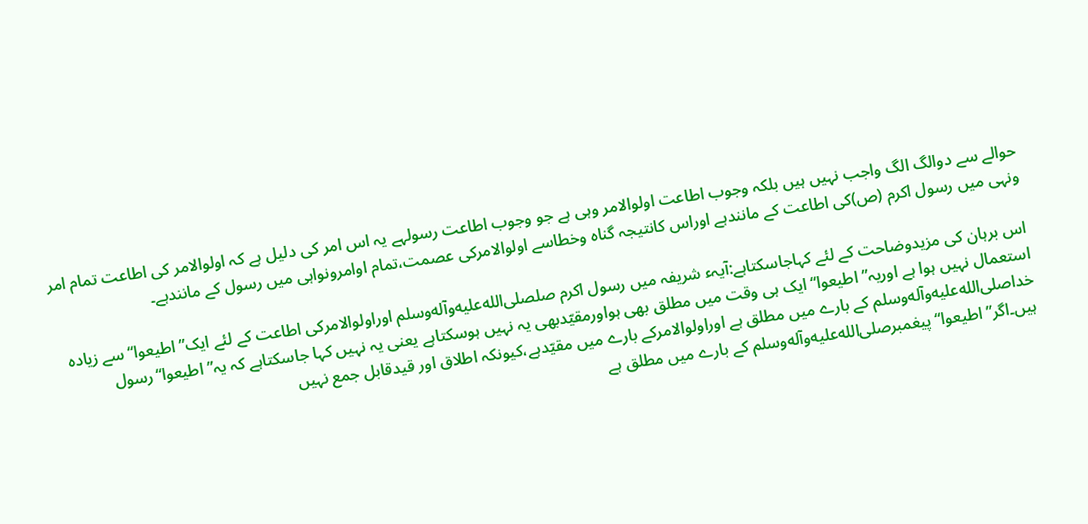حوالے سے دوالگ الگ واجب نہیں ہیں بلکہ وجوب اطاعت اولوالامر وہی ہے جو وجوب اطاعت رسولہے یہ اس امر کی دلیل ہے کہ اولوالامر کی اطاعت تمام امر ونہی میں رسول اکرم (ص)کی اطاعت کے مانندہے اوراس کانتیجہ گناہ وخطاسے اولوالامرکی عصمت،تمام اوامرونواہی میں رسول کے مانندہے۔

اس برہان کی مزیدوضاحت کے لئے کہاجاسکتاہے:آیہء شریفہ میں رسول اکرم صلصلى‌الله‌عليه‌وآله‌وسلم اوراولوالامرکی اطاعت کے لئے ایک”اطیعوا“سے زیادہ استعمال نہیں ہوا ہے اوریہ”اطیعوا“ایک ہی وقت میں مطلق بھی ہواورمقیّدبھی یہ نہیں ہوسکتاہے یعنی یہ نہیں کہا جاسکتاہے کہ یہ”اطیعوا“رسول خداصلى‌الله‌عليه‌وآله‌وسلم کے بارے میں مطلق ہے اوراولوالامرکے بارے میں مقیّدہے،کیونکہ اطلاق اور قیدقابل جمع نہیں ہیں۔اگر”اطیعوا“پیغمبرصلى‌الله‌عليه‌وآله‌وسلم کے بارے میں مطلق ہے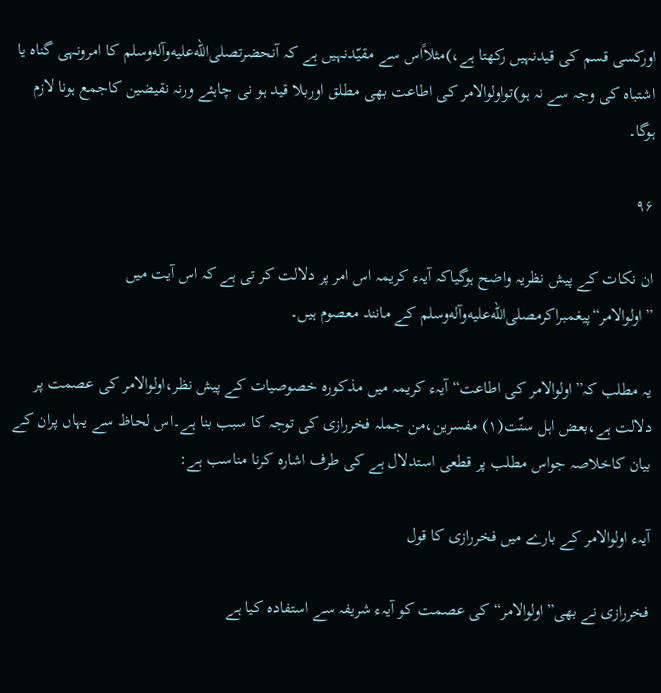اورکسی قسم کی قیدنہیں رکھتا ہے،)مثلاًاس سے مقیّدنہیں ہے کہ آنحضرتصلى‌الله‌عليه‌وآله‌وسلم کا امرونہی گناہ یا اشتباہ کی وجہ سے نہ ہو)تواولوالامر کی اطاعت بھی مطلق اوربلا قید ہو نی چاہئے ورنہ نقیضین کاجمع ہونا لازم ہوگا۔

۹۶

ان نکات کے پیش نظریہ واضح ہوگیاکہ آیہء کریمہ اس امر پر دلالت کر تی ہے کہ اس آیت میں ”اولوالامر“پیغمبراکرمصلى‌الله‌عليه‌وآله‌وسلم کے مانند معصوم ہیں۔

یہ مطلب کہ”اولوالامر کی اطاعت“آیہء کریمہ میں مذکورہ خصوصیات کے پیش نظر،اولوالامر کی عصمت پر دلالت ہے،بعض اہل سنّت(۱) مفسرین،من جملہ فخررازی کی توجہ کا سبب بنا ہے۔اس لحاظ سے یہاں پران کے بیان کاخلاصہ جواس مطلب پر قطعی استدلال ہے کی طرف اشارہ کرنا مناسب ہے:

آیہء اولوالامر کے بارے میں فخررازی کا قول

فخررازی نے بھی”اولوالامر“کی عصمت کو آیہء شریفہ سے استفادہ کیا ہے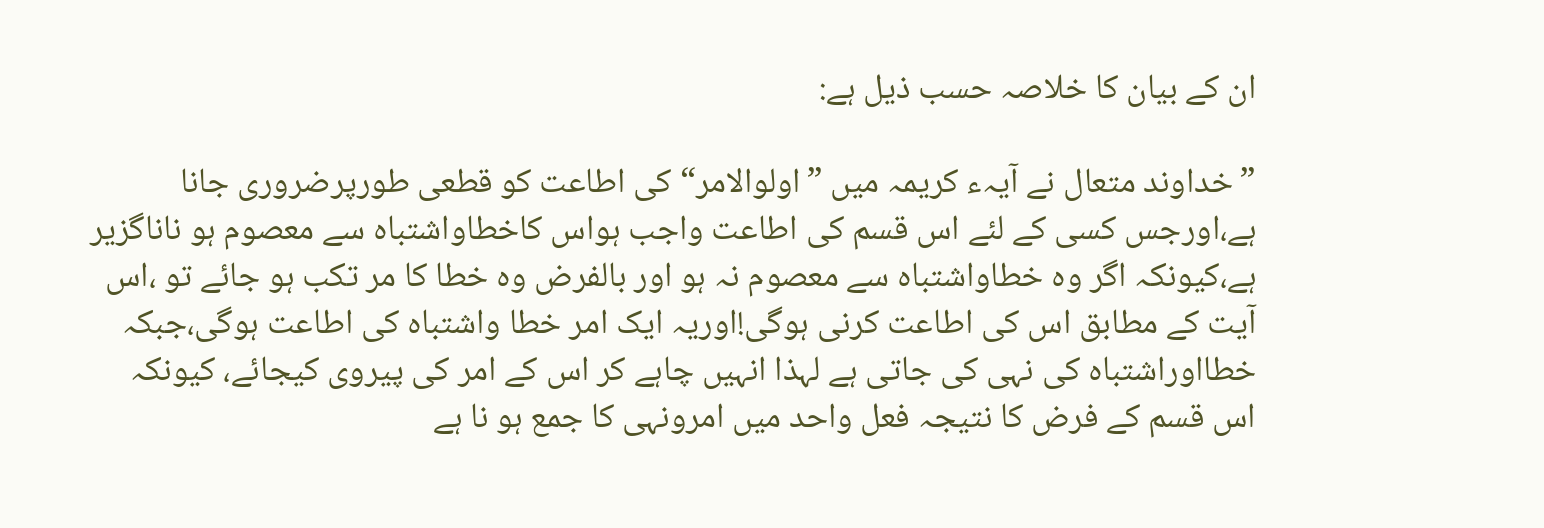ان کے بیان کا خلاصہ حسب ذیل ہے:

”خداوند متعال نے آیہء کریمہ میں ”اولوالامر“ کی اطاعت کو قطعی طورپرضروری جانا ہے،اورجس کسی کے لئے اس قسم کی اطاعت واجب ہواس کاخطاواشتباہ سے معصوم ہو ناناگزیر ہے،کیونکہ اگر وہ خطاواشتباہ سے معصوم نہ ہو اور بالفرض وہ خطا کا مر تکب ہو جائے تو ،اس آیت کے مطابق اس کی اطاعت کرنی ہوگی!اوریہ ایک امر خطا واشتباہ کی اطاعت ہوگی،جبکہ خطااوراشتباہ کی نہی کی جاتی ہے لہذا انہیں چاہے کر اس کے امر کی پیروی کیجائے، کیونکہ اس قسم کے فرض کا نتیجہ فعل واحد میں امرونہی کا جمع ہو نا ہے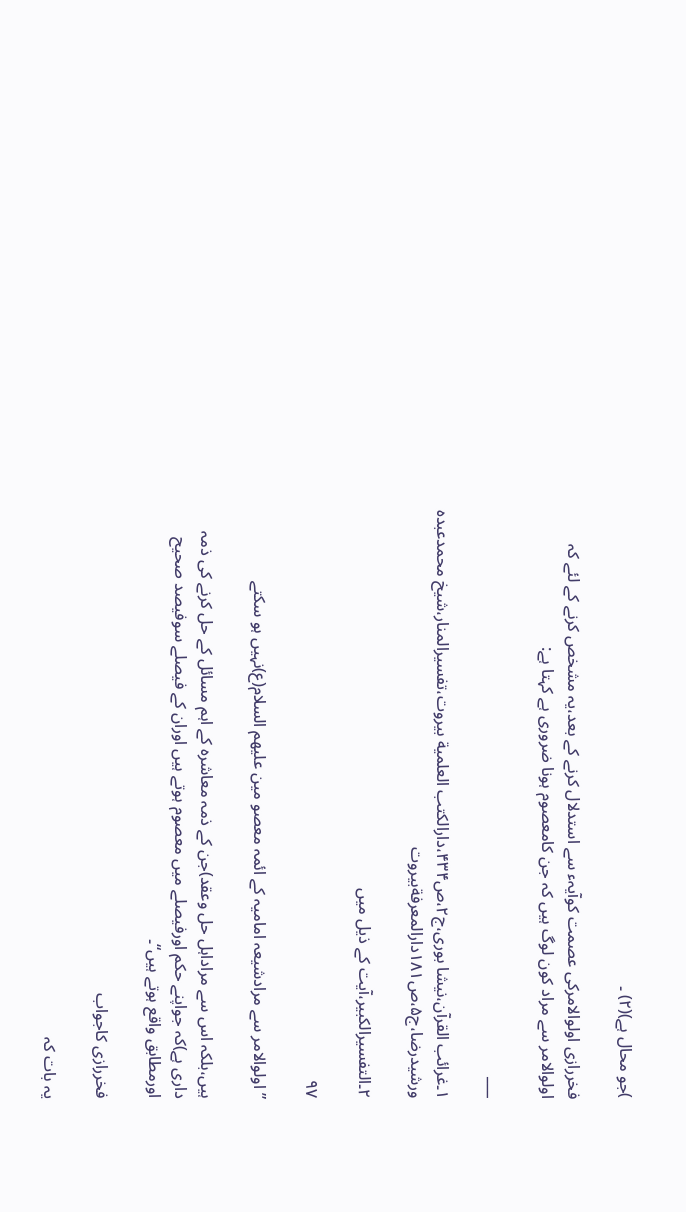)جو محال ہے)(۲) ۔

فخررازی اولوالامرکی عصمت کوآیہء سے استدلال کرنے کے بعد،یہ مشخص کرنے کے لئے کہ اولوالامر سے مراد کون لوگ ہیں کہ جن کامعصوم ہونا ضروری ہے کہتا ہے:

___

۱۔غرائب القرآن،نیشا بوری،ج۲،ص۴۳۴،دارالکتب العلمیة بیروت،تفسیرالمنار،شیخ محمدعبدہ ورشیدرضا،ج۵،ص۱۸۱دارالمعرفةبیروت

۲۔التفسیرالکبیر،آیت کے ذیل میں

۹۷

” اولوالامر سے مرادشیعہ امامیہ کے ائمہ معصو مین علیھم السلام(ع)نہیں ہو سکتے

ہیں،بلکہ اس سے مراداہل حل وعقد)جن کے ذمہ معاشرہ کے اہم مسائل کے حل کرنے کی ذمہ داری ہے)کہ جواپنے حکم اورفیصلے میں معصوم ہوتے ہیں اوران کے فیصلے سوفیصد صحیح اورمطابق واقع ہوتے ہیں“۔

فخررازی کاجواب

یہ بات کہ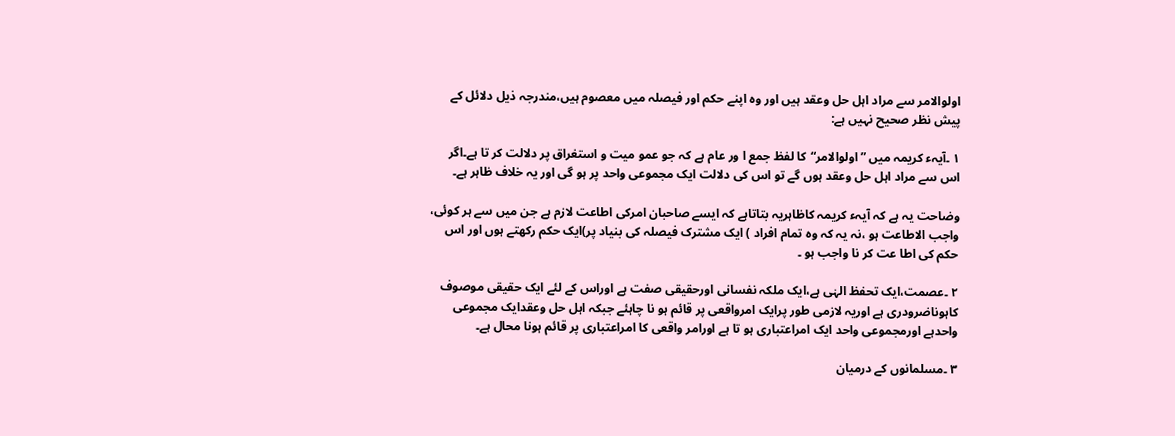اولوالامر سے مراد اہل حل وعقد ہیں اور وہ اپنے حکم اور فیصلہ میں معصوم ہیں،مندرجہ ذیل دلائل کے پیش نظر صحیح نہیں ہے:

۱ ۔آیہء کریمہ میں ”اولوالامر“کا لفظ جمع ا ور عام ہے کہ جو عمو میت و استغراق پر دلالت کر تا ہے۔اگر اس سے مراد اہل حل وعقد ہوں گے تو اس کی دلالت ایک مجموعی واحد پر ہو گی اور یہ خلاف ظاہر ہے۔

وضاحت یہ ہے کہ آیہء کریمہ کاظاہریہ بتاتاہے کہ ایسے صاحبان امرکی اطاعت لازم ہے جن میں سے ہر کوئی، واجب الاطاعت ہو ،نہ یہ کہ وہ تمام افراد ) ایک مشترک فیصلہ کی بنیاد پر)ایک حکم رکھتے ہوں اور اس حکم کی اطا عت کر نا واجب ہو ۔

۲ ۔عصمت،ایک تحفظ الہٰی ہے،ایک ملکہ نفسانی اورحقیقی صفت ہے اوراس کے لئے ایک حقیقی موصوف کاہوناضرودری ہے اوریہ لازمی طور پرایک امرواقعی پر قائم ہو نا چاہئے جبکہ اہل حل وعقدایک مجموعی واحدہے اورمجموعی واحد ایک امراعتباری ہو تا ہے اورامر واقعی کا امراعتباری پر قائم ہونا محال ہے۔

۳ ۔مسلمانوں کے درمیان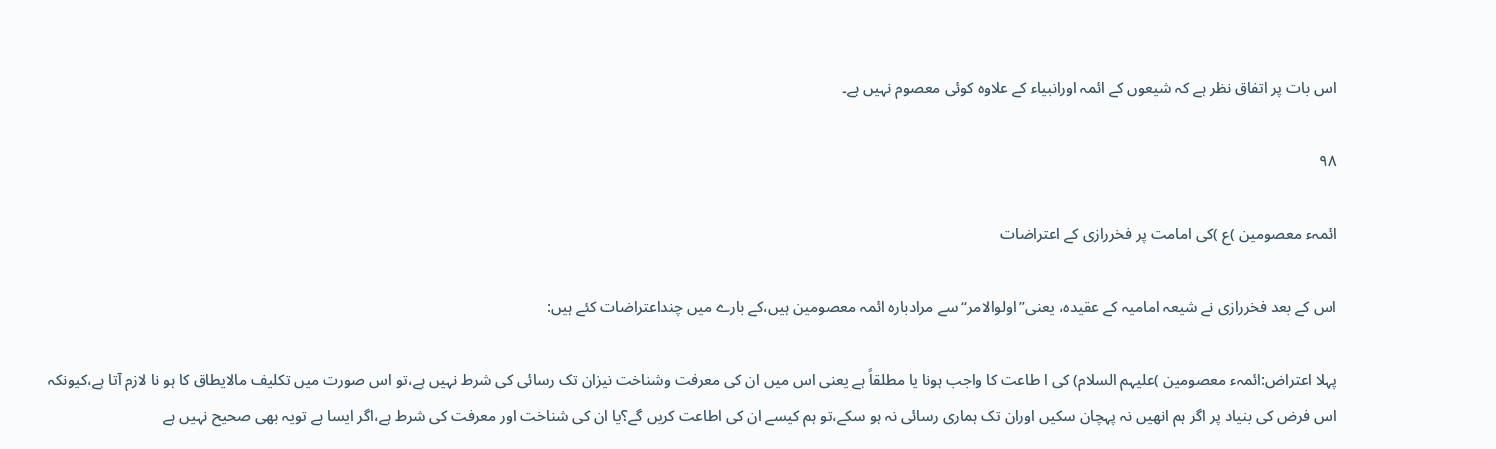اس بات پر اتفاق نظر ہے کہ شیعوں کے ائمہ اورانبیاء کے علاوہ کوئی معصوم نہیں ہے۔

۹۸

ائمہء معصومین )ع )کی امامت پر فخررازی کے اعتراضات

اس کے بعد فخررازی نے شیعہ امامیہ کے عقیدہ، یعنی”اولوالامر“سے مرادبارہ ائمہ معصومین ہیں،کے بارے میں چنداعتراضات کئے ہیں:

پہلا اعتراض:ائمہء معصومین )علیہم السلام) کی ا طاعت کا واجب ہونا یا مطلقاً ہے یعنی اس میں ان کی معرفت وشناخت نیزان تک رسائی کی شرط نہیں ہے،تو اس صورت میں تکلیف مالایطاق کا ہو نا لازم آتا ہے،کیونکہ اس فرض کی بنیاد پر اگر ہم انھیں نہ پہچان سکیں اوران تک ہماری رسائی نہ ہو سکے،تو ہم کیسے ان کی اطاعت کریں گے؟یا ان کی شناخت اور معرفت کی شرط ہے،اگر ایسا ہے تویہ بھی صحیح نہیں ہے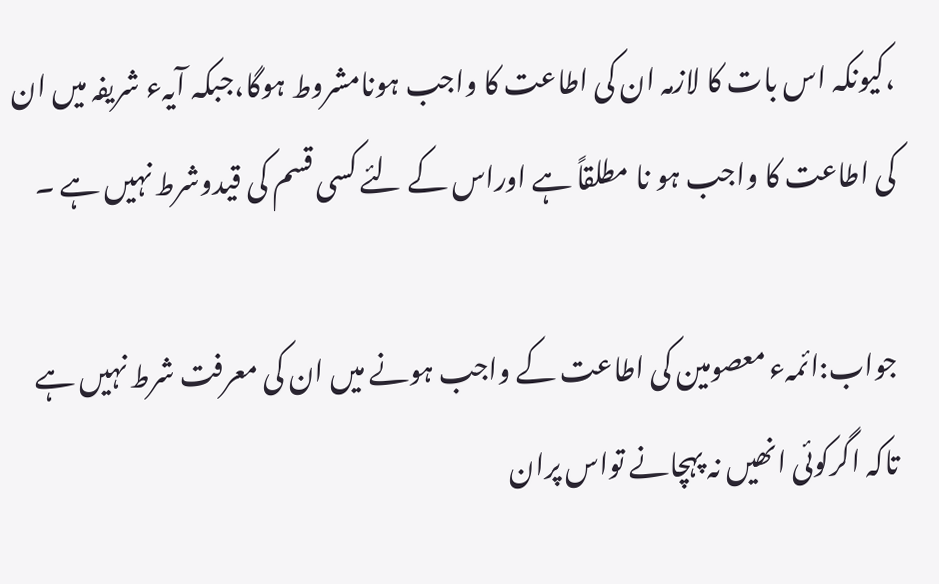،کیونکہ اس بات کا لازمہ ان کی اطاعت کا واجب ہونامشروط ہوگا،جبکہ آیہء شریفہ میں ان کی اطاعت کا واجب ہو نا مطلقاً ہے اوراس کے لئے کسی قسم کی قیدوشرط نہیں ہے ۔

جواب:ائمہء معصومین کی اطاعت کے واجب ہونے میں ان کی معرفت شرط نہیں ہے تاکہ اگرکوئی انھیں نہ پہچانے تواس پران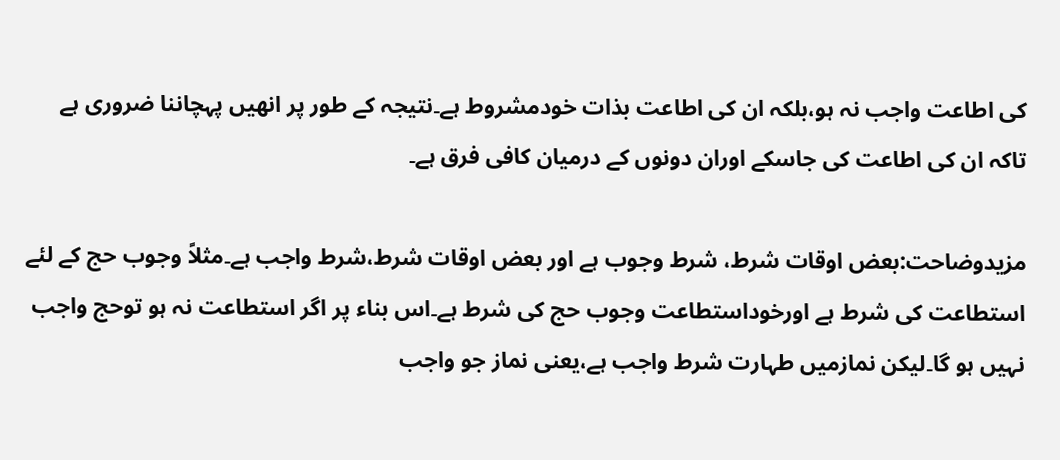کی اطاعت واجب نہ ہو،بلکہ ان کی اطاعت بذات خودمشروط ہے۔نتیجہ کے طور پر انھیں پہچاننا ضروری ہے تاکہ ان کی اطاعت کی جاسکے اوران دونوں کے درمیان کافی فرق ہے۔

مزیدوضاحت:بعض اوقات شرط، شرط وجوب ہے اور بعض اوقات شرط،شرط واجب ہے۔مثلاً وجوب حج کے لئے استطاعت کی شرط ہے اورخوداستطاعت وجوب حج کی شرط ہے۔اس بناء پر اگر استطاعت نہ ہو توحج واجب نہیں ہو گا۔لیکن نمازمیں طہارت شرط واجب ہے،یعنی نماز جو واجب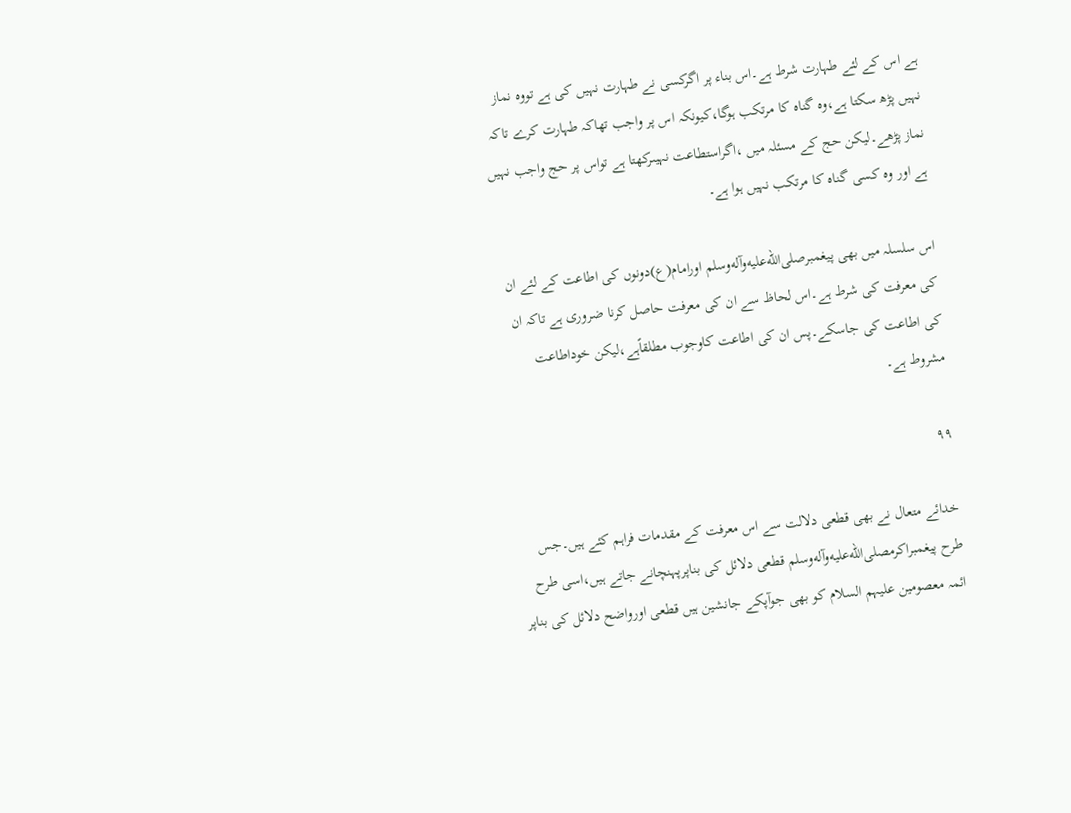ہے اس کے لئے طہارت شرط ہے۔اس بناء پر اگرکسی نے طہارت نہیں کی ہے تووہ نماز نہیں پڑھ سکتا ہے،وہ گناہ کا مرتکب ہوگا،کیونکہ اس پر واجب تھاکہ طہارت کرے تاکہ نماز پڑھے۔لیکن حج کے مسئلہ میں ،اگراستطاعت نہیںرکھتا ہے تواس پر حج واجب نہیں ہے اور وہ کسی گناہ کا مرتکب نہیں ہوا ہے۔

اس سلسلہ میں بھی پیغمبرصلى‌الله‌عليه‌وآله‌وسلم اورامام(ع)دونوں کی اطاعت کے لئے ان کی معرفت کی شرط ہے۔اس لحاظ سے ان کی معرفت حاصل کرنا ضروری ہے تاکہ ان کی اطاعت کی جاسکے۔پس ان کی اطاعت کاوجوب مطلقاًہے،لیکن خوداطاعت مشروط ہے۔

۹۹

خدائے متعال نے بھی قطعی دلالت سے اس معرفت کے مقدمات فراہم کئے ہیں۔جس طرح پیغمبراکرمصلى‌الله‌عليه‌وآله‌وسلم قطعی دلائل کی بناپرپہنچانے جاتے ہیں،اسی طرح ائمہ معصومین علیہم السلام کو بھی جوآپکے جانشین ہیں قطعی اورواضح دلائل کی بناپر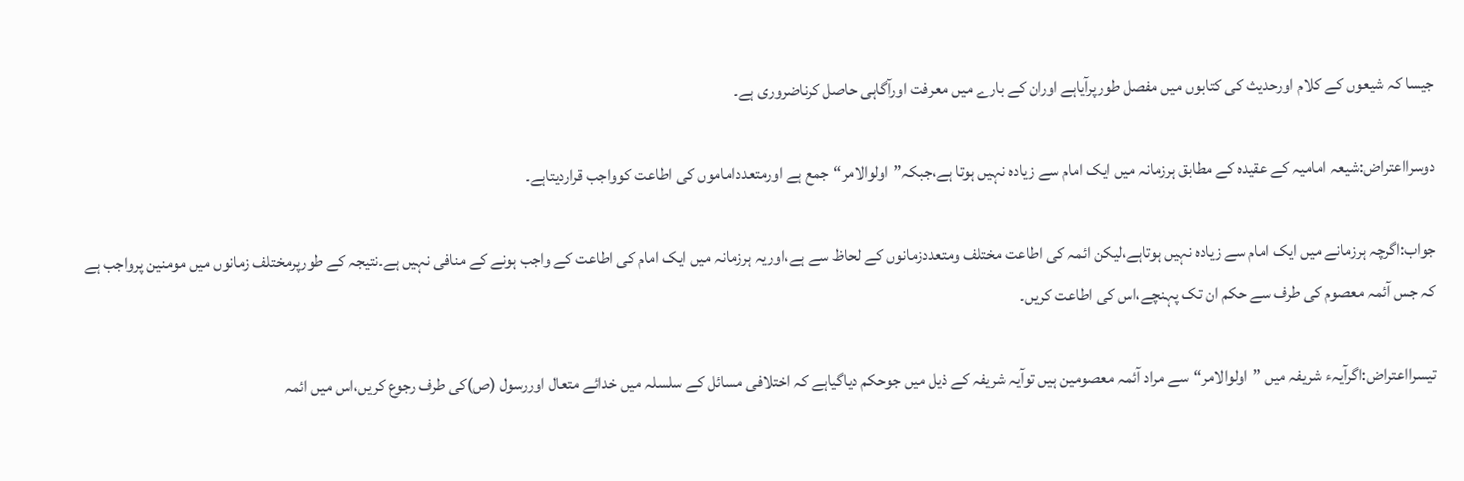جیسا کہ شیعوں کے کلام اورحدیث کی کتابوں میں مفصل طورپرآیاہے اوران کے بارے میں معرفت اورآگاہی حاصل کرناضروری ہے۔

دوسرااعتراض:شیعہ امامیہ کے عقیدہ کے مطابق ہرزمانہ میں ایک امام سے زیادہ نہیں ہوتا ہے،جبکہ”اولوالامر“جمع ہے اورمتعدداماموں کی اطاعت کوواجب قراردیتاہے۔

جواب:اگرچہ ہرزمانے میں ایک امام سے زیادہ نہیں ہوتاہے،لیکن ائمہ کی اطاعت مختلف ومتعددزمانوں کے لحاظ سے ہے،اوریہ ہرزمانہ میں ایک امام کی اطاعت کے واجب ہونے کے منافی نہیں ہے۔نتیجہ کے طورپرمختلف زمانوں میں مومنین پرواجب ہے کہ جس آئمہ معصوم کی طرف سے حکم ان تک پہنچے،اس کی اطاعت کریں۔

تیسرااعتراض:اگرآیہء شریفہ میں ”اولوالامر“سے مراد آئمہ معصومین ہیں توآیہ شریفہ کے ذیل میں جوحکم دیاگیاہے کہ اختلافی مسائل کے سلسلہ میں خدائے متعال اوررسول (ص)کی طرف رجوع کریں،اس میں ائمہ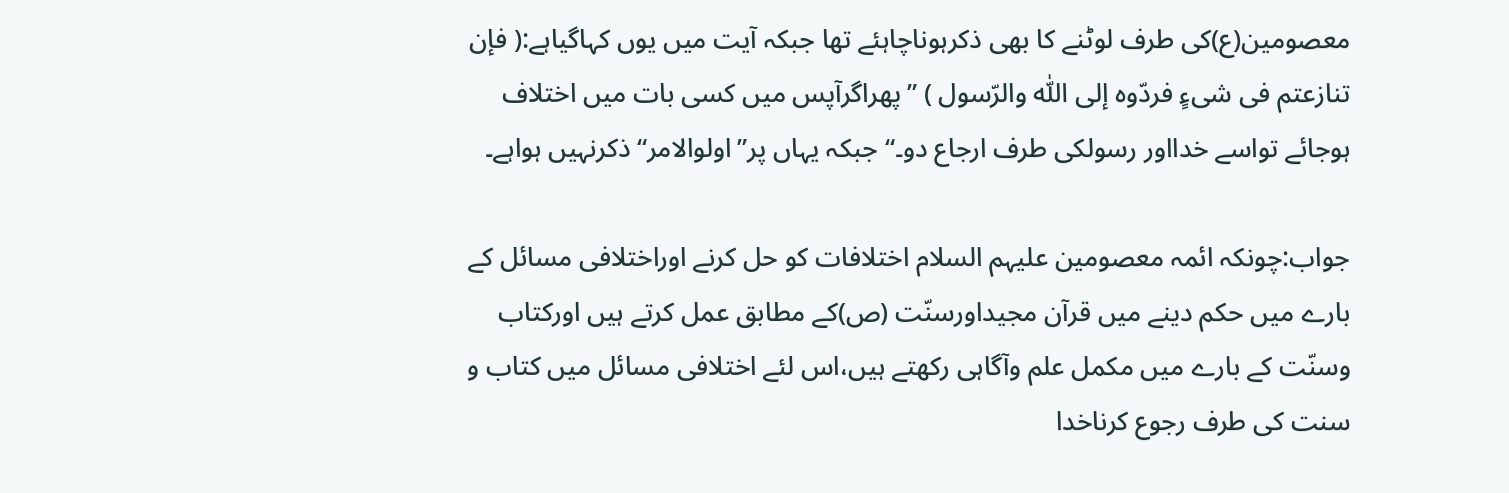معصومین(ع)کی طرف لوٹنے کا بھی ذکرہوناچاہئے تھا جبکہ آیت میں یوں کہاگیاہے:( فإن تنازعتم فی شیءٍ فردّوه إلی اللّٰه والرّسول ) ”پھراگرآپس میں کسی بات میں اختلاف ہوجائے تواسے خدااور رسولکی طرف ارجاع دو۔“جبکہ یہاں پر”اولوالامر“ذکرنہیں ہواہے۔

جواب:چونکہ ائمہ معصومین علیہم السلام اختلافات کو حل کرنے اوراختلافی مسائل کے بارے میں حکم دینے میں قرآن مجیداورسنّت (ص)کے مطابق عمل کرتے ہیں اورکتاب وسنّت کے بارے میں مکمل علم وآگاہی رکھتے ہیں،اس لئے اختلافی مسائل میں کتاب و سنت کی طرف رجوع کرناخدا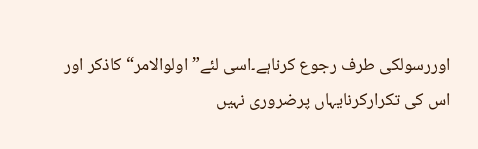اوررسولکی طرف رجوع کرناہے۔اسی لئے”اولوالامر“کاذکر اور اس کی تکرارکرنایہاں پرضروری نہیں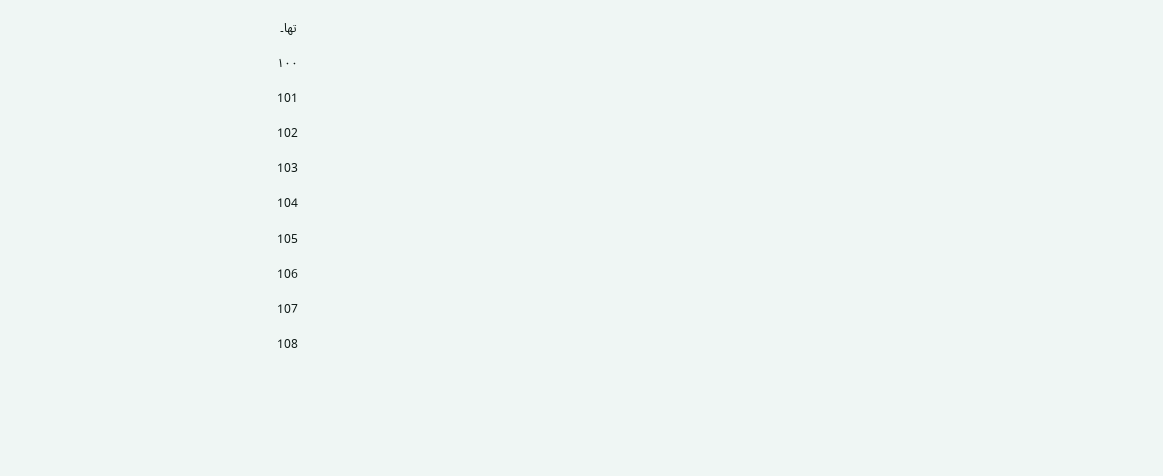تھا۔

۱۰۰

101

102

103

104

105

106

107

108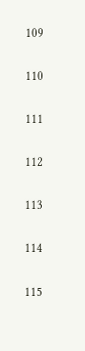109

110

111

112

113

114

115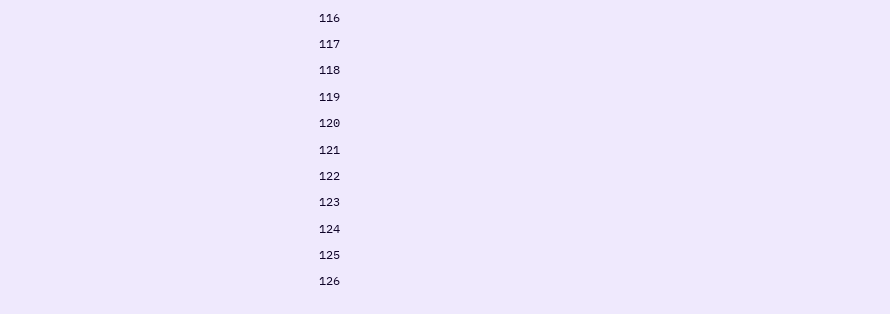116

117

118

119

120

121

122

123

124

125

126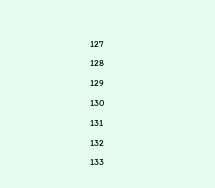127

128

129

130

131

132

133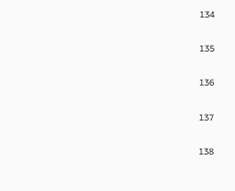134

135

136

137

138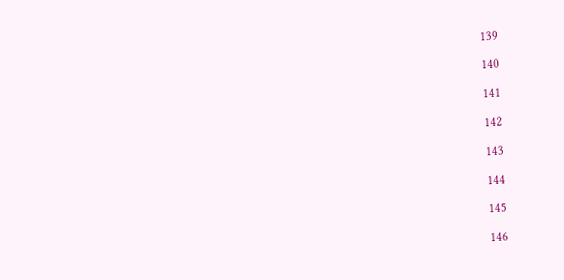139

140

141

142

143

144

145

146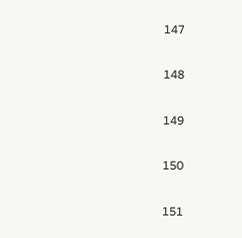147

148

149

150

151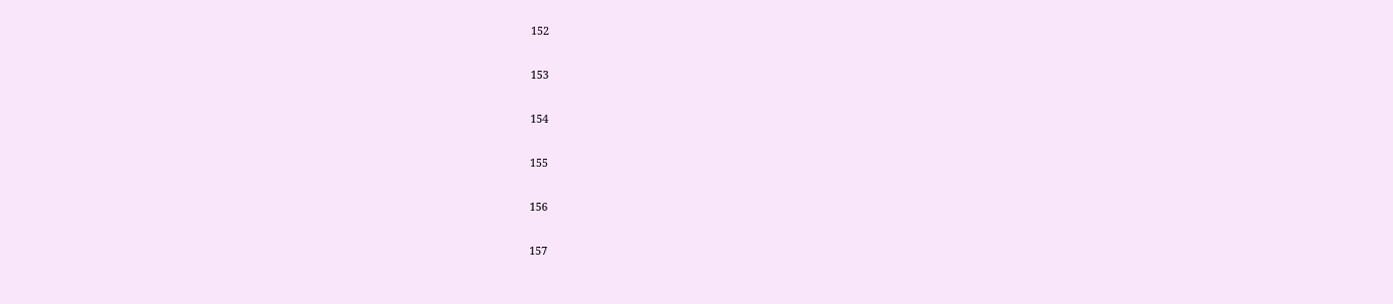152

153

154

155

156

157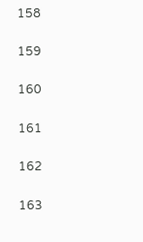158

159

160

161

162

163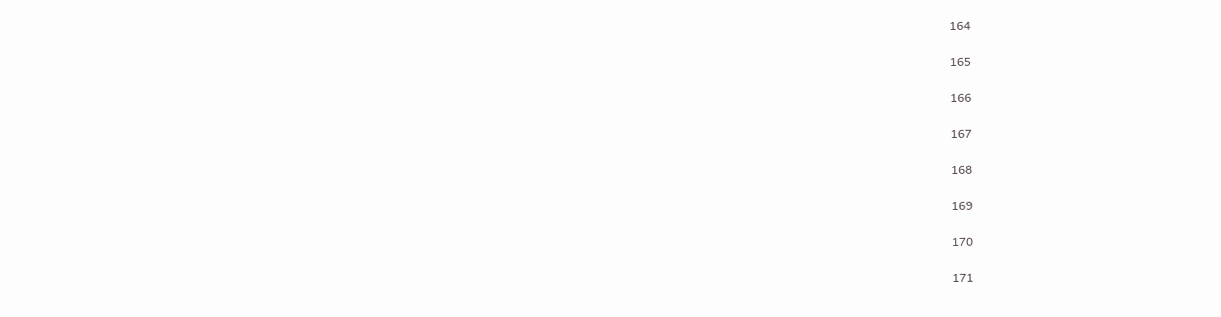164

165

166

167

168

169

170

171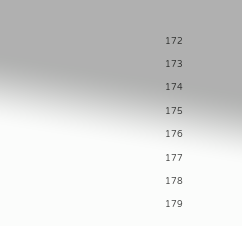172

173

174

175

176

177

178

179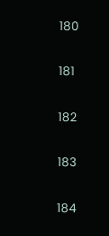180

181

182

183

184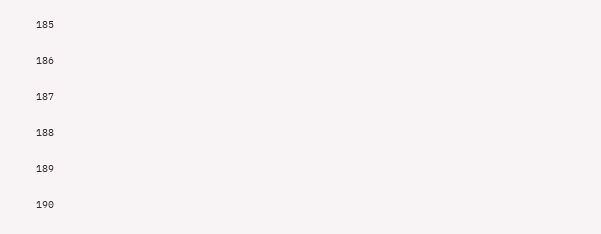185

186

187

188

189

190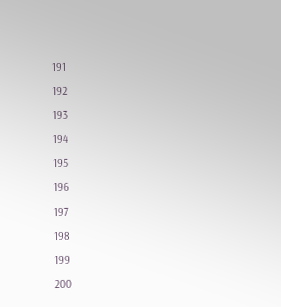191

192

193

194

195

196

197

198

199

200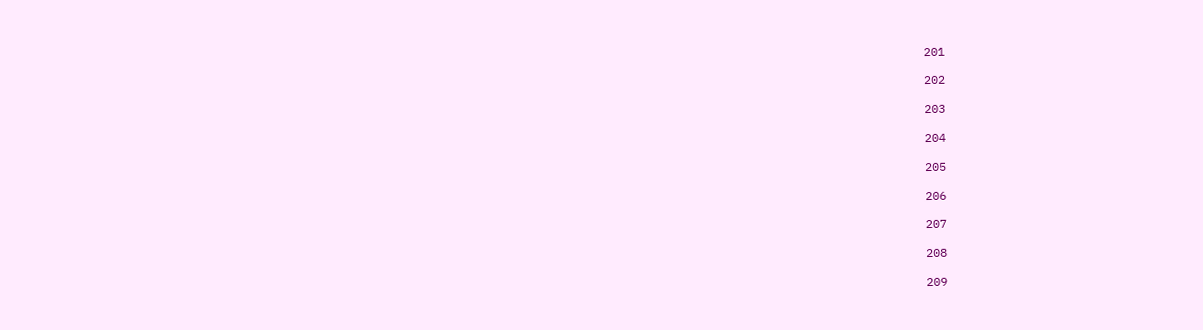201

202

203

204

205

206

207

208

209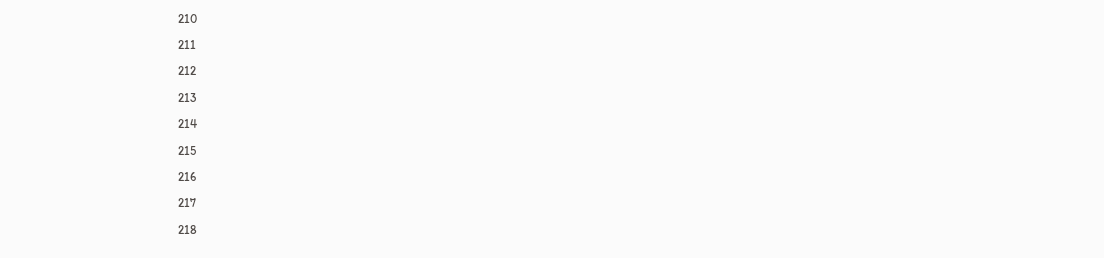210

211

212

213

214

215

216

217

218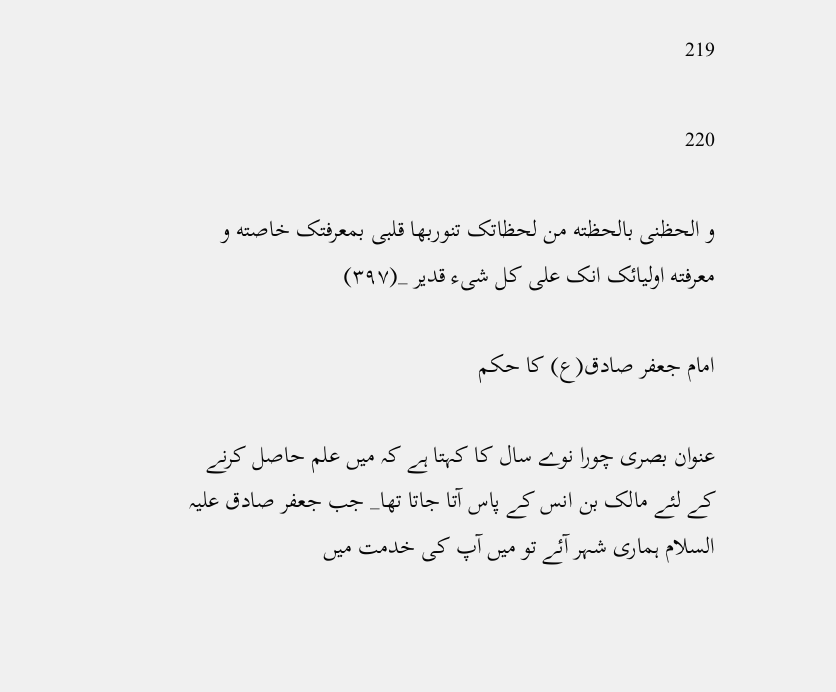219

220

و الحظنی بالحظته من لحظاتک تنوربها قلبی بمعرفتک خاصته و معرفته اولیائک انک علی کل شیء قدیر _(۳۹۷)

امام جعفر صادق(ع) کا حکم

عنوان بصری چورا نوے سال کا کہتا ہے کہ میں علم حاصل کرنے کے لئے مالک بن انس کے پاس آتا جاتا تھا_ جب جعفر صادق علیہ السلام ہماری شہر آئے تو میں آپ کی خدمت میں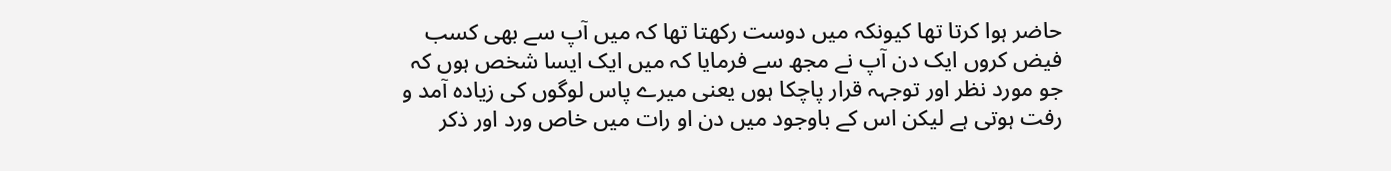حاضر ہوا کرتا تھا کیونکہ میں دوست رکھتا تھا کہ میں آپ سے بھی کسب فیض کروں ایک دن آپ نے مجھ سے فرمایا کہ میں ایک ایسا شخص ہوں کہ جو مورد نظر اور توجہہ قرار پاچکا ہوں یعنی میرے پاس لوگوں کی زیادہ آمد و رفت ہوتی ہے لیکن اس کے باوجود میں دن او رات میں خاص ورد اور ذکر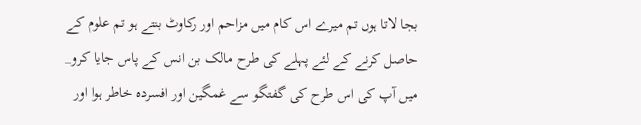بجا لاتا ہوں تم میرے اس کام میں مزاحم اور رکاوٹ بنتے ہو تم علوم کے حاصل کرنے کے لئے پہلے کی طرح مالک بن انس کے پاس جایا کرو_ میں آپ کی اس طرح کی گفتگو سے غمگین اور افسردہ خاطر ہوا اور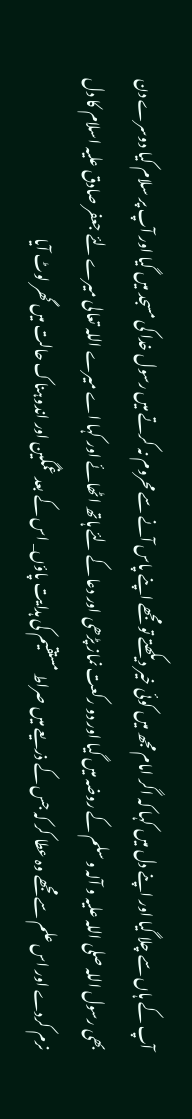آپ کے ہاں سے چلا گیا اور اپنے دل میں کہا کہ اگر امام مجھ میں کوئی خیر دیکھتے تو مجھے اپنے پاس آنے سے محروم نہ کرتے میں رسول خدا کی مسجد میں گیا اور آپ پر سلام کیا دوسرے دن بھی رسول اللہ صلی اللہ علیہ و آلہ و سلم کے روضہ میں گیا اور دو رکعت نماز پڑھی اور دعا کے لئے ہاتھ اٹھائے اور کہا اے میرے اللہ تعالی میرے لئے جعفر صادق علیہ اسلام کا دل نرم کردے اور اس علم سے مجھے وہ عطا کر کہ جس کے ذریعے میں صراط مستقیم کی ہدایت پاؤں_ اس کے بعد غمگین اور اندوہناک حالت میں گھر لوٹ آیا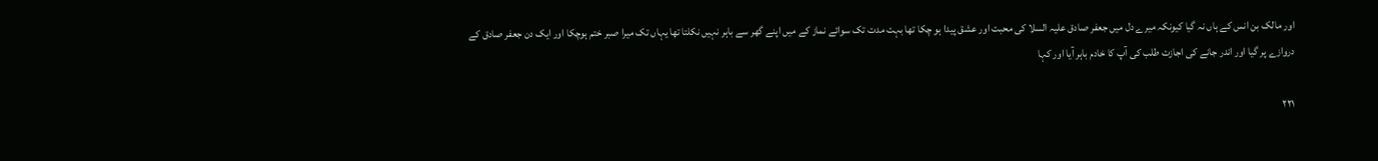اور مالک بن انس کے ہاں نہ گیا کیونکہ میرے دل میں جعفر صادق علیہ السلا کی محبت اور عشق پیدا ہو چکا تھا بہت مدت تک سوائے نماز کے میں اپنے گھر سے باہر نہیں نکلتا تھا یہاں تک میرا صبر ختم ہوچکا اور ایک دن جعفر صادق کے دروازے پر گیا اور اندر جانے کی اجازت طلب کی آپ کا خادم باہر آیا اور کہا

۲۲۱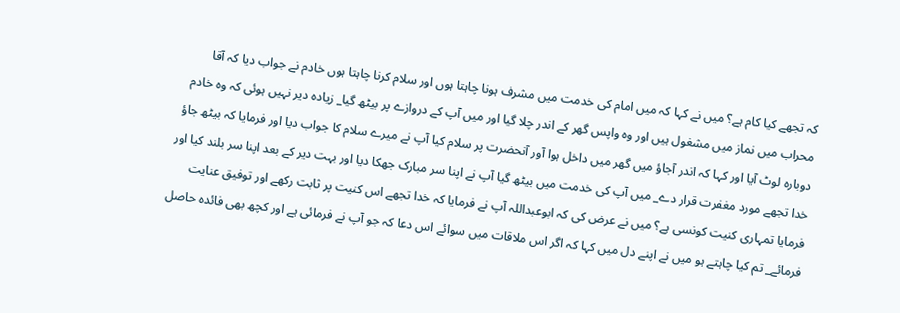کہ تجھے کیا کام ہے؟ میں نے کہا کہ میں امام کی خدمت میں مشرف ہونا چاہتا ہوں اور سلام کرنا چاہتا ہوں خادم نے جواب دیا کہ آقا محراب میں نماز میں مشغول ہیں اور وہ واپس گھر کے اندر چلا گیا اور میں آپ کے دروازے پر بیٹھ گیا_ زیادہ دیر نہیں ہوئی کہ وہ خادم دوبارہ لوٹ آیا اور کہا کہ اندر آجاؤ میں گھر میں داخل ہوا آور آنحضرت پر سلام کیا آپ نے میرے سلام کا جواب دیا اور فرمایا کہ بیٹھ جاؤ خدا تجھے مورد مغفرت قرار دے_ میں آپ کی خدمت میں بیٹھ گیا آپ نے اپنا سر مبارک جھکا دیا اور بہت دیر کے بعد اپنا سر بلند کیا اور فرمایا تمہاری کنیت کونسی ہے؟ میں نے عرض کی کہ ابوعبداللہ آپ نے فرمایا کہ خدا تجھے اس کنیت پر ثابت رکھے اور توفیق عنایت فرمائے_ تم کیا چاہتے ہو میں نے اپنے دل میں کہا کہ اگر اس ملاقات میں سوائے اس دعا کہ جو آپ نے فرمائی ہے اور کچھ بھی فائدہ حاصل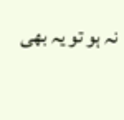نہ ہو تو یہ بھی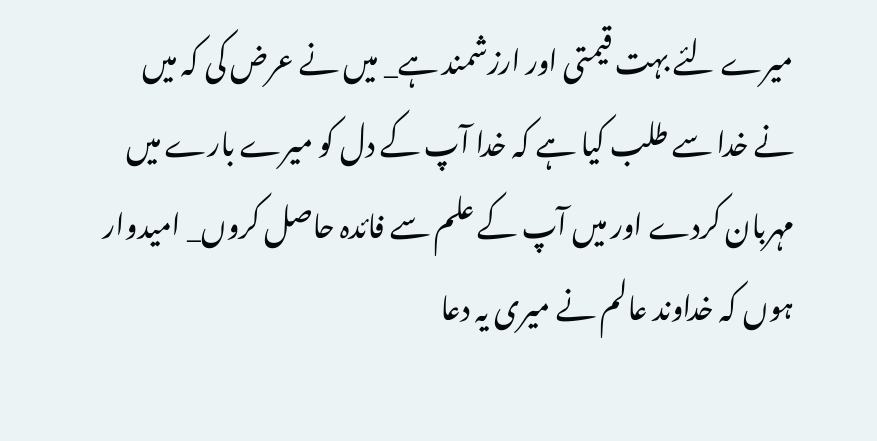میرے لئے بہت قیمتی اور ارزشمند ہے_ میں نے عرض کی کہ میں نے خدا سے طلب کیا ہے کہ خدا آپ کے دل کو میرے بارے میں مہربان کردے اور میں آپ کے علم سے فائدہ حاصل کروں_ امیدوار ہوں کہ خداوند عالم نے میری یہ دعا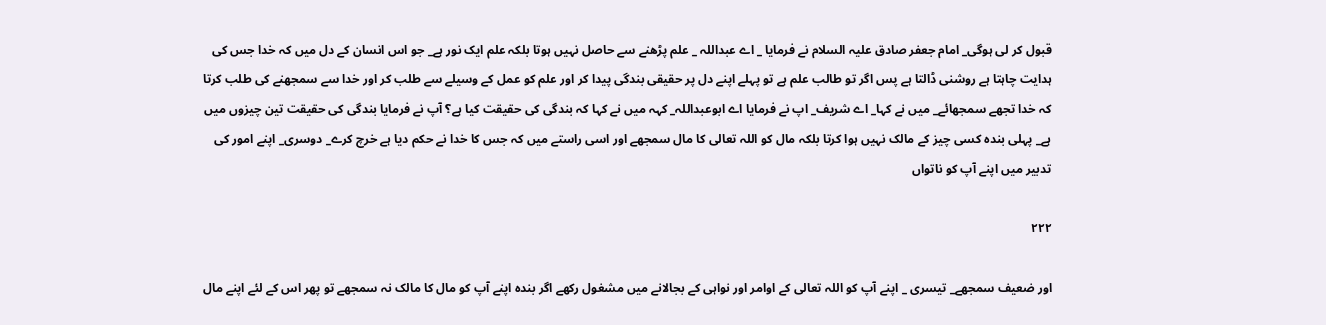قبول کر لی ہوگی_ امام جعفر صادق علیہ السلام نے فرمایا _ اے عبداللہ _ علم پڑھنے سے حاصل نہیں ہوتا بلکہ علم ایک نور ہے_ جو اس انسان کے دل میں کہ خدا جس کی ہدایت چاہتا ہے روشنی ڈالتا ہے پس اگر تو طالب علم ہے تو پہلے اپنے دل پر حقیقی بندگی پیدا کر اور علم کو عمل کے وسیلے سے طلب کر اور خدا سے سمجھنے کی طلب کرتا کہ خدا تجھے سمجھائے_ میں نے کہا_ اے شریف_ اپ نے فرمایا اے ابوعبداللہ_ کہہ میں نے کہا کہ بندگی کی حقیقت کیا ہے؟ آپ نے فرمایا بندگی کی حقیقت تین چیزوں میں ہے_ پہلی بندہ کسی چیز کے مالک نہیں ہوا کرتا بلکہ مال کو اللہ تعالی کا مال سمجھے اور اسی راستے میں کہ جس کا خدا نے حکم دیا ہے خرچ کرے_ دوسری_ اپنے امور کی تدبیر میں اپنے آپ کو ناتواں

۲۲۲

اور ضعیف سمجھے_ تیسری _ اپنے آپ کو اللہ تعالی کے اوامر اور نواہی کے بجالانے میں مشغول رکھے اگر بندہ اپنے آپ کو مال کا مالک نہ سمجھے تو پھر اس کے لئے اپنے مال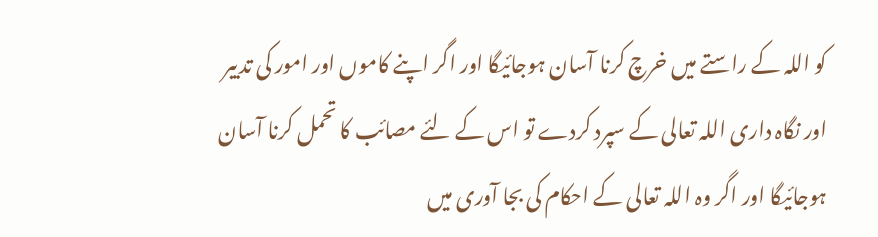کو اللہ کے راستے میں خرچ کرنا آسان ہوجائیگا اور اگر اپنے کاموں اور امور کی تدبیر اور نگاہ داری اللہ تعالی کے سپرد کردے تو اس کے لئے مصائب کا تحمل کرنا آسان ہوجائیگا اور اگر وہ اللہ تعالی کے احکام کی بجا آوری میں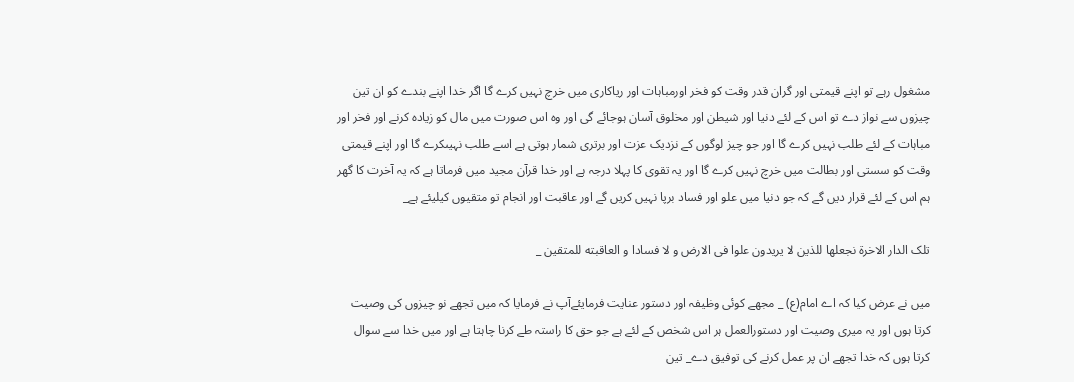مشغول رہے تو اپنے قیمتی اور گران قدر وقت کو فخر اورمباہات اور ریاکاری میں خرچ نہیں کرے گا اگر خدا اپنے بندے کو ان تین چیزوں سے نواز دے تو اس کے لئے دنیا اور شیطن اور مخلوق آسان ہوجائے گی اور وہ اس صورت میں مال کو زیادہ کرنے اور فخر اور مباہات کے لئے طلب نہیں کرے گا اور جو چیز لوگوں کے نزدیک عزت اور برتری شمار ہوتی ہے اسے طلب نہیںکرے گا اور اپنے قیمتی وقت کو سستی اور بطالت میں خرچ نہیں کرے گا اور یہ تقوی کا پہلا درجہ ہے اور خدا قرآن مجید میں فرماتا ہے کہ یہ آخرت کا گھر ہم اس کے لئے قرار دیں گے کہ جو دنیا میں علو اور فساد برپا نہیں کریں گے اور عاقبت اور انجام تو متقیوں کیلیئے ہے_

تلک الدار الاخرة نجعلها للذین لا یریدون علوا فی الارض و لا فسادا و العاقبته للمتقین _

میں نے عرض کیا کہ اے امام(ع) _ مجھے کوئی وظیفہ اور دستور عنایت فرمایئےآپ نے فرمایا کہ میں تجھے نو چیزوں کی وصیت کرتا ہوں اور یہ میری وصیت اور دستورالعمل ہر اس شخص کے لئے ہے جو حق کا راستہ طے کرنا چاہتا ہے اور میں خدا سے سوال کرتا ہوں کہ خدا تجھے ان پر عمل کرنے کی توفیق دے_ تین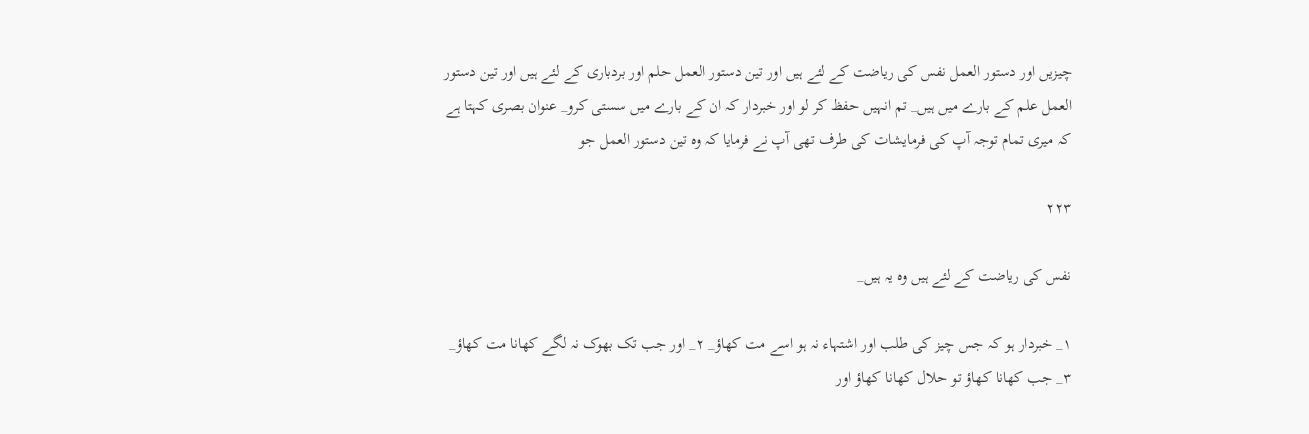چیزیں اور دستور العمل نفس کی ریاضت کے لئے ہیں اور تین دستور العمل حلم اور بردباری کے لئے ہیں اور تین دستور العمل علم کے بارے میں ہیں_ تم انہیں حفظ کر لو اور خبردار کہ ان کے بارے میں سستی کرو_ عنوان بصری کہتا ہے کہ میری تمام توجہ آپ کی فرمایشات کی طرف تھی آپ نے فرمایا کہ وہ تین دستور العمل جو

۲۲۳

نفس کی ریاضت کے لئے ہیں وہ یہ ہیں_

۱_ خبردار ہو کہ جس چیز کی طلب اور اشتہاء نہ ہو اسے مت کھاؤ_ ۲_ اور جب تک بھوک نہ لگے کھانا مت کھاؤ_ ۳_ جب کھانا کھاؤ تو حلال کھانا کھاؤ اور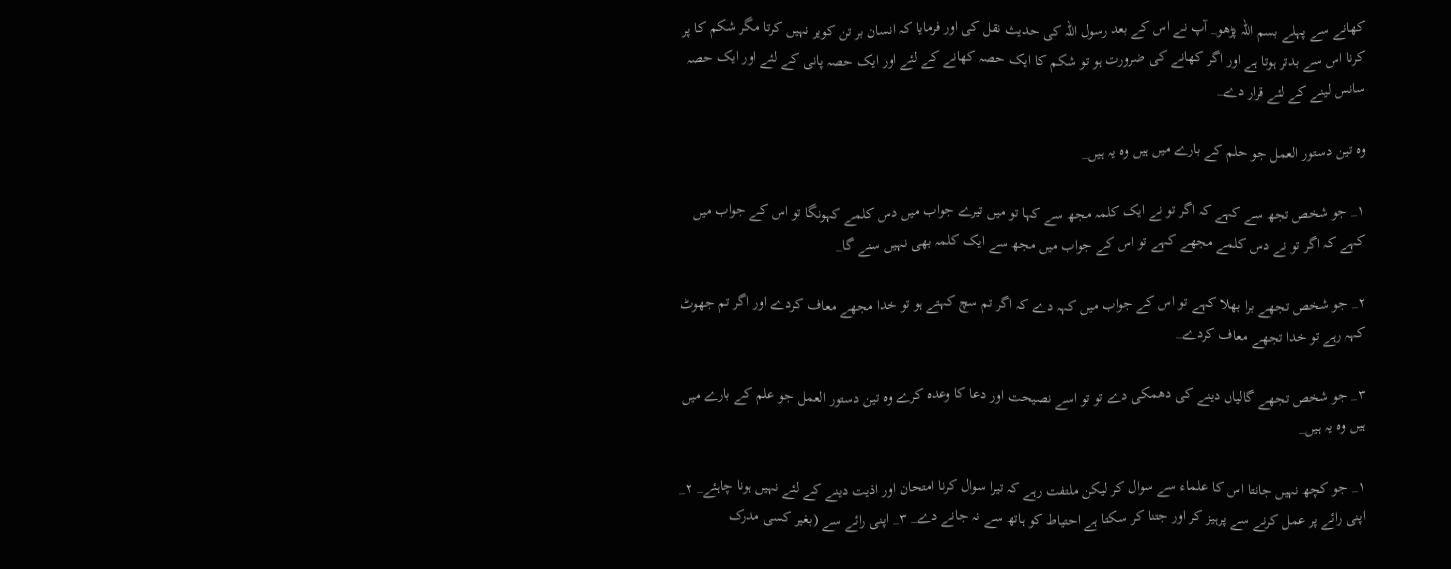کھانے سے پہلے بسم اللہ پڑھو_ آپ نے اس کے بعد رسول اللہ کی حدیث نقل کی اور فرمایا کہ انسان بر تن کویر نہیں کرتا مگر شکم کا پر کرنا اس سے بدتر ہوتا ہے اور اگر کھانے کی ضرورت ہو تو شکم کا ایک حصہ کھانے کے لئے اور ایک حصہ پانی کے لئے اور ایک حصہ سانس لینے کے لئے قرار دے_

وہ تین دستور العمل جو حلم کے بارے میں ہیں وہ یہ ہیں_

۱_ جو شخص تجھ سے کہے کہ اگر تو نے ایک کلمہ مجھ سے کہا تو میں تیرے جواب میں دس کلمے کہونگا تو اس کے جواب میں کہے کہ اگر تو نے دس کلمے مجھے کہے تو اس کے جواب میں مجھ سے ایک کلمہ بھی نہیں سنے گا_

۲_ جو شخص تجھے برا بھلا کہے تو اس کے جواب میں کہہ دے کہ اگر تم سچ کہتے ہو تو خدا مجھے معاف کردے اور اگر تم جھوٹ کہہ رہے تو خدا تجھے معاف کردے_

۳_ جو شخص تجھے گالیاں دینے کی دھمکی دے تو تو اسے نصیحت اور دعا کا وعدہ کرے وہ تین دستور العمل جو علم کے بارے میں ہیں وہ یہ ہیں_

۱_ جو کچھ نہیں جانتا اس کا علماء سے سوال کر لیکن ملتفت رہے کہ تیرا سوال کرنا امتحان اور اذیت دینے کے لئے نہیں ہونا چاہئے_ ۲_ اپنی رائے پر عمل کرنے سے پرہیز کر اور جتنا کر سکتا ہے احتیاط کو ہاتھ سے نہ جانے دے_ ۳_ اپنی رائے سے (بغیر کسی مدرک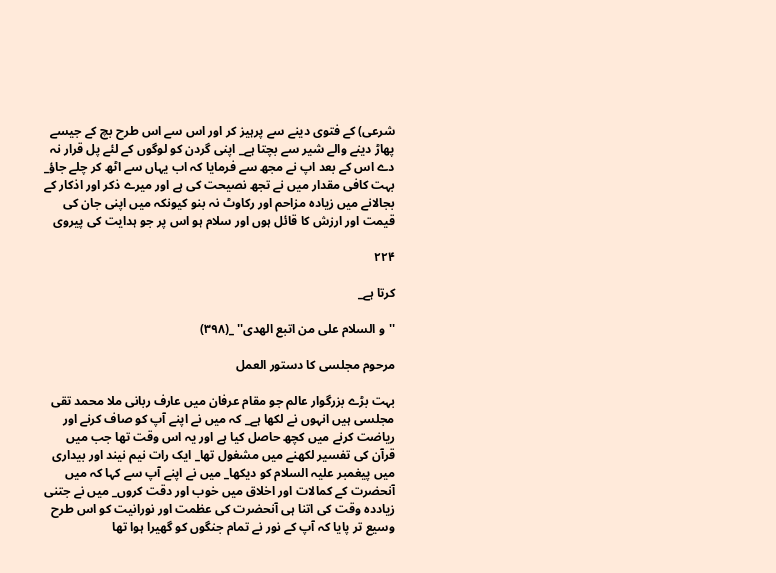شرعی) کے فتوی دینے سے پرہیز کر اور اس سے اس طرح بچ کے جیسے پھاڑ دینے والے شیر سے بچتا ہے_ اپنی گردن کو لوگوں کے لئے پل قرار نہ دے اس کے بعد اپ نے مجھ سے فرمایا کہ اب یہاں سے اٹھ کر چلے جاؤ_ بہت کافی مقدار میں نے تجھ نصیحت کی ہے اور میرے ذکر اور اذکار کے بجالانے میں زیادہ مزاحم اور رکاوٹ نہ بنو کیونکہ میں اپنی جان کی قیمت اور ارزش کا قائل ہوں اور سلام ہو اس پر جو ہدایت کی پیروی

۲۲۴

کرتا ہے_

''و السلام علی من اتبع الهدی'' _(۳۹۸)

مرحوم مجلسی کا دستور العمل

بہت بڑے بزرگوار عالم جو مقام عرفان میں عارف ربانی ملا محمد تقی مجلسی ہیں انہوں نے لکھا ہے_ کہ میں نے اپنے آپ کو صاف کرنے اور ریاضت کرنے میں کچھ حاصل کیا ہے اور یہ اس وقت تھا جب میں قرآن کی تفسیر لکھنے میں مشغول تھا_ ایک رات نیم نیند اور بیداری میں پیغمبر علیہ السلام کو دیکھا_ میں نے اپنے آپ سے کہا کہ میں آنحضرت کے کمالات اور اخلاق میں خوب اور دقت کروں_ میں نے جتنی زیاددہ وقت کی اتنا ہی آنحضرت کی عظمت اور نورانیت کو اس طرح وسیع تر پایا کہ آپ کے نور نے تمام جنگوں کو گھیرا ہوا تھا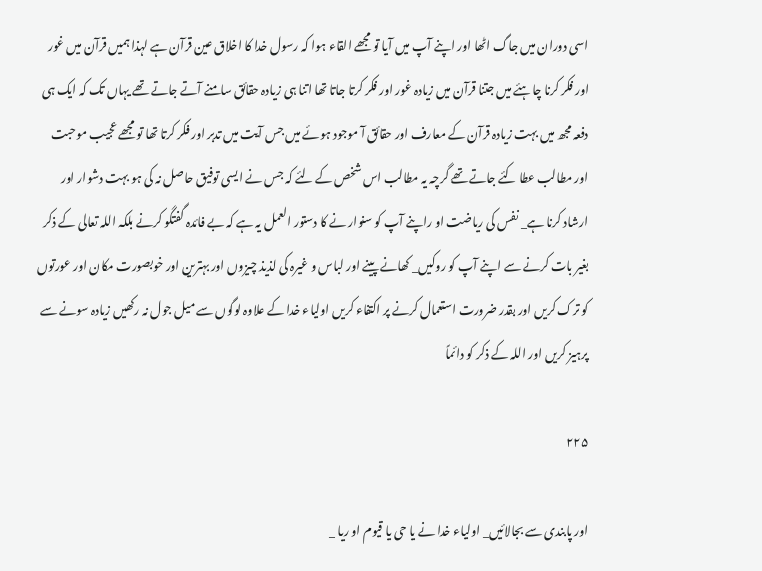اسی دوران میں جاگ اٹھا اور اپنے آپ میں آیا تو مجھے القاء ہوا کہ رسول خدا کا اخلاق عین قرآن ہے لہذا ہمیں قرآن میں غور اور فکر کرنا چاہئے میں جتنا قرآن میں زیادہ غور اور فکر کرتا جاتا تھا اتنا ہی زیادہ حقائق سامنے آتے جاتے تھے یہاں تک کہ ایک ہی دفعہ مجھ میں بہت زیادہ قرآن کے معارف اور حقائق آ موجود ہوئے میں جس آیت میں تدبر اور فکر کرتا تھا تو مجھے عجیب موحبت اور مطالب عطا کئے جاتے تھے گرچہ یہ مطالب اس شخص کے لئے کہ جس نے ایسی توفیق حاصل نہ کی ہو بہت دشوار اور ارشاد کرنا ہے_ نفس کی ریاضت او راپنے آپ کو سنوار نے کا دستور العمل یہ ہے کہ بے فائدہ گفتگو کرنے بلکہ اللہ تعالی کے ذکر بغیر بات کرنے سے اپنے آپ کو روکیں_ کھانے پینے اور لباس و غیرہ کی لذیذ چیزوں اور بہترین اور خوبصورت مکان اور عورتوں کو ترک کریں اور بقدر ضرورت استعمال کرنے پر اکتفاء کریں اولیاء خدا کے علاوہ لوگوں سے میل جول نہ رکھیں زیادہ سونے سے پرہیز کریں اور اللہ کے ذکر کو دائماً

۲۲۵

اور پابندی سے بجالائیں_ اولیاء خدا نے یا حی یا قیوم او ریا _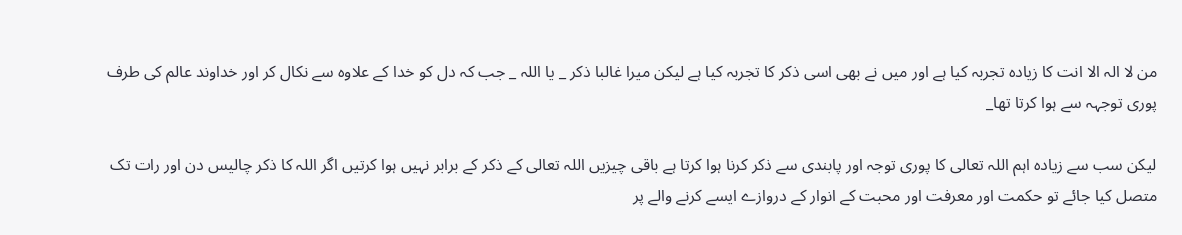من لا الہ الا انت کا زیادہ تجربہ کیا ہے اور میں نے بھی اسی ذکر کا تجربہ کیا ہے لیکن میرا غالبا ذکر _ یا اللہ _ جب کہ دل کو خدا کے علاوہ سے نکال کر اور خداوند عالم کی طرف پوری توجہہ سے ہوا کرتا تھا_

لیکن سب سے زیادہ اہم اللہ تعالی کا پوری توجہ اور پابندی سے ذکر کرنا ہوا کرتا ہے باقی چیزیں اللہ تعالی کے ذکر کے برابر نہیں ہوا کرتیں اگر اللہ کا ذکر چالیس دن اور رات تک متصل کیا جائے تو حکمت اور معرفت اور محبت کے انوار کے دروازے ایسے کرنے والے پر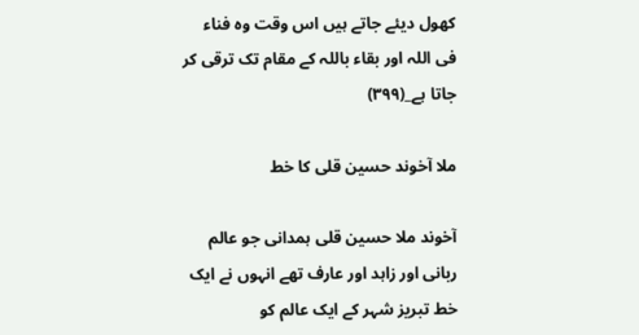کھول دیئے جاتے ہیں اس وقت وہ فناء فی اللہ اور بقاء باللہ کے مقام تک ترقی کر جاتا ہے_(۳۹۹)

ملا آخوند حسین قلی کا خط

آخوند ملا حسین قلی ہمدانی جو عالم ربانی اور زاہد اور عارف تھے انہوں نے ایک خط تبریز شہر کے ایک عالم کو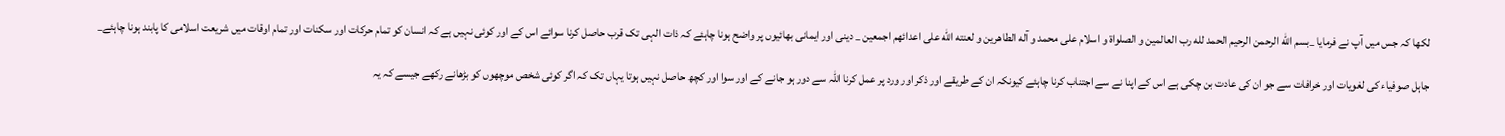لکھا کہ جس میں آپ نے فرمایا _بسم الله الرحمن الرحیم الحمد لله رب العالمین و الصلواة و اسلام علی محمد و آله الطاهرین و لعنته الله علی اعدائهم اجمعین _ دینی اور ایمانی بھائیوں پر واضح ہونا چاہئے کہ ذات الہی تک قرب حاصل کرنا سوائے اس کے اور کوئی نہیں ہے کہ انسان کو تمام حرکات اور سکنات اور تمام اوقات میں شریعت اسلامی کا پابند ہونا چاہئے_

جاہل صوفیاء کی لغویات اور خرافات سے جو ان کی عادت بن چکی ہے اس کے اپنا نے سے اجتناب کرنا چاہئے کیونکہ ان کے طریقے اور ذکر اور ورد پر عمل کرنا اللہ سے دور ہو جانے کے اور سوا اور کچھ حاصل نہیں ہوتا یہاں تک کہ اگر کوئی شخص موچھوں کو بڑھانے رکھے جیسے کہ یہ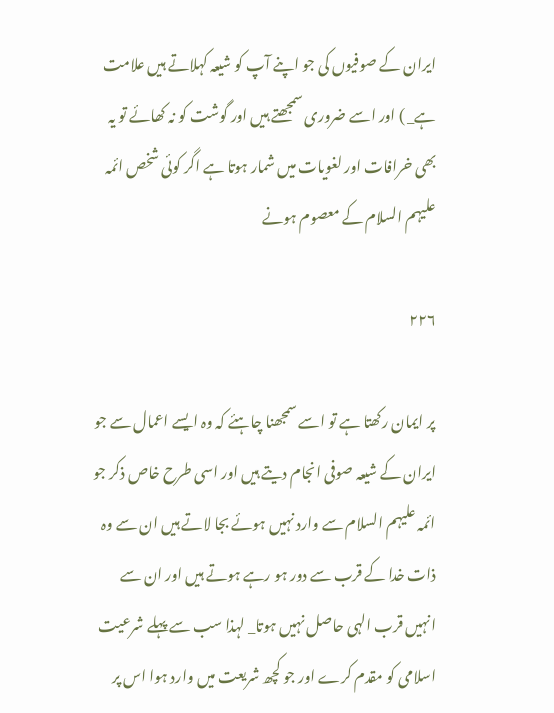ایران کے صوفیوں کی جو اپنے آپ کو شیعہ کہلاتے ہیں علامت ہے_ ) اور اسے ضروری سمجھتے ہیں اور گوشت کو نہ کھائے تو یہ بھی خرافات اور لغویات میں شمار ہوتا ہے اگر کوئی شخص ائمہ علیہم السلام کے معصوم ہونے

۲۲۶

پر ایمان رکھتا ہے تو اسے سمجھنا چاہئے کہ وہ ایسے اعمال سے جو ایران کے شیعہ صوفی انجام دیتے ہیں اور اسی طرح خاص ذکر جو ائمہ علیہم السلام سے وارد نہیں ہوئے بجا لاتے ہیں ان سے وہ ذات خدا کے قرب سے دور ہو رہے ہوتے ہیں اور ان سے انہیں قرب الہی حاصل نہیں ہوتا_ لہذا سب سے پہلے شرعیت اسلامی کو مقدم کرے اور جو کچھ شریعت میں وارد ہوا اس پر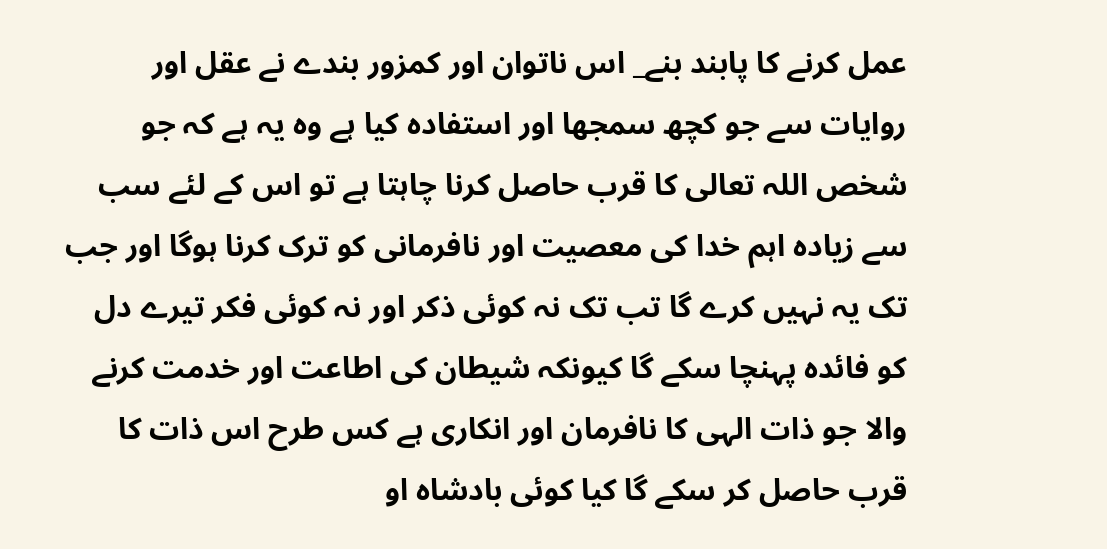عمل کرنے کا پابند بنے_ اس ناتوان اور کمزور بندے نے عقل اور روایات سے جو کچھ سمجھا اور استفادہ کیا ہے وہ یہ ہے کہ جو شخص اللہ تعالی کا قرب حاصل کرنا چاہتا ہے تو اس کے لئے سب سے زیادہ اہم خدا کی معصیت اور نافرمانی کو ترک کرنا ہوگا اور جب تک یہ نہیں کرے گا تب تک نہ کوئی ذکر اور نہ کوئی فکر تیرے دل کو فائدہ پہنچا سکے گا کیونکہ شیطان کی اطاعت اور خدمت کرنے والا جو ذات الہی کا نافرمان اور انکاری ہے کس طرح اس ذات کا قرب حاصل کر سکے گا کیا کوئی بادشاہ او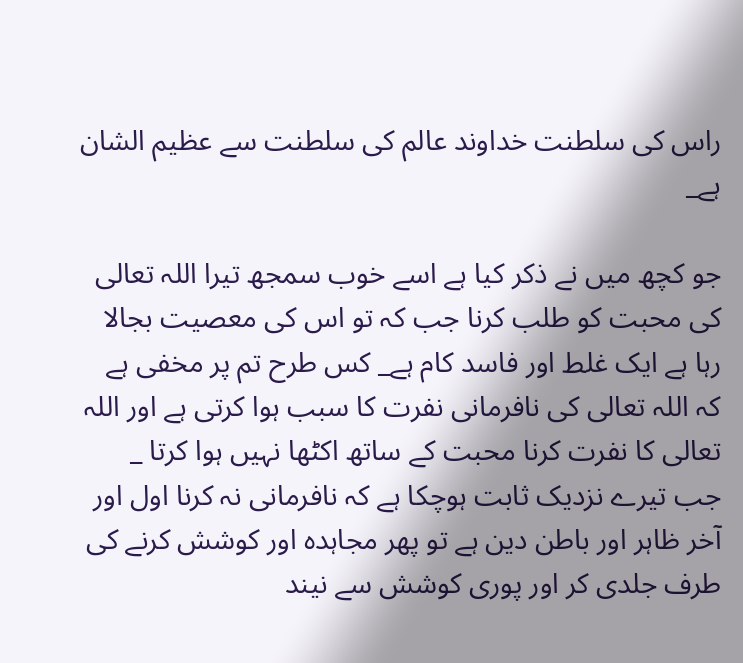راس کی سلطنت خداوند عالم کی سلطنت سے عظیم الشان ہے_

جو کچھ میں نے ذکر کیا ہے اسے خوب سمجھ تیرا اللہ تعالی کی محبت کو طلب کرنا جب کہ تو اس کی معصیت بجالا رہا ہے ایک غلط اور فاسد کام ہے_ کس طرح تم پر مخفی ہے کہ اللہ تعالی کی نافرمانی نفرت کا سبب ہوا کرتی ہے اور اللہ تعالی کا نفرت کرنا محبت کے ساتھ اکٹھا نہیں ہوا کرتا _ جب تیرے نزدیک ثابت ہوچکا ہے کہ نافرمانی نہ کرنا اول اور آخر ظاہر اور باطن دین ہے تو پھر مجاہدہ اور کوشش کرنے کی طرف جلدی کر اور پوری کوشش سے نیند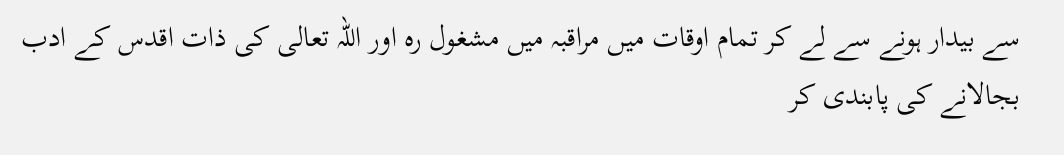سے بیدار ہونے سے لے کر تمام اوقات میں مراقبہ میں مشغول رہ اور اللہ تعالی کی ذات اقدس کے ادب بجالانے کی پابندی کر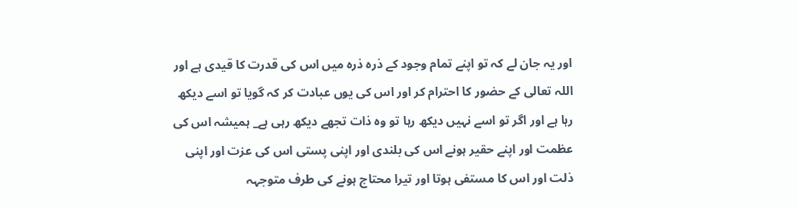اور یہ جان لے کہ تو اپنے تمام وجود کے ذرہ ذرہ میں اس کی قدرت کا قیدی ہے اور اللہ تعالی کے حضور کا احترام کر اور اس کی یوں عبادت کر کہ گویا تو اسے دیکھ رہا ہے اور اگر تو اسے نہیں دیکھ رہا تو وہ ذات تجھے دیکھ رہی ہے_ ہمیشہ اس کی عظمت اور اپنے حقیر ہونے اس کی بلندی اور اپنی پستی اس کی عزت اور اپنی ذلت اور اس کا مستفی ہوتا اور تیرا محتاج ہونے کی طرف متوجہہ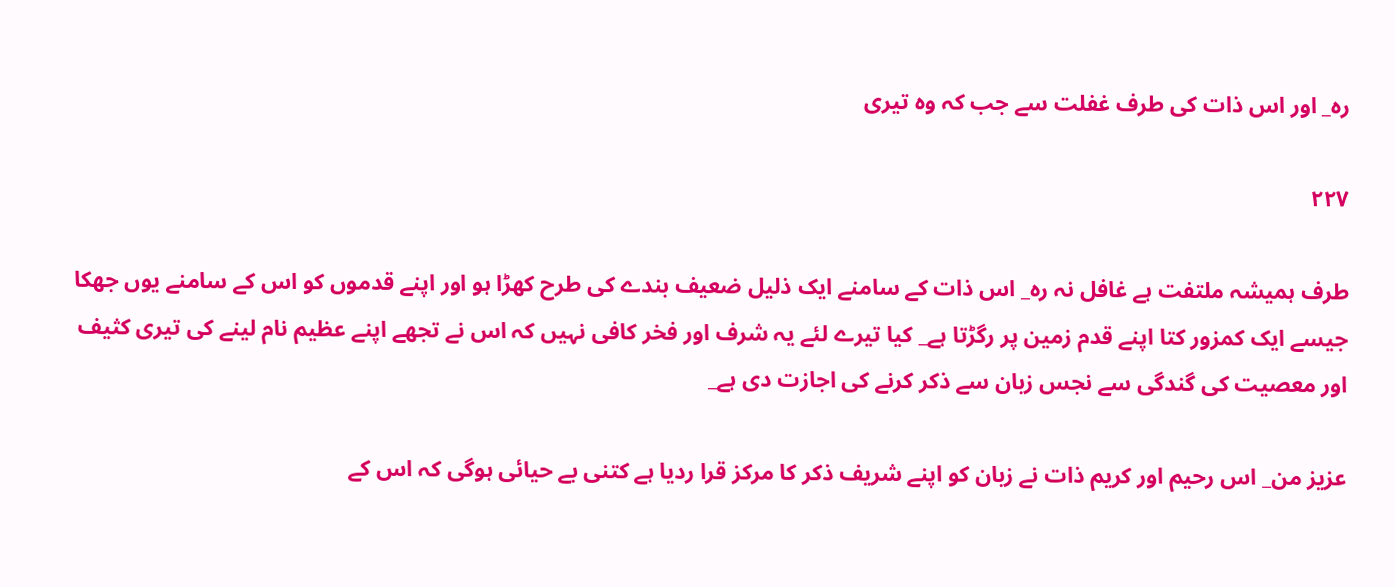رہ_ اور اس ذات کی طرف غفلت سے جب کہ وہ تیری

۲۲۷

طرف ہمیشہ ملتفت ہے غافل نہ رہ_ اس ذات کے سامنے ایک ذلیل ضعیف بندے کی طرح کھڑا ہو اور اپنے قدموں کو اس کے سامنے یوں جھکا جیسے ایک کمزور کتا اپنے قدم زمین پر رگڑتا ہے_ کیا تیرے لئے یہ شرف اور فخر کافی نہیں کہ اس نے تجھے اپنے عظیم نام لینے کی تیری کثیف اور معصیت کی گندگی سے نجس زبان سے ذکر کرنے کی اجازت دی ہے_

عزیز من_ اس رحیم اور کریم ذات نے زبان کو اپنے شریف ذکر کا مرکز قرا ردیا ہے کتنی بے حیائی ہوگی کہ اس کے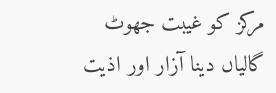مرکز کو غیبت جھوٹ گالیاں دینا آزار اور اذیت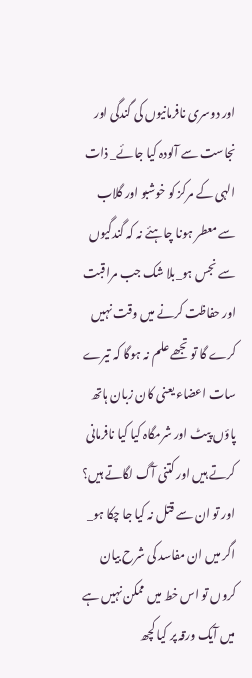اور دوسری نافرمانیوں کی گندگی اور نجاست سے آلودہ کیا جائے_ ذات الہی کے مرکز کو خوشبو اور گلاب سے معطر ہونا چاہئے نہ کہ گندگیوں سے نجس ہو_بلا شک جب مراقبت اور حفاظت کرنے میں وقت نہیں کرے گا تو تجھے علم نہ ہوگا کہ تیرے سات اعضاء یعنی کان زبان ہاتھ پاؤں پیٹ اور شرمگاہ کیا کیا نافرمانی کرتے ہیں اور کتنی آگ لگاتے ہیں؟ اور تو ان سے قتل نہ کیا جا چکا ہو_ اگر میں ان مفاسد کی شرح بیان کروں تو اس خط میں ممکن نہیں ہے میں آیک ورقہ پر کیا کچھ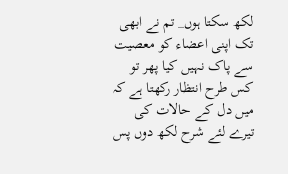لکھ سکتا ہوں_ تم نے ابھی تک اپنی اعضاء کو معصیت سے پاک نہیں کیا پھر تو کس طرح انتظار رکھتا ہے کہ میں دل کے حالات کی تیرے لئے شرح لکھ دوں پس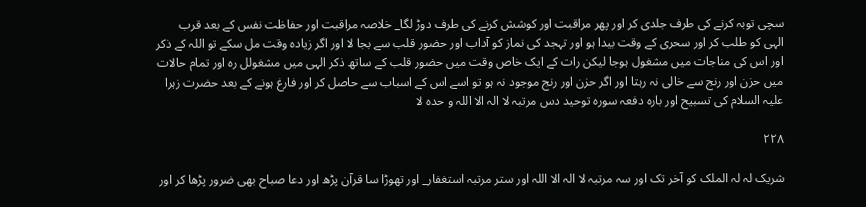سچی توبہ کرنے کی طرف جلدی کر اور پھر مراقبت اور کوشش کرنے کی طرف دوڑ لگا_ خلاصہ مراقبت اور حفاظت نفس کے بعد قرب الہی کو طلب کر اور سحری کے وقت بیدا ہو اور تہجد کی نماز کو آداب اور حضور قلب سے بجا لا اور اگر زیادہ وقت مل سکے تو اللہ کے ذکر اور اس کی مناجات میں مشغول ہوجا لیکن رات کے ایک خاص وقت میں حضور قلب کے ساتھ ذکر الہی میں مشغولل رہ اور تمام حالات میں حزن اور رنج سے خالی نہ رہتا اور اگر حزن اور رنج موجود نہ ہو تو اسے اس کے اسباب سے حاصل کر اور فارغ ہونے کے بعد حضرت زہرا علیہ السلام کی تسبیح اور بارہ دفعہ سورہ توحید دس مرتبہ لا الہ الا اللہ و حدہ لا

۲۲۸

شریک لہ لہ الملک کو آخر تک اور سہ مرتبہ لا الہ الا اللہ اور ستر مرتبہ استغفار_ اور تھوڑا سا قرآن پڑھ اور دعا صباح بھی ضرور پڑھا کر اور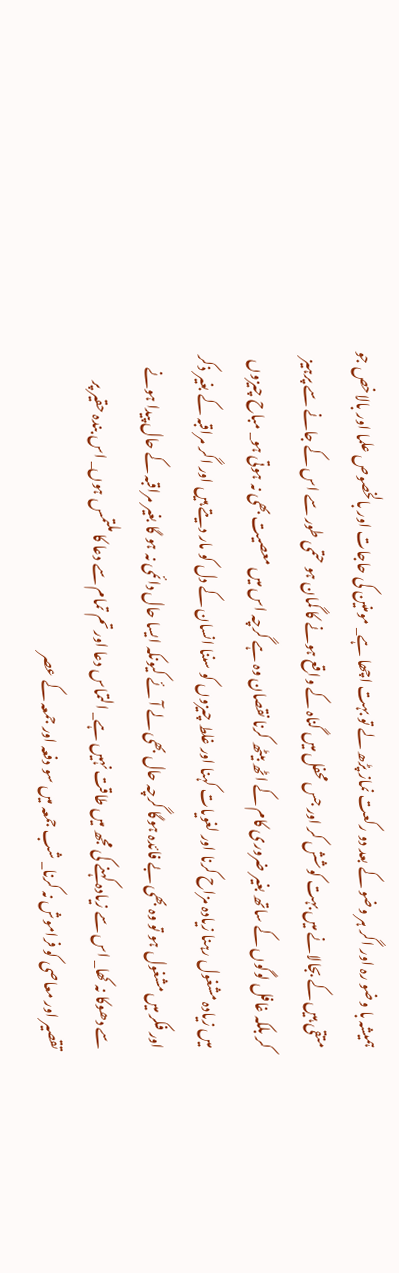ہمیشہ با وضو رہ اور اگر ہر وضو کے بعد دو رکعت نماز پڑھ لے تو بہت اچھا ہے_ مومنین کی حاجات اور بالخصوص علما اور بالاخص جو متقی ہیں کے بجالانے میں بہت کوشش کر اور جس محفل میں گناہ کے واقع ہونے کا گمان ہو حتمی طور سے اس کے جانے سے پرہیز کر بلکہ غافل لوگوں کے ساتھ بغیر ضروری کام کے اٹھ بیٹھ کرنا نقصان وہ ہے گرچہ اس میں معصیت بھی نہ ہوتی ہو_ مباح چیزوں میں زیادہ مشغول رہنا زیادہ مزاح کرنا اور لغویات کہنا اور غلط چیزوں کو سننا انسان کے دل کو مار دیتے ہیں اور اگر مراقبہ کے بغیر ذکر اور فکر میں مشغول ہو تو وہ بھی بے فائدہ ہوگا گرچہ حال بھی لے آئے کیونکہ ایسا حال دائمی نہ ہو گا بغیر مراقبہ کے حال پیدا ہونے سے دھوکا نہ کھا_ اس سے زیادہ کہنے کی مجھ میں طاقت نہیں ہے_ التماس دعا اور تم تمام سے دعا کا ملتمس ہوں_ اس بندہ حقیر پر تقصیر اور معاصی کو فراموش نہ کرنا_ شب جمعہ میں سو دفعہ اور جمعہ کے عصر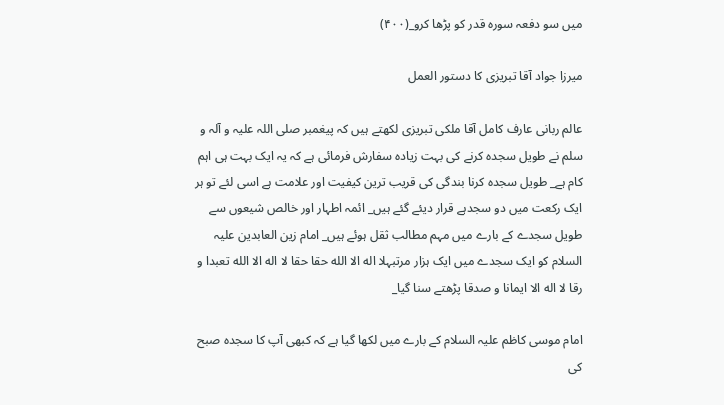میں سو دفعہ سورہ قدر کو پڑھا کرو_(۴۰۰)

میرزا جواد آقا تبریزی کا دستور العمل

عالم ربانی عارف کامل آقا ملکی تبریزی لکھتے ہیں کہ پیغمبر صلی اللہ علیہ و آلہ و سلم نے طویل سجدہ کرنے کی بہت زیادہ سفارش فرمائی ہے کہ یہ ایک بہت ہی اہم کام ہے_ طویل سجدہ کرنا بندگی کی قریب ترین کیفیت اور علامت ہے اسی لئے تو ہر ایک رکعت میں دو سجدہے قرار دیئے گئے ہیں_ ائمہ اطہار اور خالص شیعوں سے طویل سجدے کے بارے میں مہم مطالب ثقل ہوئے ہیں_ امام زین العابدین علیہ السلام کو ایک سجدے میں ایک ہزار مرتبہلا اله الا الله حقا حقا لا اله الا الله تعبدا و رقا لا اله الا ایمانا و صدقا پڑھتے سنا گیا_

امام موسی کاظم علیہ السلام کے بارے میں لکھا گیا ہے کہ کبھی آپ کا سجدہ صبح کی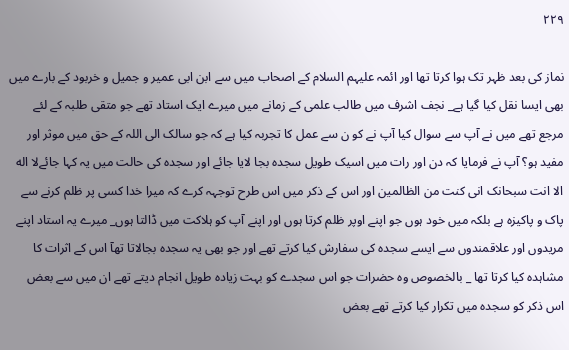۲۲۹

نماز کی بعد ظہر تک ہوا کرتا تھا اور ائمہ علیہم السلام کے اصحاب میں سے ابن ابی عمیر و جمیل و خربود کے بارے میں بھی ایسا نقل کیا گیا ہے_ نجف اشرف میں طالب علمی کے زمانے میں میرے ایک استاد تھے جو متقی طلبہ کے لئے مرجع تھے میں نے آپ سے سوال کیا آپ نے کو ن سے عمل کا تجربہ کیا ہے کہ جو سالک الی اللہ کے حق میں موثر اور مفید ہو؟ آپ نے فرمایا کہ دن اور رات میں اسیک طویل سجدہ بجا لایا جائے اور سجدہ کی حالت میں یہ کہا جائےلا اله الا انت سبحانک انی کنت من الظالمین اور اس کے ذکر میں اس طرح توجہہ کرے کہ میرا خدا کسی پر ظلم کرنے سے پاک و پاکیزہ ہے بلکہ میں خود ہوں جو اپنے اوپر ظلم کرتا ہوں اور اپنے آپ کو ہلاکت میں ڈالتا ہوں_ میرے یہ استاد اپنے مریدوں اور علاقمندوں سے ایسے سجدہ کی سفارش کیا کرتے تھے اور جو بھی یہ سجدہ بجالاتا تھآ اس کے اثرات کا مشاہدہ کیا کرتا تھا _ بالخصوص وہ حضرات جو اس سجدے کو بہت زیادہ طویل انجام دیتے تھے ان میں سے بعض اس ذکر کو سجدہ میں تکرار کیا کرتے تھے بعض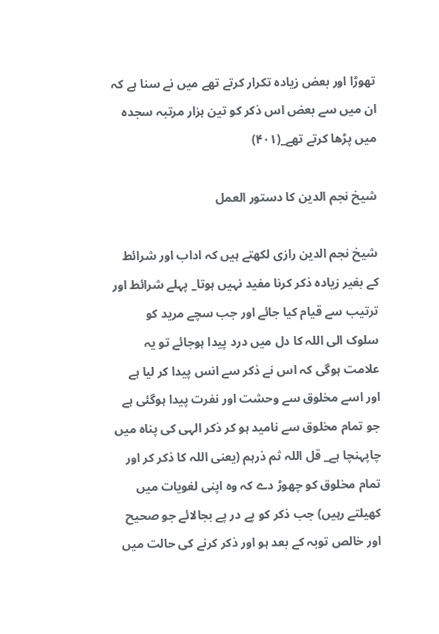تھوڑا اور بعض زیادہ تکرار کرتے تھے میں نے سنا ہے کہ ان میں سے بعض اس ذکر کو تین ہزار مرتبہ سجدہ میں پڑھا کرتے تھے_(۴۰۱)

شیخ نجم الدین کا دستور العمل

شیخ نجم الدین رازی لکھتے ہیں کہ اداب اور شرائط کے بغیر زیادہ ذکر کرنا مفید نہیں ہوتا_ پہلے شرائط اور ترتیب سے قیام کیا جائے اور جب سچے مرید کو سلوک الی اللہ کا دل میں درد پیدا ہوجائے تو یہ علامت ہوگی کہ اس نے ذکر سے انس پیدا کر لیا ہے اور اسے مخلوق سے وحشت اور نفرت پیدا ہوگئی ہے جو تمام مخلوق سے نامید ہو کر ذکر الہی کی پناہ میں چاپہنچا ہے_ قل اللہ ثم ذرہم (یعنی اللہ کا ذکر کر اور تمام مخلوق کو چھوڑ دے کہ وہ اپنی لغویات میں کھیلتے رہیں) جب ذکر کو پے در پے بجالائے جو صحیح اور خالص توبہ کے بعد ہو اور ذکر کرنے کی حالت میں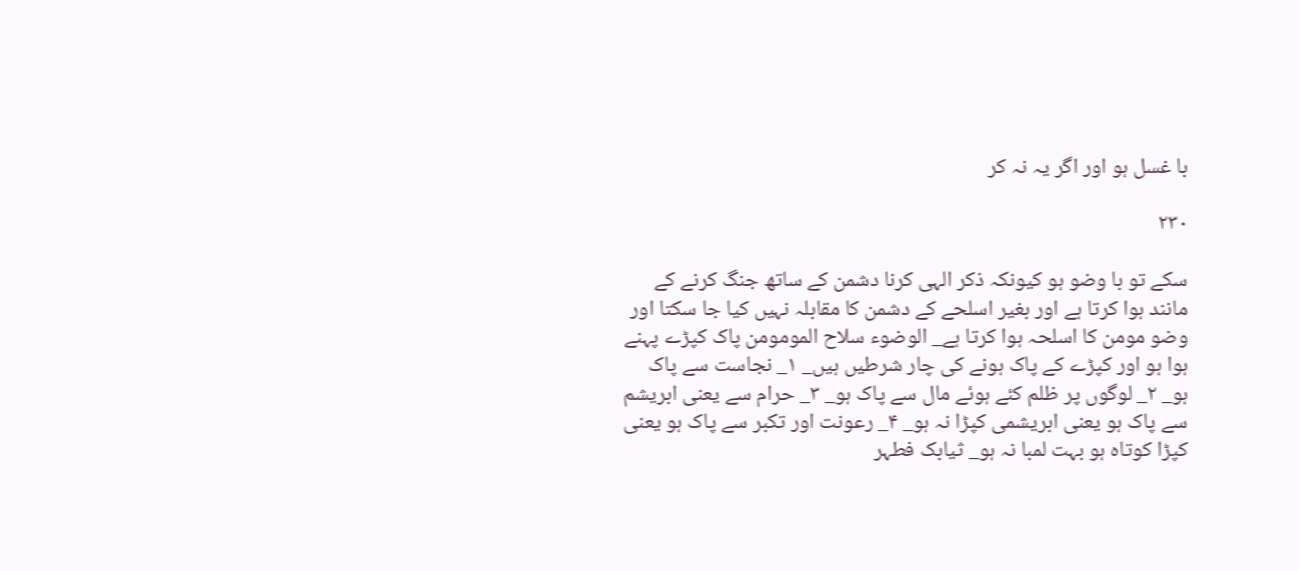با غسل ہو اور اگر یہ نہ کر

۲۳۰

سکے تو با وضو ہو کیونکہ ذکر الہی کرنا دشمن کے ساتھ جنگ کرنے کے مانند ہوا کرتا ہے اور بغیر اسلحے کے دشمن کا مقابلہ نہیں کیا جا سکتا اور وضو مومن کا اسلحہ ہوا کرتا ہے_ الوضوء سلاح المومومن پاک کپڑے پہنے ہوا ہو اور کپڑے کے پاک ہونے کی چار شرطیں ہیں_ ۱_ نجاست سے پاک ہو_ ۲_ لوگوں پر ظلم کئے ہوئے مال سے پاک ہو_ ۳_ حرام سے یعنی ابریشم سے پاک ہو یعنی ابریشمی کپڑا نہ ہو_ ۴_ رعونت اور تکبر سے پاک ہو یعنی کپڑا کوتاہ ہو بہت لمبا نہ ہو_ ثیابک فطہر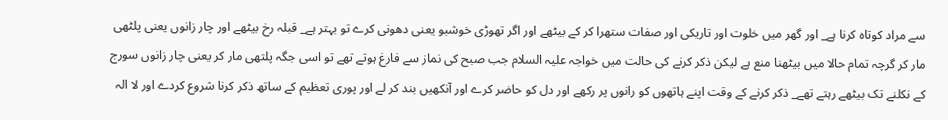سے مراد کوتاہ کرنا ہے_ اور گھر میں خلوت اور تاریکی اور صفات ستھرا کر کے بیٹھے اور اگر تھوڑی خوشبو یعنی دھونی کرے تو بہتر ہے_ قبلہ رخ بیٹھے اور چار زانوں یعنی پلٹھی مار کر گرچہ تمام حالا میں بیٹھنا منع ہے لیکن ذکر کرنے کی حالت میں خواجہ علیہ السلام جب صبح کی نماز سے فارغ ہوتے تھے تو اسی جگہ پلتھی مار کر یعنی چار زانوں سورج کے نکلنے تک بیٹھے رہتے تھے_ ذکر کرنے کے وقت اپنے ہاتھوں کو رانوں پر رکھے اور دل کو حاضر کرے اور آنکھیں بند کر لے اور پوری تعظیم کے ساتھ ذکر کرنا شروع کردے اور لا الہ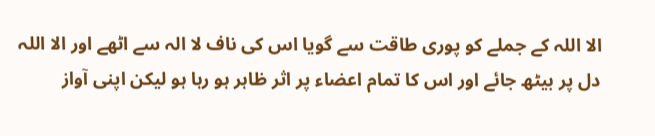الا اللہ کے جملے کو پوری طاقت سے گویا اس کی ناف لا الہ سے اٹھے اور الا اللہ دل پر بیٹھ جائے اور اس کا تمام اعضاء پر اثر ظاہر ہو رہا ہو لیکن اپنی آواز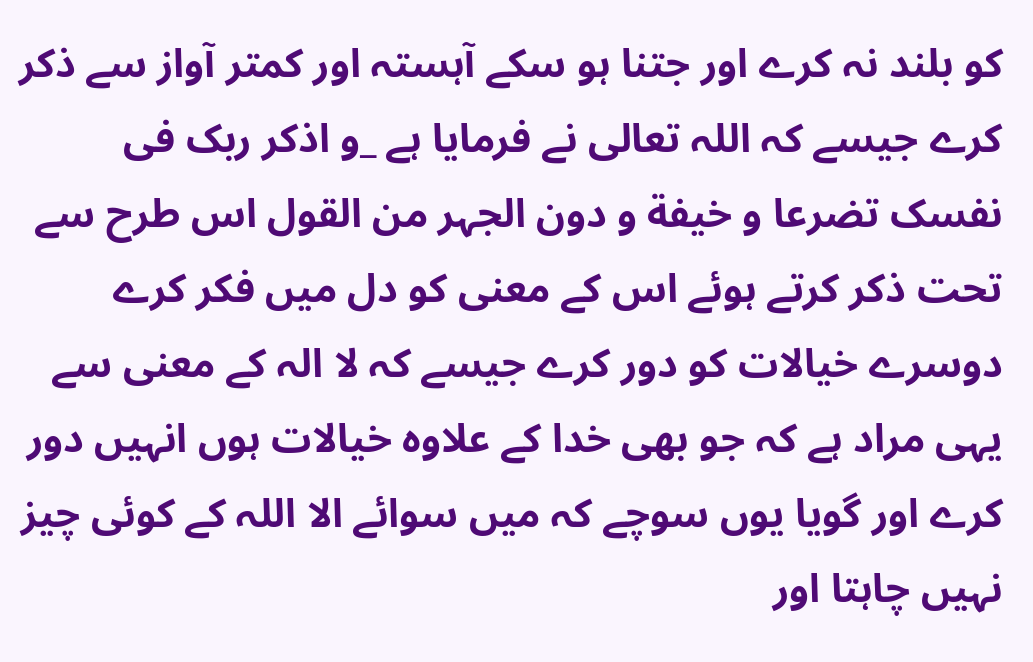کو بلند نہ کرے اور جتنا ہو سکے آہستہ اور کمتر آواز سے ذکر کرے جیسے کہ اللہ تعالی نے فرمایا ہے _و اذکر ربک فی نفسک تضرعا و خیفة و دون الجہر من القول اس طرح سے تحت ذکر کرتے ہوئے اس کے معنی کو دل میں فکر کرے دوسرے خیالات کو دور کرے جیسے کہ لا الہ کے معنی سے یہی مراد ہے کہ جو بھی خدا کے علاوہ خیالات ہوں انہیں دور کرے اور گویا یوں سوچے کہ میں سوائے الا اللہ کے کوئی چیز نہیں چاہتا اور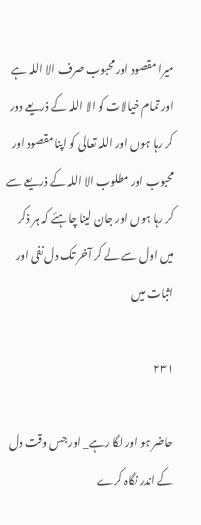میرا مقصود اور محبوب صرف الا اللہ ہے اور تمام خیالات کو الا اللہ کے ذریعے دور کر رہا ہوں اور اللہ تعالی کو اپنا مقصود اور محبوب اور مطلوب الا اللہ کے ذریعے سے کر رہا ہوں اور جان لینا چاہئے کہ ہر ذکر میں اول سے لے کر آخر تک دل نفی اور اثبات میں

۲۳۱

حاضر ہو اور لگا رہے_ اور جس وقت دل کے اندر نگاہ کرے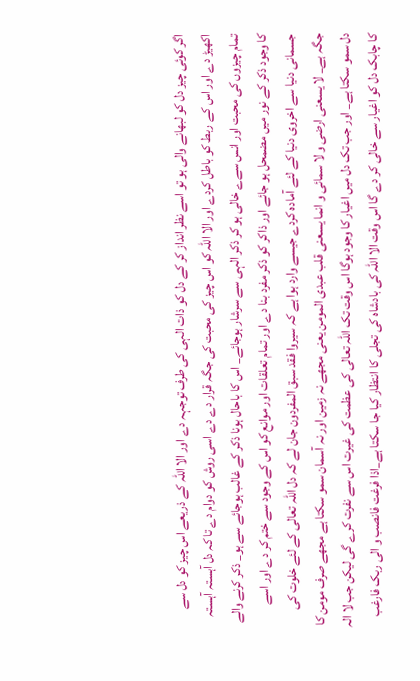اگر کوئی چیز دل کو لبھانے والی ہو تو اسے نظر انداز کر کے دل کو ذات الہی کی طرف توجہہ دے اور الا اللہ کے ذریعے اس چیز کو دل سے اکھیڑ دے اور اس کے ربط کو باطل کردے اور الا اللہ کو اس چیز کی محبت کی جگہ قرار دے دے اسی روش کو دوام دے تا کہ دل آہستہ آہستہ تمام چیزوں کی محبت اور انس سےے خالی ہو کر ذکر الہی سے سرشار ہوجائے_ اس کا باحال ہونا ذکر کے غالب ہوجائے سے ہو_ ذکر کرنے والے کا وجود ذکر کے نور میں مضمحل ہو جائے اور ذاکر کو ذکر مفرد بنا دے اور تمام تعلقات اور موانع کو اس کے وجود سے ختم کر دے اور اسے جسمانی دنیا سے اخروی دنیا کے لئے آمادہ کردے جیسے وارد ہوا ہے کہ سیروا فقد سبق المفردون جان لے کہ دل اللہ تعالی کے لئے خلوت کی جگہ ہے_ لا یسعنی ارضی و لا سمائی و انما یسعنی قلب عبدی المومن یعنی مجھے نہ زمین اور نہ آسمان سمو سکتا ہے مجھے صرف مومن کا دل سمو سکتا ہے_ اور جب تک دل میں اغیار کا وجود ہوگا اس وقت تک اللہ تعالی کی عظمت کی غیرت اس سے نفرت کرے گی لیکن جب لا الہ کا چابک دل کو اغیار سے خالی کر دے گا اس وقت الا اللہ کی بادشاہ کی تجلی کا انتظار کیا جا سکتا ہے_اذا فرغت فانصب و الی ربک فارغب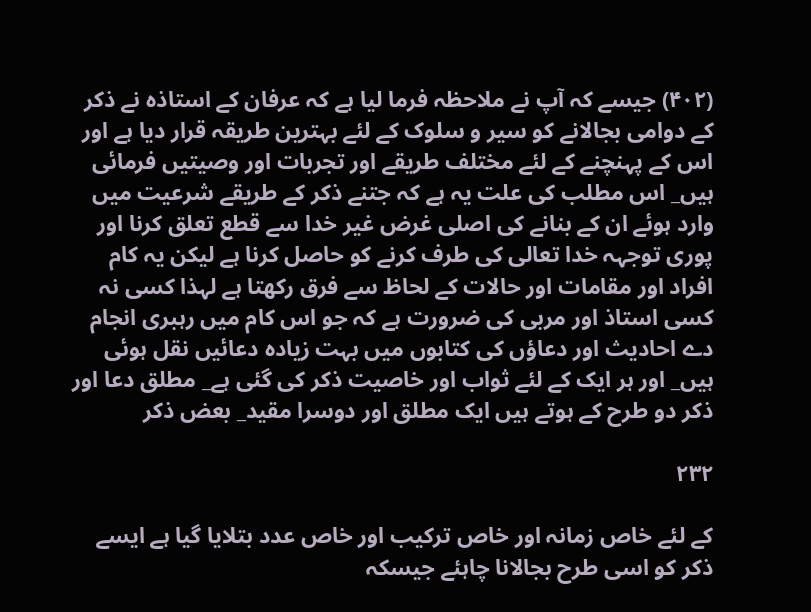(۴۰۲) جیسے کہ آپ نے ملاحظہ فرما لیا ہے کہ عرفان کے استاذہ نے ذکر کے دوامی بجالانے کو سیر و سلوک کے لئے بہترین طریقہ قرار دیا ہے اور اس کے پہنچنے کے لئے مختلف طریقے اور تجربات اور وصیتیں فرمائی ہیں_ اس مطلب کی علت یہ ہے کہ جتنے ذکر کے طریقے شرعیت میں وارد ہوئے ان کے بنانے کی اصلی غرض غیر خدا سے قطع تعلق کرنا اور پوری توجہہ خدا تعالی کی طرف کرنے کو حاصل کرنا ہے لیکن یہ کام افراد اور مقامات اور حالات کے لحاظ سے فرق رکھتا ہے لہذا کسی نہ کسی استاذ اور مربی کی ضرورت ہے کہ جو اس کام میں رہبری انجام دے احادیث اور دعاؤں کی کتابوں میں بہت زیادہ دعائیں نقل ہوئی ہیں_ اور ہر ایک کے لئے ثواب اور خاصیت ذکر کی گئی ہے_ مطلق دعا اور ذکر دو طرح کے ہوتے ہیں ایک مطلق اور دوسرا مقید_ بعض ذکر

۲۳۲

کے لئے خاص زمانہ اور خاص ترکیب اور خاص عدد بتلایا گیا ہے ایسے ذکر کو اسی طرح بجالانا چاہئے جیسکہ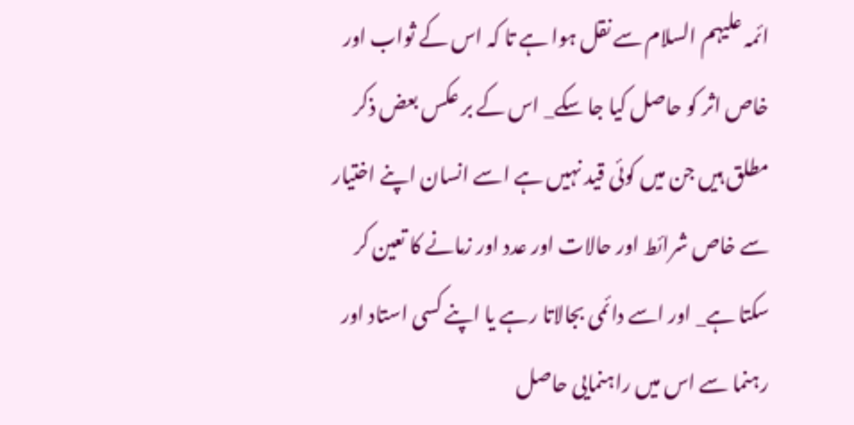ائمہ علیہم السلام سے نقل ہوا ہے تا کہ اس کے ثواب اور خاص اثر کو حاصل کیا جا سکے_ اس کے بر عکس بعض ذکر مطلق ہیں جن میں کوئی قید نہیں ہے اسے انسان اپنے اختیار سے خاص شرائط اور حالات اور عدد اور زمانے کا تعین کر سکتا ہے_ اور اسے دائمی بجالاتا رہے یا اپنے کسی استاد اور رہنما سے اس میں راہنمایی حاصل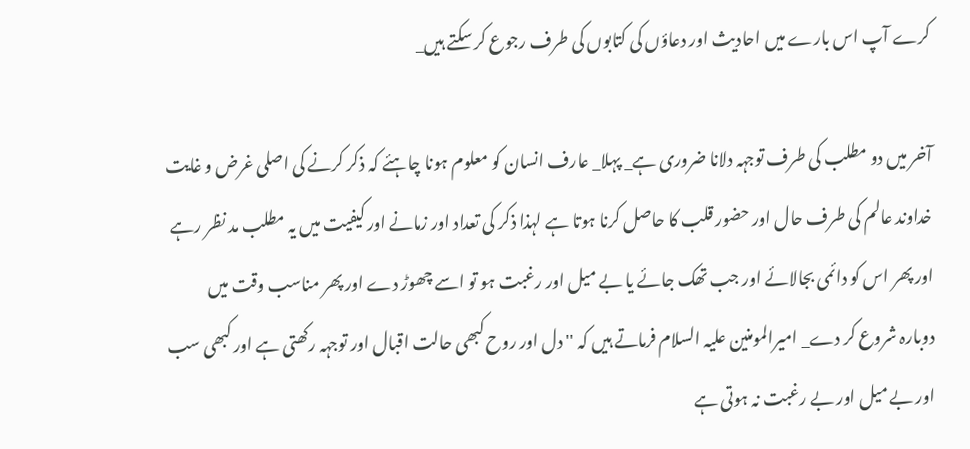کرے آپ اس بارے میں احادیث اور دعاؤں کی کتابوں کی طرف رجوع کر سکتے ہیں_

آخر میں دو مطلب کی طرف توجہہ دلانا ضروری ہے_ پہلا_ عارف انسان کو معلوم ہونا چاہئے کہ ذکر کرنے کی اصلی غرض و غایت خداوند عالم کی طرف حال اور حضور قلب کا حاصل کرنا ہوتا ہے لہذا ذکر کی تعداد اور زمانے اور کیفیت میں یہ مطلب مد نظر رہے اور پھر اس کو دائمی بجالائے اور جب تھک جائے یا بے میل اور رغبت ہو تو اسے چھوڑ دے اور پھر مناسب وقت میں دوبارہ شروع کر دے_ امیرالمومنین علیہ السلام فرماتے ہیں کہ '' دل اور روح کبھی حالت اقبال اور توجہہ رکھتی ہے اور کبھی سب اور بے میل اور بے رغبت نہ ہوتی ہے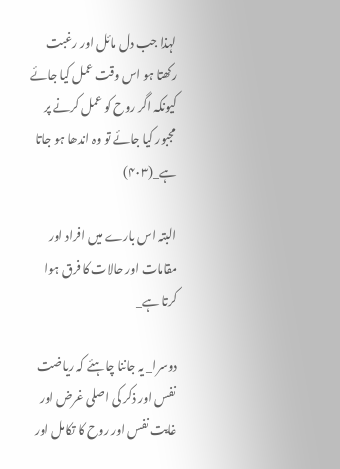لہذا جب دل مائل اور رغبت رکھتا ہو اس وقت عمل کیا جائے کیونکہ اگر روح کو عمل کرنے پر مجبور کیا جائے تو وہ اندھا ہو جاتا ہے_(۴۰۳)

البتہ اس بارے میں افراد اور مقامات اور حالات کا فرق ہوا کرتا ہے_

دوسرا_ یہ جاننا چاہئے کہ ریاضت نفس اور ذکر کی اصلی غرض اور غایت نفس اور روح کا تکامل اور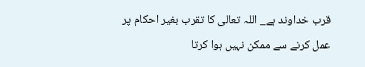قرب خداوند ہے_ اللہ تعالی کا تقرب بغیر احکام پر عمل کرنے سے ممکن نہیں ہوا کرتا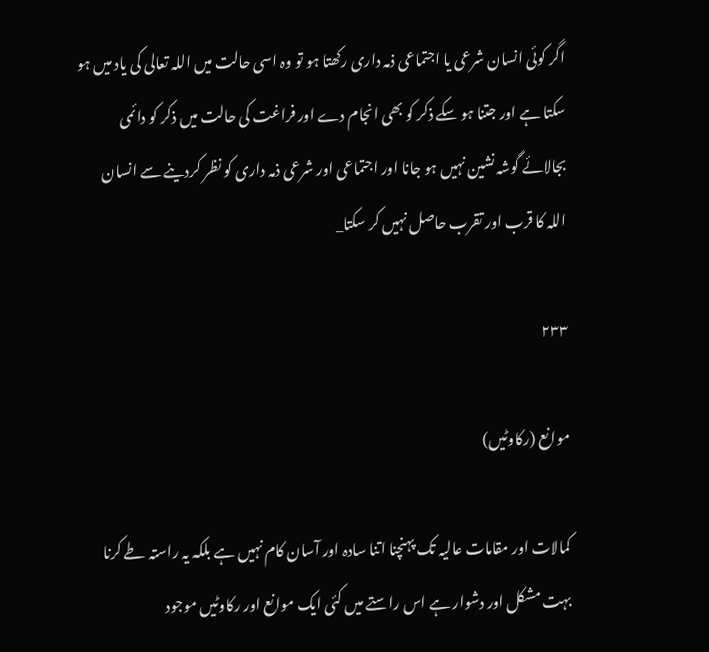اگر کوئی انسان شرعی یا اجتماعی ذمہ داری رکھتا ہو تو وہ اسی حالت میں اللہ تعالی کی یاد میں ہو سکتا ہے اور جتنا ہو سکے ذکر کو بھی انجام دے اور فراغت کی حالت میں ذکر کو دائمی بجالائے گوشہ نشین نہیں ہو جانا اور اجتماعی اور شرعی ذمہ داری کو نظر کردینے سے انسان اللہ کا قرب اور تقرب حاصل نہیں کر سکتا_

۲۳۳

موانع (رکاوٹیں)

کمالات اور مقامات عالیہ تک پہنچنا اتنا سادہ اور آسان کام نہیں ہے بلکہ یہ راستہ طے کرنا بہت مشکل اور دشوار ہے اس راستے میں کئی ایک موانع اور رکاوٹیں موجود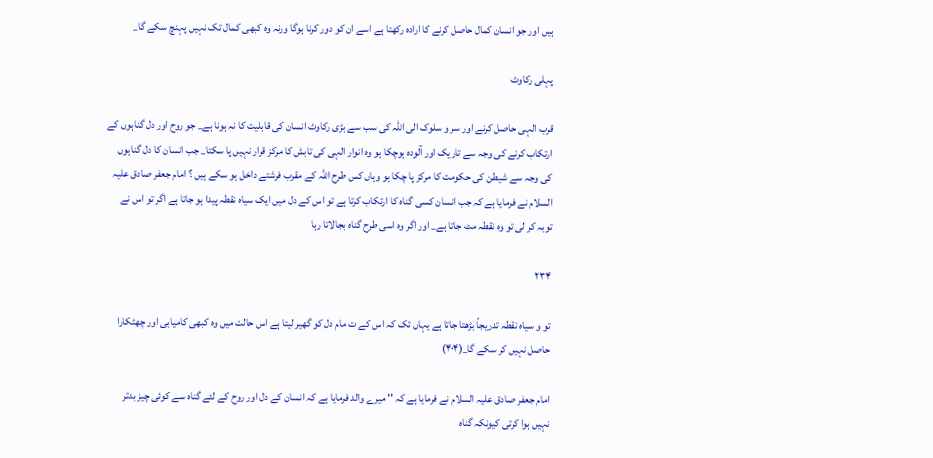ہیں اور جو انسان کمال حاصل کرنے کا ارادہ رکھتا ہے اسے ان کو دور کرنا ہوگا ورنہ وہ کبھی کمال تک نہیں پہنچ سکے گا_

پہلی رکاوٹ

قرب الہی حاصل کرنے اور سر و سلوک الی اللہ کی سب سے بڑی رکاوٹ انسان کی قابلیت کا نہ ہونا ہے_ جو روح اور دل گناہوں کے ارتکاب کرنے کی وجہ سے تاریک اور آلودہ ہوچکا ہو وہ انوار الہی کی تابش کا مرکز قرار نہیں پا سکتا_ جب انسان کا دل گناہوں کی وجہ سے شیطن کی حکومت کا مرکز پا چکا ہو وہاں کس طرح اللہ کے مقرب فرشتے داخل ہو سکے ہیں ؟ امام جعفر صادق علیہ السلام نے فرمایا ہے کہ جب انسان کسی گناہ کا ارتکاب کرتا ہے تو اس کے دل میں ایک سیاہ نقطہ پیدا ہو جاتا ہے اگر تو اس نے توبہ کر لی تو وہ نقطہ مٹ جاتا ہے_ اور اگر وہ اسی طرح گناہ بجالاتا رہا

۲۳۴

تو و سیاہ نقطہ تدریجاً بڑھتا جاتا ہے یہاں تک کہ اس کے ت مام دل کو گھیر لیتا ہے اس حالت میں وہ کبھی کامیابی اور چھٹکارا حاصل نہیں کر سکے گا_(۴۰۴)

امام جعفر صادق علیہ السلام نے فرمایا ہے کہ '' میرے والد فرمایا ہے کہ انسان کے دل اور روح کے لئے گناہ سے کوئی چیز بدتر نہیں ہوا کرتی کیونکہ گناہ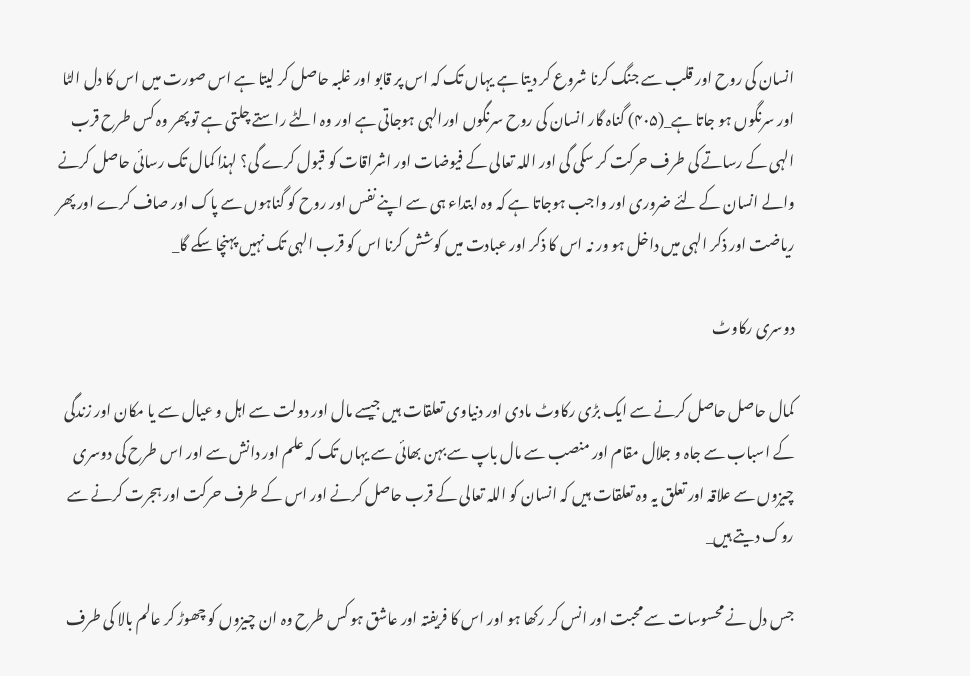انسان کی روح اور قلب سے جنگ کرنا شروع کر دیتا ہے یہاں تک کہ اس پر قابو اور غلبہ حاصل کر لیتا ہے اس صورت میں اس کا دل الٹا اور سرنگوں ہو جاتا ہے_(۴۰۵) گناہ گار انسان کی روح سرنگوں اورالہی ہوجاتی ہے اور وہ الٹے راستے چلتی ہے تو پھر وہ کس طرح قرب الہی کے رساتے کی طرف حرکت کر سکی گی اور اللہ تعالی کے فیوضات اور اشراقات کو قبول کرے گی؟ لہذا کمال تک رسائی حاصل کرنے والے انسان کے لئے ضروری اور واجب ہوجاتا ہے کہ وہ ابتداء ہی سے اپنے نفس اور روح کو گناہوں سے پاک اور صاف کرے اور پھر ریاضت اور ذکر الہی میں داخل ہو ور نہ اس کا ذکر اور عبادت میں کوشش کرنا اس کو قرب الہی تک نہیں پہنچا سکے گا_

دوسری رکاوٹ

کمال حاصل حاصل کرنے سے ایک بڑی رکاوٹ مادی اور دنیاوی تعلقات ہیں جیسے مال اور دولت سے اہل و عیال سے یا مکان اور زندگی کے اسباب سے جاہ و جلال مقام اور منصب سے مال باپ سے بہن بھائی سے یہاں تک کہ علم اور دانش سے اور اس طرح کی دوسری چیزوں سے علاقہ اور تعلق یہ وہ تعلقات ہیں کہ انسان کو اللہ تعالی کے قرب حاصل کرنے اور اس کے طرف حرکت اور ہجرت کرنے سے روک دیتے ہیں_

جس دل نے محسوسات سے محبت اور انس کر رکھا ہو اور اس کا فریفتہ اور عاشق ہو کس طرح وہ ان چیزوں کو چھوڑ کر عالم بالا کی طرف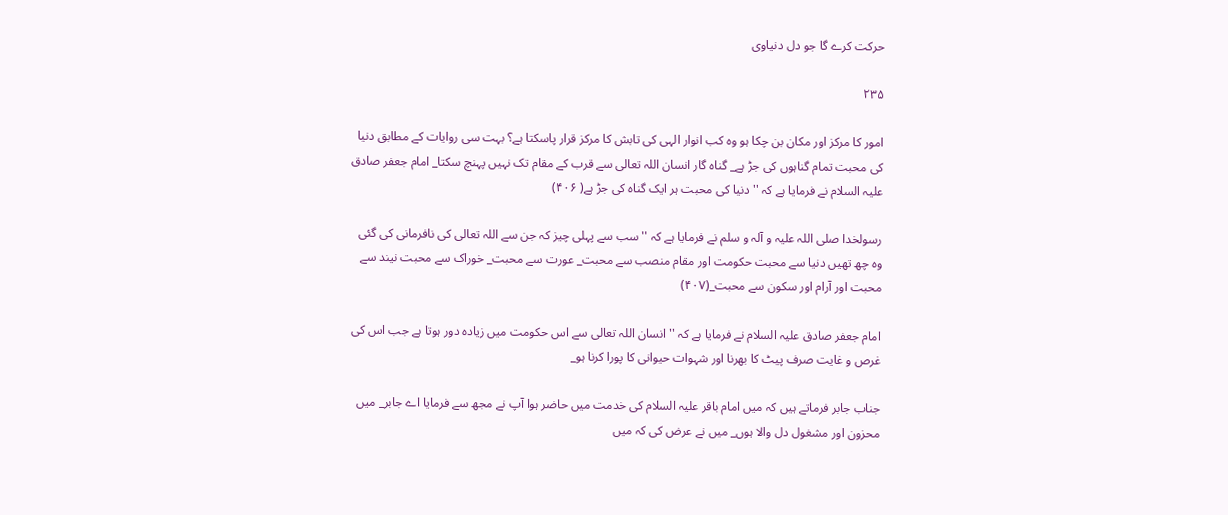حرکت کرے گا جو دل دنیاوی

۲۳۵

امور کا مرکز اور مکان بن چکا ہو وہ کب انوار الہی کی تابش کا مرکز قرار پاسکتا ہے؟ بہت سی روایات کے مطابق دنیا کی محبت تمام گناہوں کی جڑ ہے_ گناہ گار انسان اللہ تعالی سے قرب کے مقام تک نہیں پہنچ سکتا_ امام جعفر صادق علیہ السلام نے فرمایا ہے کہ '' دنیا کی محبت ہر ایک گناہ کی جڑ ہے( ۴۰۶)

رسولخدا صلی اللہ علیہ و آلہ و سلم نے فرمایا ہے کہ '' سب سے پہلی چیز کہ جن سے اللہ تعالی کی نافرمانی کی گئی وہ چھ تھیں دنیا سے محبت حکومت اور مقام منصب سے محبت_ عورت سے محبت_ خوراک سے محبت نیند سے محبت اور آرام اور سکون سے محبت_(۴۰۷)

امام جعفر صادق علیہ السلام نے فرمایا ہے کہ '' انسان اللہ تعالی سے اس حکومت میں زیادہ دور ہوتا ہے جب اس کی غرص و غایت صرف پیٹ کا بھرنا اور شہوات حیوانی کا پورا کرنا ہو_

جناب جابر فرماتے ہیں کہ میں امام باقر علیہ السلام کی خدمت میں حاضر ہوا آپ نے مجھ سے فرمایا اے جابر_ میں محزون اور مشغول دل والا ہوں_ میں نے عرض کی کہ میں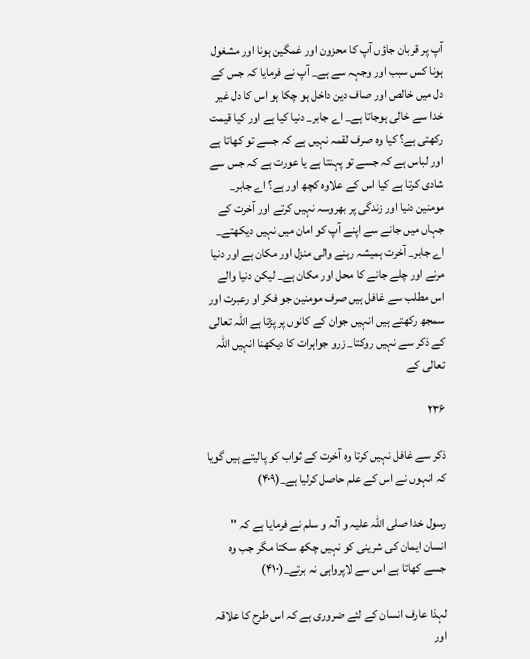آپ پر قربان جاؤں آپ کا محزون اور غمگین ہونا اور مشغول ہونا کس سبب اور وجہہ سے ہے_ آپ نے فرمایا کہ جس کے دل میں خالص اور صاف دین داخل ہو چکا ہو اس کا دل غیر خدا سے خالی ہوجاتا ہے_ اے جابر_ دنیا کیا ہے اور کیا قیمت رکھتی ہے؟ کیا وہ صرف لقمہ نہیں ہے کہ جسے تو کھاتا ہے اور لباس ہے کہ جسے تو پہنتا ہے یا عورت ہے کہ جس سے شادی کرتا ہے کیا اس کے علاوہ کچھ اور ہے؟ اے جابر_ مومنین دنیا اور زندگی پر بھروسہ نہیں کرتے اور آخرت کے جہاں میں جانے سے اپنے آپ کو امان میں نہیں دیکھتے_ اے جابر_ آخرت ہمیشہ رہنے والی منزل اور مکان ہے اور دنیا مرنے اور چلے جانے کا محل اور مکان ہے_ لیکن دنیا والے اس مطلب سے غافل ہیں صرف مومنین جو فکر او رعبرت اور سمجھ رکھتے ہیں انہیں جوان کے کانوں پر پڑتا ہے اللہ تعالی کے ذکر سے نہیں روکتا_ زرو جواہرات کا دیکھنا انہیں اللہ تعالی کے

۲۳۶

ذکر سے غافل نہیں کرتا وہ آخرت کے ثواب کو پالیتے ہیں گویا کہ انہوں نے اس کے علم حاصل کرلیا ہے_(۴۰۹)

رسول خدا صلی اللہ علیہ و آلہ و سلم نے فرمایا ہے کہ '' انسان ایمان کی شرینی کو نہیں چکھ سکتا مگر جب وہ جسے کھاتا ہے اس سے لاپرواہی نہ برتے_(۴۱۰)

لہذا عارف انسان کے لئے ضروری ہے کہ اس طرح کا علاقہ اور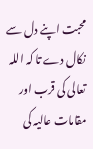محبت اپنے دل سے نکال دے تا کہ اللہ تعالی کی قرب اور مقامات عالیہ کی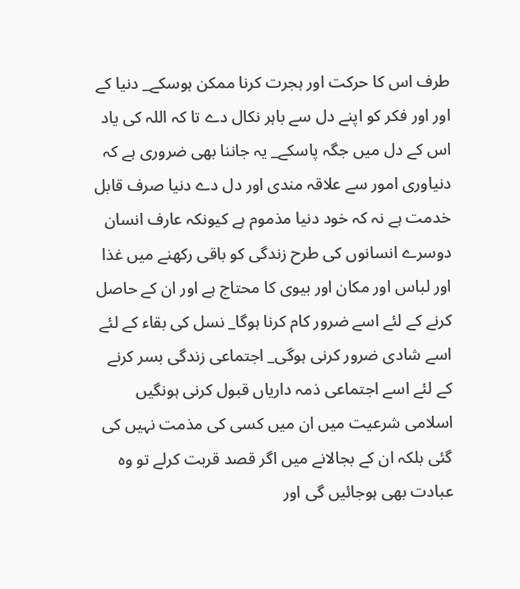طرف اس کا حرکت اور ہجرت کرنا ممکن ہوسکے_ دنیا کے اور اور فکر کو اپنے دل سے باہر نکال دے تا کہ اللہ کی یاد اس کے دل میں جگہ پاسکے_ یہ جاننا بھی ضروری ہے کہ دنیاوری امور سے علاقہ مندی اور دل دے دنیا صرف قابل خدمت ہے نہ کہ خود دنیا مذموم ہے کیونکہ عارف انسان دوسرے انسانوں کی طرح زندگی کو باقی رکھنے میں غذا اور لباس اور مکان اور بیوی کا محتاج ہے اور ان کے حاصل کرنے کے لئے اسے ضرور کام کرنا ہوگا_ نسل کی بقاء کے لئے اسے شادی ضرور کرنی ہوگی_ اجتماعی زندگی بسر کرنے کے لئے اسے اجتماعی ذمہ داریاں قبول کرنی ہونگیں اسلامی شرعیت میں ان میں کسی کی مذمت نہیں کی گئی بلکہ ان کے بجالانے میں اگر قصد قربت کرلے تو وہ عبادت بھی ہوجائیں گی اور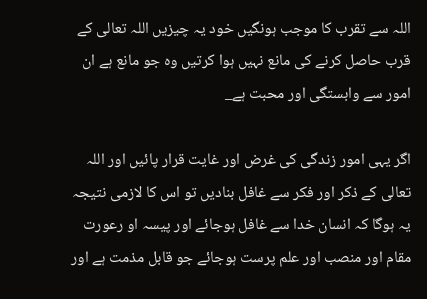اللہ سے تقرب کا موجب ہونگیں خود یہ چیزیں اللہ تعالی کے قرب حاصل کرنے کی مانع نہیں ہوا کرتیں وہ جو مانع ہے ان امور سے وابستگی اور محبت ہے_

اگر یہی امور زندگی کی غرض اور غایت قرار پائیں اور اللہ تعالی کے ذکر اور فکر سے غافل بنادیں تو اس کا لازمی نتیجہ یہ ہوگا کہ انسان خدا سے غافل ہوجائے اور پیسہ او رعورت مقام اور منصب اور علم پرست ہوجائے جو قابل مذمت ہے اور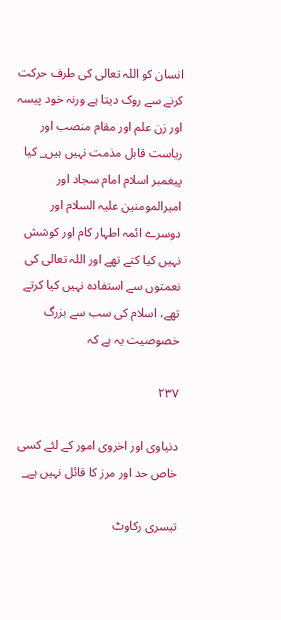انسان کو اللہ تعالی کی طرف حرکت کرنے سے روک دیتا ہے ورنہ خود پیسہ اور زن علم اور مقام منصب اور ریاست قابل مذمت نہیں ہیں_ کیا پیغمبر اسلام امام سجاد اور امیرالمومنین علیہ السلام اور دوسرے ائمہ اطہار کام اور کوشش نہیں کیا کتے تھے اور اللہ تعالی کی نعمتوں سے استفادہ نہیں کیا کرتے تھے، اسلام کی سب سے بزرگ خصوصیت یہ ہے کہ

۲۳۷

دنیاوی اور اخروی امور کے لئے کسی خاص حد اور مرز کا قائل نہیں ہے_

تیسری رکاوٹ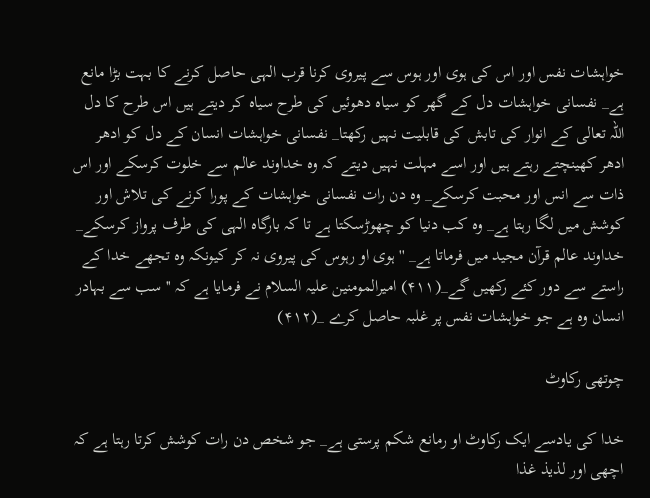خواہشات نفس اور اس کی ہوی اور ہوس سے پیروی کرنا قرب الہی حاصل کرنے کا بہت بڑا مانع ہے_ نفسانی خواہشات دل کے گھر کو سیاہ دھوئیں کی طرح سیاہ کر دیتے ہیں اس طرح کا دل اللہ تعالی کے انوار کی تابش کی قابلیت نہیں رکھتا_ نفسانی خواہشات انسان کے دل کو ادھر ادھر کھینچتے رہتے ہیں اور اسے مہلت نہیں دیتے کہ وہ خداوند عالم سے خلوت کرسکے اور اس ذات سے انس اور محبت کرسکے_ وہ دن رات نفسانی خواہشات کے پورا کرنے کی تلاش اور کوشش میں لگا رہتا ہے_ وہ کب دنیا کو چھوڑسکتا ہے تا کہ بارگاہ الہی کی طرف پرواز کرسکے_ خداوند عالم قرآن مجید میں فرماتا ہے_ '' ہوی او رہوس کی پیروی نہ کر کیونکہ وہ تجھے خدا کے راستے سے دور کئے رکھیں گے_(۴۱۱) امیرالمومنین علیہ السلام نے فرمایا ہے کہ '' سب سے بہادر انسان وہ ہے جو خواہشات نفس پر غلبہ حاصل کرے _(۴۱۲)

چوتھی رکاوٹ

خدا کی یادسے ایک رکاوٹ او رمانع شکم پرستی ہے_ جو شخص دن رات کوشش کرتا رہتا ہے کہ اچھی اور لذیذ غذا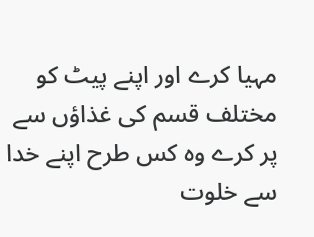مہیا کرے اور اپنے پیٹ کو مختلف قسم کی غذاؤں سے پر کرے وہ کس طرح اپنے خدا سے خلوت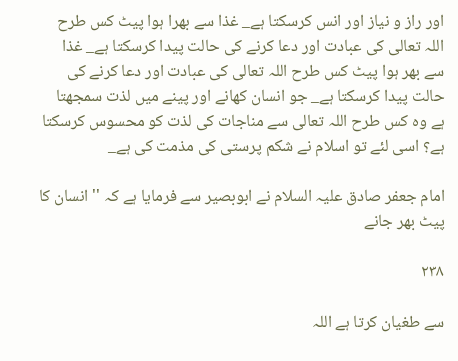اور راز و نیاز اور انس کرسکتا ہے_ غذا سے بھرا ہوا پیٹ کس طرح اللہ تعالی کی عبادت اور دعا کرنے کی حالت پیدا کرسکتا ہے_ غذا سے بھر ہوا پیٹ کس طرح اللہ تعالی کی عبادت اور دعا کرنے کی حالت پیدا کرسکتا ہے_ جو انسان کھانے اور پینے میں لذت سمجھتا ہے وہ کس طرح اللہ تعالی سے مناجات کی لذت کو محسوس کرسکتا ہے؟ اسی لئے تو اسلام نے شکم پرستی کی مذمت کی ہے_

امام جعفر صادق علیہ السلام نے ابوبصیر سے فرمایا ہے کہ '' انسان کا پیٹ بھر جانے

۲۳۸

سے طغیان کرتا ہے اللہ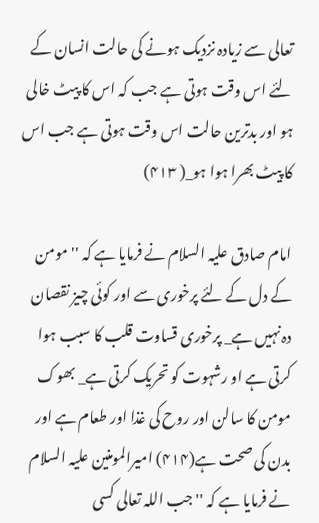تعالی سے زیادہ نزدیک ہونے کی حالت انسان کے لئے اس وقت ہوتی ہے جب کہ اس کا پیٹ خالی ہو اور بدترین حالت اس وقت ہوتی ہے جب اس کا پیٹ بھرا ہوا ہو_( ۴۱۳)

امام صادق علیہ السلام نے فرمایا ہے کہ '' مومن کے دل کے لئے پرخوری سے اور کوئی چیز نقصان دہ نہیں ہے_ پرخوری قساوت قلب کا سبب ہوا کرتی ہے او رشہوت کو تحریک کرتی ہے_ بھوک مومن کا سالن اور روح کی غذا اور طعام ہے اور بدن کی صحت ہے(۴۱۴) امیرالمومنین علیہ السلام نے فرمایا ہے کہ '' جب اللہ تعالی کسی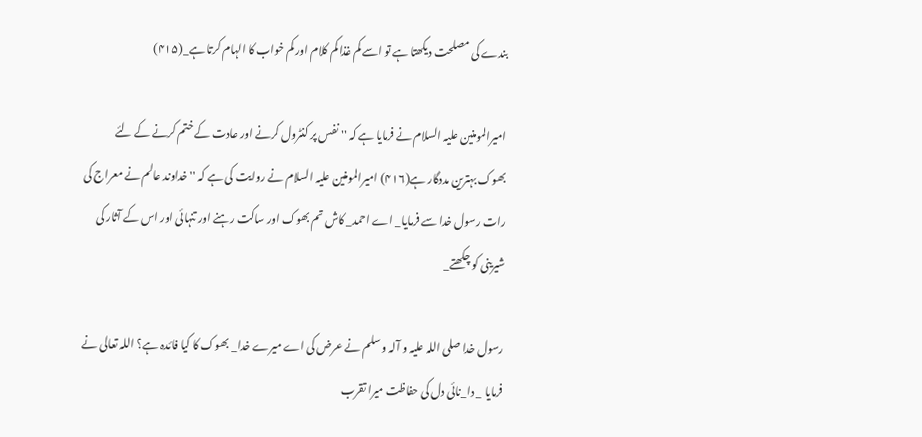بندے کی مصلحت دیکھتا ہے تو اسے کم غذا کم کلام اور کم خواب کا الہام کرتا ہے_(۴۱۵)

امیرالمومنین علیہ السلام نے فرمایا ہے کہ '' نفس پر کنٹرول کرنے اور عادت کے ختم کرنے کے لئے بھوک بہترین مددگار ہے(۴۱۶) امیرالمومنین علیہ السلام نے روایت کی ہے کہ '' خداوند عالم نے معراج کی رات رسول خدا سے فرمایا_ اے احمد_ کاش تم بھوک اور ساکت رہنے اور تنہائی اور اس کے آثار کی شیرینی کو چکھتے_

رسول خدا صلی اللہ علیہ و آلہ و سلم نے عرض کی اے میرے خدا_ بھوک کا کیا فائدہ ہے؟ اللہ تعالی نے فرمایا _ دا_نائی دل کی حفاظت میرا تقرب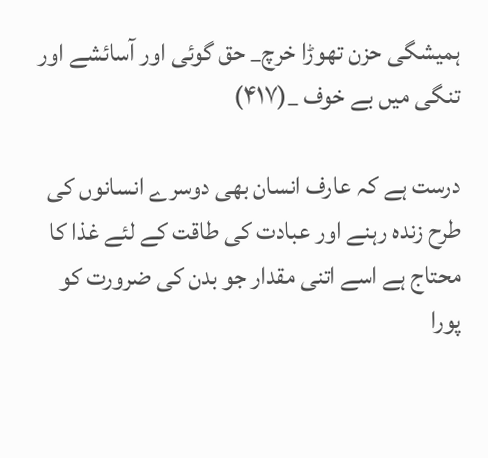ہمیشگی حزن تھوڑا خرچ_ حق گوئی اور آسائشے اور تنگی میں بے خوف _(۴۱۷)

درست ہے کہ عارف انسان بھی دوسرے انسانوں کی طرح زندہ رہنے اور عبادت کی طاقت کے لئے غذا کا محتاج ہے اسے اتنی مقدار جو بدن کی ضرورت کو پورا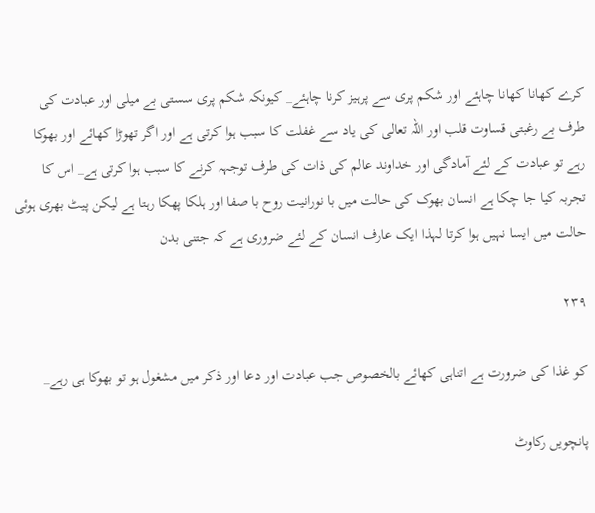کرے کھانا کھانا چاہئے اور شکم پری سے پرہیز کرنا چاہئے_ کیونکہ شکم پری سستی بے میلی اور عبادت کی طرف بے رغبتی قساوت قلب اور اللہ تعالی کی یاد سے غفلت کا سبب ہوا کرتی ہے اور اگر تھوڑا کھائے اور بھوکا رہے تو عبادت کے لئے آمادگی اور خداوند عالم کی ذات کی طرف توجہہ کرنے کا سبب ہوا کرتی ہے_ اس کا تجربہ کیا جا چکا ہے انسان بھوک کی حالت میں با نورانیت روح با صفا اور ہلکا پھکا رہتا ہے لیکن پیٹ بھری ہوئی حالت میں ایسا نہیں ہوا کرتا لہذا ایک عارف انسان کے لئے ضروری ہے کہ جتنی بدن

۲۳۹

کو غذا کی ضرورت ہے اتناہی کھائے بالخصوص جب عبادت اور دعا اور ذکر میں مشغول ہو تو بھوکا ہی رہے_

پانچویں رکاوٹ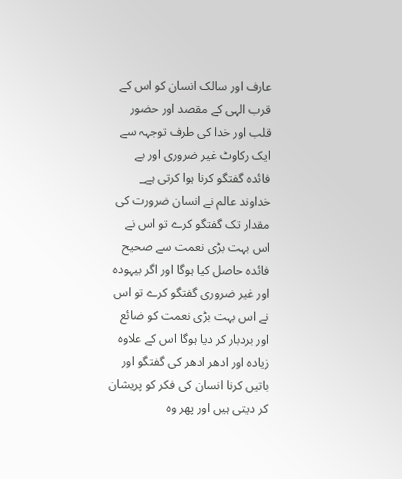عارف اور سالک انسان کو اس کے قرب الہی کے مقصد اور حضور قلب اور خدا کی طرف توجہہ سے ایک رکاوٹ غیر ضروری اور بے فائدہ گفتگو کرنا ہوا کرتی ہے_ خداوند عالم نے انسان ضرورت کی مقدار تک گفتگو کرے تو اس نے اس بہت بڑی نعمت سے صحیح فائدہ حاصل کیا ہوگا اور اگر بیہودہ اور غیر ضروری گفتگو کرے تو اس نے اس بہت بڑی نعمت کو ضائع اور بردبار کر دیا ہوگا اس کے علاوہ زیادہ اور ادھر ادھر کی گفتگو اور باتیں کرنا انسان کی فکر کو پریشان کر دیتی ہیں اور پھر وہ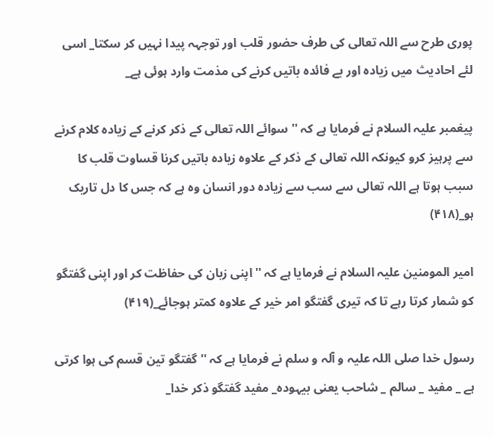پوری طرح سے اللہ تعالی کی طرف حضور قلب اور توجہہ پیدا نہیں کر سکتا_ اسی لئے احادیث میں زیادہ اور بے فائدہ باتیں کرنے کی مذمت وارد ہوئی ہے_

پیغمبر علیہ السلام نے فرمایا ہے کہ '' سوائے اللہ تعالی کے ذکر کرنے کے زیادہ کلام کرنے سے پرہیز کرو کیونکہ اللہ تعالی کے ذکر کے علاوہ زیادہ باتیں کرنا قساوت قلب کا سبب ہوتا ہے اللہ تعالی سے سب سے زیادہ دور انسان وہ ہے کہ جس کا دل تاریک ہو_(۴۱۸)

امیر المومنین علیہ السلام نے فرمایا ہے کہ '' اپنی زبان کی حفاظت کر اور اپنی گفتگو کو شمار کرتا رہے تا کہ تیری گفتگو امر خیر کے علاوہ کمتر ہوجائے_(۴۱۹)

رسول خدا صلی اللہ علیہ و آلہ و سلم نے فرمایا ہے کہ '' گفتگو تین قسم کی ہوا کرتی ہے _ مفید _ سالم _ شاحب یعنی بیہودہ_ مفید گفتگو ذکر خدا_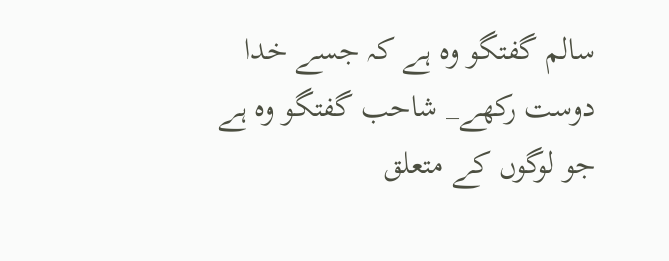سالم گفتگو وہ ہے کہ جسے خدا دوست رکھے_ شاحب گفتگو وہ ہے جو لوگوں کے متعلق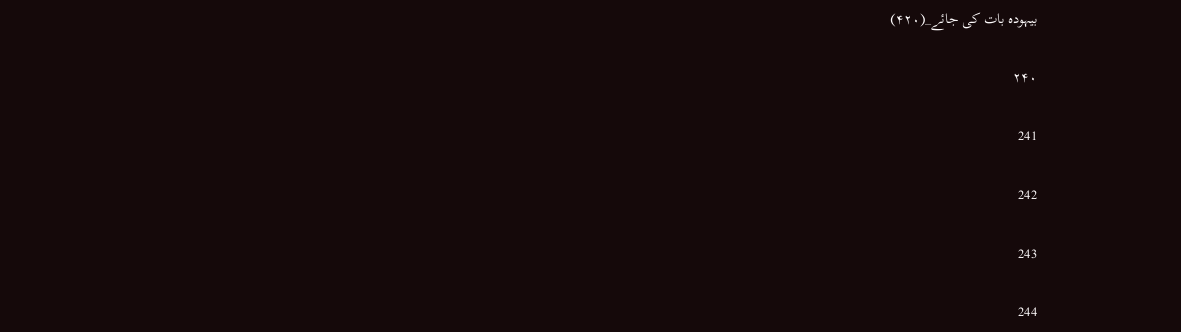بیہودہ بات کی جائے_(۴۲۰)

۲۴۰

241

242

243

244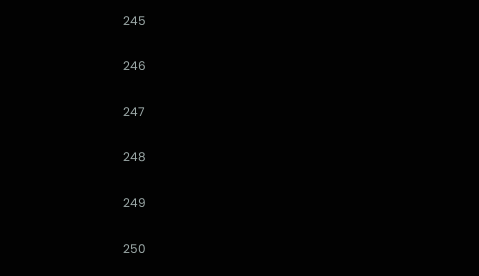245

246

247

248

249

250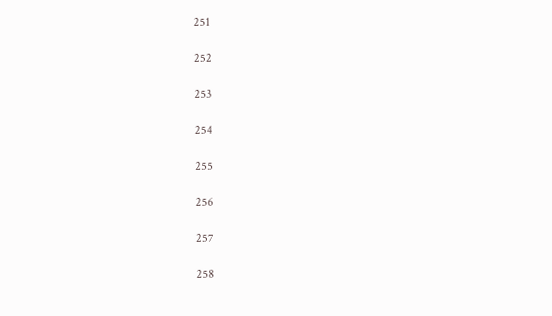251

252

253

254

255

256

257

258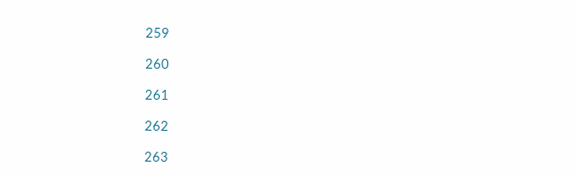259

260

261

262

263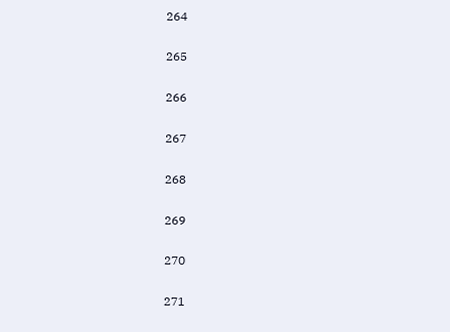264

265

266

267

268

269

270

271